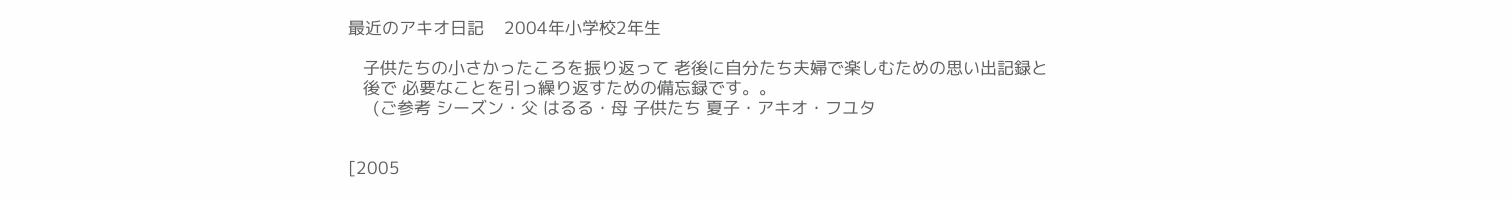最近のアキオ日記    2004年小学校2年生

   子供たちの小さかったころを振り返って 老後に自分たち夫婦で楽しむための思い出記録と
   後で 必要なことを引っ繰り返すための備忘録です。。
     (ご参考 シーズン・父 はるる・母 子供たち 夏子・アキオ・フユタ


[2005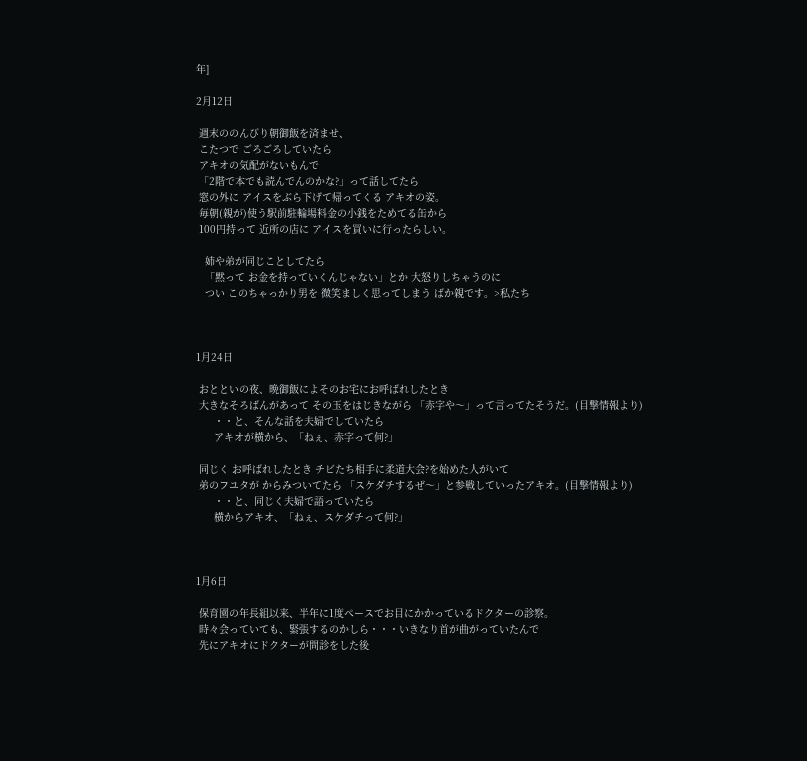年]

2月12日

 週末ののんびり朝御飯を済ませ、
 こたつで ごろごろしていたら
 アキオの気配がないもんで
 「2階で本でも読んでんのかな?」って話してたら
 窓の外に アイスをぶら下げて帰ってくる アキオの姿。
 毎朝(親が)使う駅前駐輪場料金の小銭をためてる缶から
 100円持って 近所の店に アイスを買いに行ったらしい。

   姉や弟が同じことしてたら
   「黙って お金を持っていくんじゃない」とか 大怒りしちゃうのに
   つい このちゃっかり男を 微笑ましく思ってしまう ばか親です。>私たち



1月24日

 おとといの夜、晩御飯によそのお宅にお呼ばれしたとき
 大きなそろばんがあって その玉をはじきながら 「赤字や〜」って言ってたそうだ。(目撃情報より)
      ・・と、そんな話を夫婦でしていたら
      アキオが横から、「ねぇ、赤字って何?」

 同じく お呼ばれしたとき チビたち相手に柔道大会?を始めた人がいて
 弟のフユタが からみついてたら 「スケダチするぜ〜」と参戦していったアキオ。(目撃情報より)
      ・・と、同じく夫婦で語っていたら
      横からアキオ、「ねぇ、スケダチって何?」



1月6日

 保育園の年長組以来、半年に1度ペースでお目にかかっているドクターの診察。
 時々会っていても、緊張するのかしら・・・いきなり首が曲がっていたんで
 先にアキオにドクターが問診をした後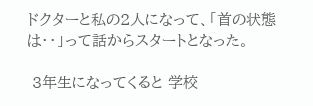ドクターと私の2人になって、「首の状態は・・」って話からスタートとなった。

 3年生になってくると 学校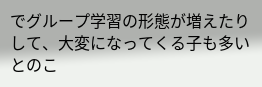でグループ学習の形態が増えたりして、大変になってくる子も多いとのこ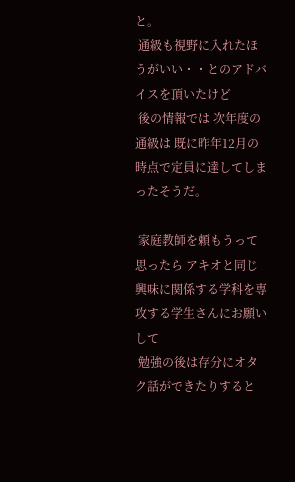と。
 通級も視野に入れたほうがいい・・とのアドバイスを頂いたけど
 後の情報では 次年度の通級は 既に昨年12月の時点で定員に達してしまったそうだ。

 家庭教師を頼もうって思ったら アキオと同じ興味に関係する学科を専攻する学生さんにお願いして
 勉強の後は存分にオタク話ができたりすると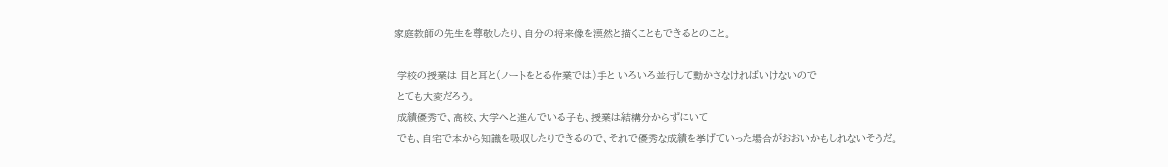家庭教師の先生を尊敬したり、自分の将来像を漠然と描くこともできるとのこと。

 学校の授業は 目と耳と(ノートをとる作業では)手と いろいろ並行して動かさなければいけないので
 とても大変だろう。
 成績優秀で、高校、大学へと進んでいる子も、授業は結構分からずにいて
 でも、自宅で本から知識を吸収したりできるので、それで優秀な成績を挙げていった場合がおおいかもしれないそうだ。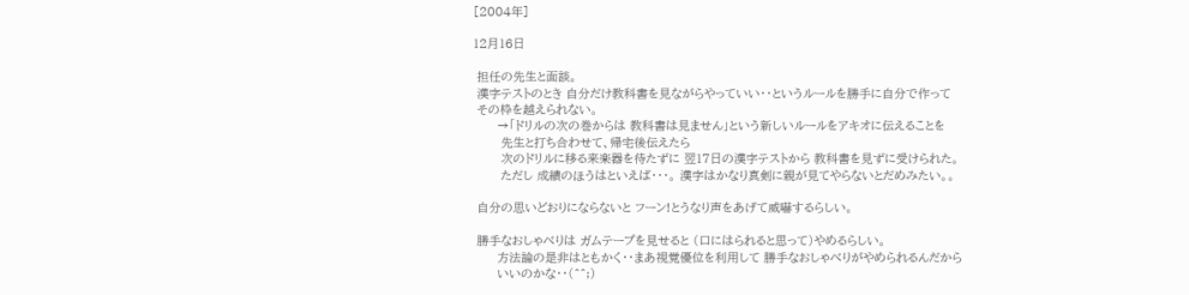[2004年]

12月16日

 担任の先生と面談。
 漢字テストのとき 自分だけ教科書を見ながらやっていい・・というルールを勝手に自分で作って
 その枠を越えられない。
      →「ドリルの次の巻からは 教科書は見ません」という新しいルールをアキオに伝えることを
       先生と打ち合わせて、帰宅後伝えたら
       次のドリルに移る来楽器を待たずに 翌17日の漢字テストから 教科書を見ずに受けられた。
       ただし 成績のほうはといえば・・・。 漢字はかなり真剣に親が見てやらないとだめみたい。。

 自分の思いどおりにならないと フーン!とうなり声をあげて威嚇するらしい。

 勝手なおしゃべりは ガムテープを見せると (口にはられると思って)やめるらしい。
      方法論の是非はともかく・・まあ視覚優位を利用して 勝手なおしゃべりがやめられるんだから
      いいのかな・・(^^;)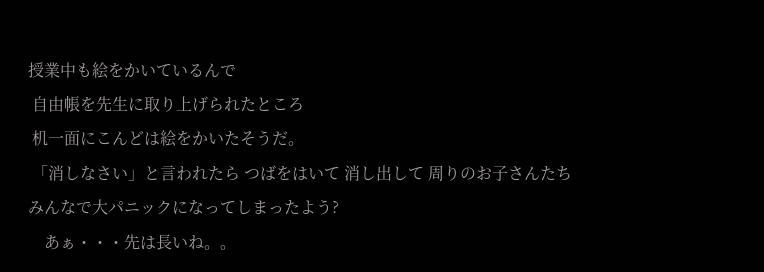授業中も絵をかいているんで
 自由帳を先生に取り上げられたところ
 机一面にこんどは絵をかいたそうだ。
 「消しなさい」と言われたら つばをはいて 消し出して 周りのお子さんたちみんなで大パニックになってしまったよう?
    あぁ・・・先は長いね。。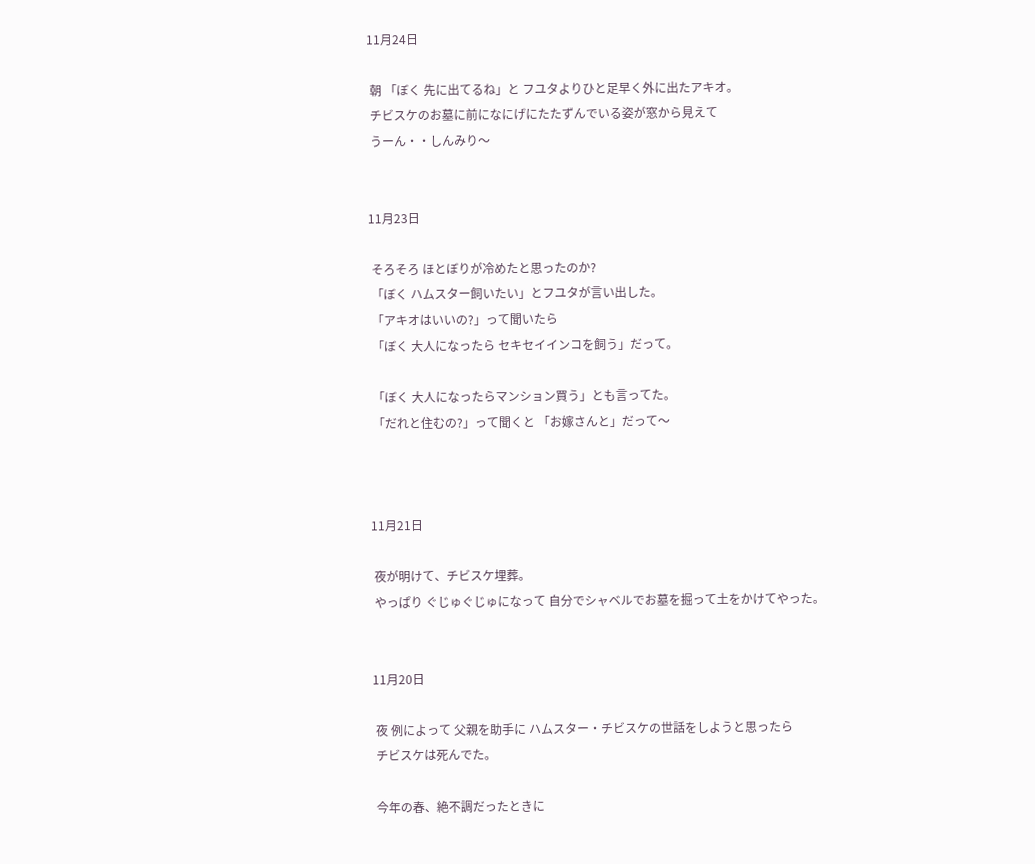11月24日

 朝 「ぼく 先に出てるね」と フユタよりひと足早く外に出たアキオ。
 チビスケのお墓に前になにげにたたずんでいる姿が窓から見えて
 うーん・・しんみり〜


11月23日

 そろそろ ほとぼりが冷めたと思ったのか?
 「ぼく ハムスター飼いたい」とフユタが言い出した。
 「アキオはいいの?」って聞いたら
 「ぼく 大人になったら セキセイインコを飼う」だって。

 「ぼく 大人になったらマンション買う」とも言ってた。
 「だれと住むの?」って聞くと 「お嫁さんと」だって〜



11月21日

 夜が明けて、チビスケ埋葬。
 やっぱり ぐじゅぐじゅになって 自分でシャベルでお墓を掘って土をかけてやった。


11月20日

 夜 例によって 父親を助手に ハムスター・チビスケの世話をしようと思ったら
 チビスケは死んでた。

 今年の春、絶不調だったときに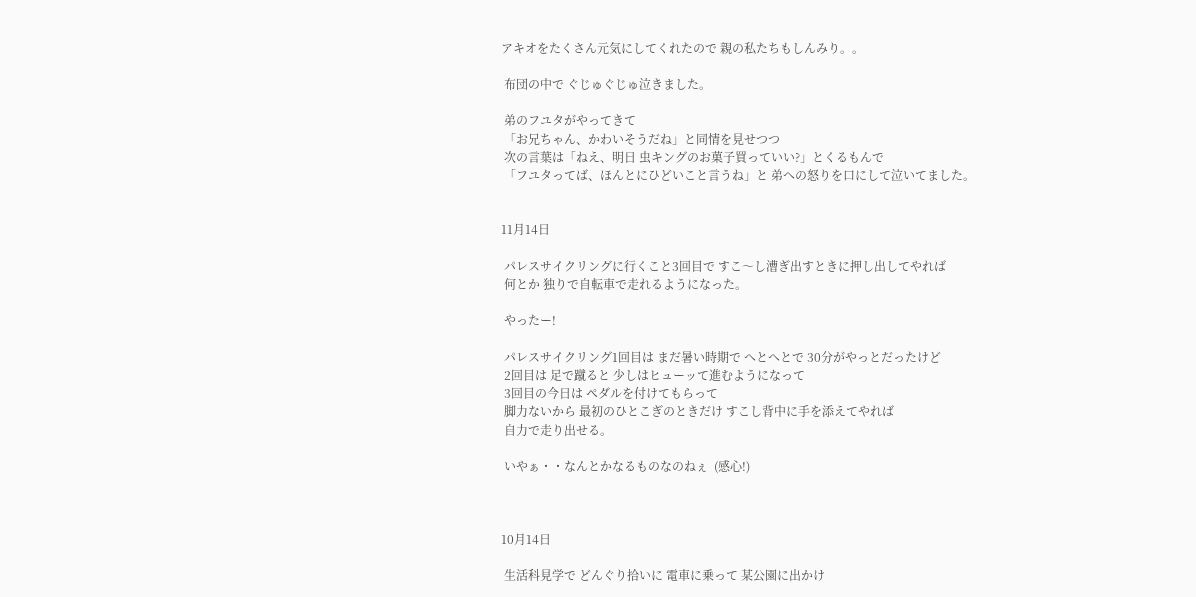アキオをたくさん元気にしてくれたので 親の私たちもしんみり。。

 布団の中で ぐじゅぐじゅ泣きました。

 弟のフユタがやってきて
 「お兄ちゃん、かわいそうだね」と同情を見せつつ
 次の言葉は「ねえ、明日 虫キングのお菓子買っていい?」とくるもんで
 「フユタってば、ほんとにひどいこと言うね」と 弟への怒りを口にして泣いてました。


11月14日

 パレスサイクリングに行くこと3回目で すこ〜し漕ぎ出すときに押し出してやれば
 何とか 独りで自転車で走れるようになった。

 やったー!

 パレスサイクリング1回目は まだ暑い時期で へとへとで 30分がやっとだったけど
 2回目は 足で蹴ると 少しはヒューッて進むようになって
 3回目の今日は ペダルを付けてもらって
 脚力ないから 最初のひとこぎのときだけ すこし背中に手を添えてやれば
 自力で走り出せる。

 いやぁ・・なんとかなるものなのねぇ  (感心!)



10月14日

 生活科見学で どんぐり拾いに 電車に乗って 某公園に出かけ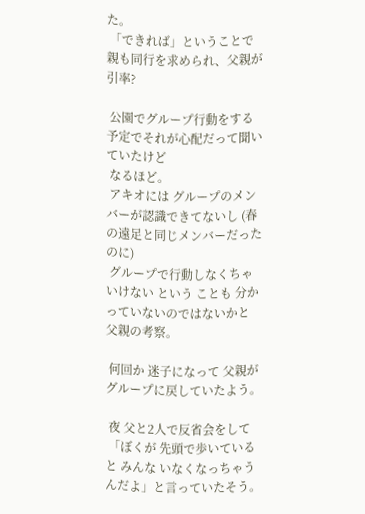た。
 「できれば」ということで 親も同行を求められ、父親が引率?

 公園でグループ行動をする予定でそれが心配だって聞いていたけど
 なるほど。
 アキオには グループのメンバーが認識できてないし (春の遠足と同じメンバーだったのに)
 グループで行動しなくちゃいけない という ことも 分かっていないのではないかと 父親の考察。

 何回か 迷子になって 父親がグループに戻していたよう。

 夜 父と2人で反省会をして
 「ぼくが 先頭で歩いていると みんな いなくなっちゃうんだよ」と言っていたそう。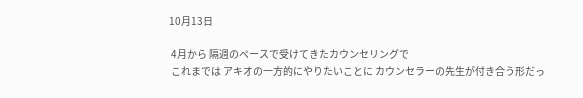10月13日

 4月から 隔週のペースで受けてきたカウンセリングで
 これまでは アキオの一方的にやりたいことに カウンセラーの先生が付き合う形だっ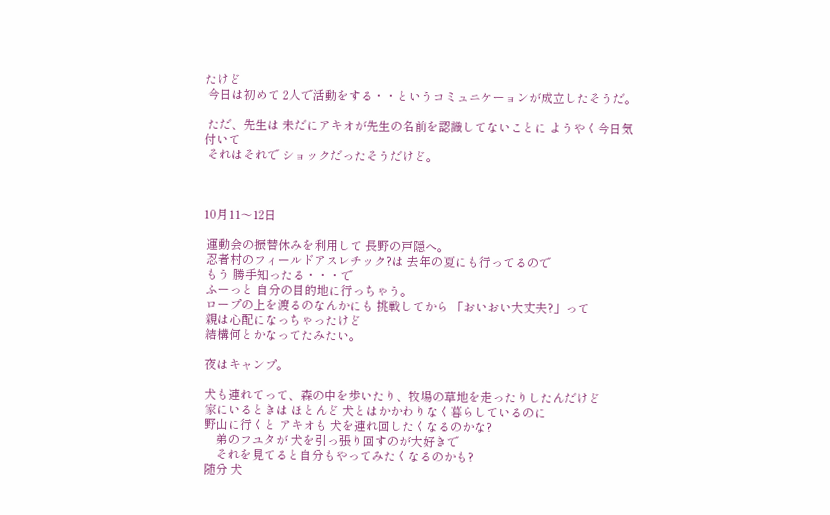たけど
 今日は初めて 2人で活動をする・・というコミュニケーョンが成立したそうだ。

 ただ、先生は 未だにアキオが先生の名前を認識してないことに ようやく今日気付いて
 それはそれで ショックだったそうだけど。



10月11〜12日

 運動会の振替休みを利用して 長野の戸隠へ。
 忍者村のフィールドアスレチック?は 去年の夏にも行ってるので
 もう 勝手知ったる・・・で
 ふーっと 自分の目的地に行っちゃう。
 ロープの上を渡るのなんかにも 挑戦してから 「おいおい大丈夫?」って
 親は心配になっちゃったけど
 結構何とかなってたみたい。

 夜はキャンプ。

 犬も連れてって、森の中を歩いたり、牧場の草地を走ったりしたんだけど
 家にいるときは ほとんど 犬とはかかわりなく暮らしているのに
 野山に行くと アキオも 犬を連れ回したくなるのかな?
     弟のフユタが 犬を引っ張り回すのが大好きで
     それを見てると自分もやってみたくなるのかも?
 随分 犬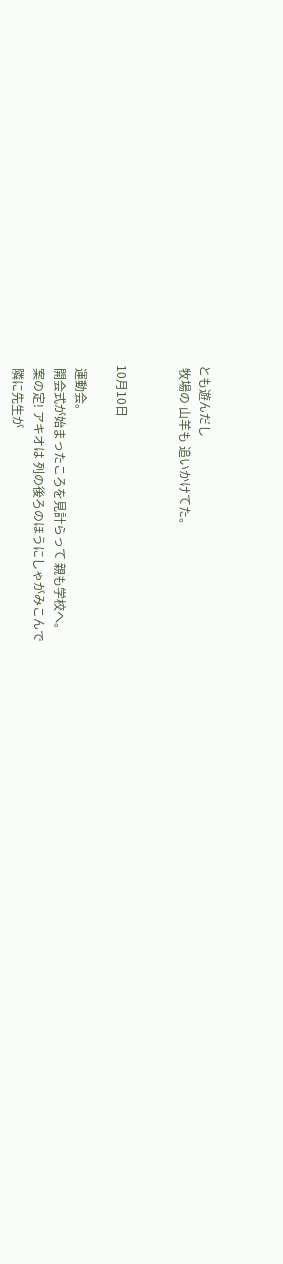とも遊んだし
 牧場の 山羊も 追いかけてた。


10月10日

 運動会。
 開会式が始まったころを見計らって 親も学校へ。
 案の定! アキオは 列の後ろのほうにしゃがみこんで
 隣に先生が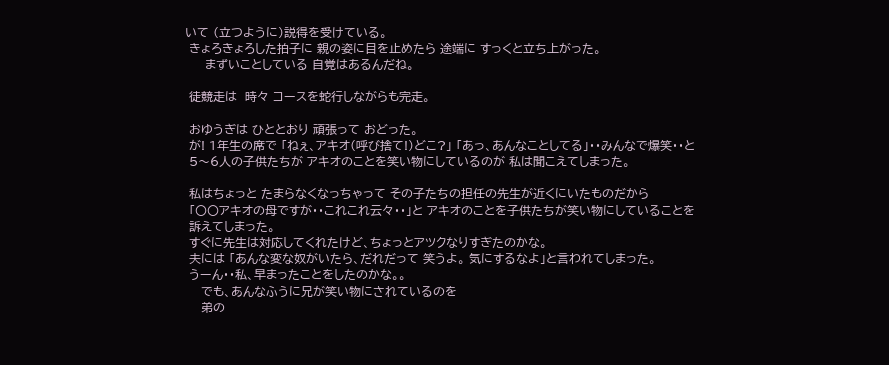いて (立つように)説得を受けている。
 きょろきょろした拍子に 親の姿に目を止めたら 途端に すっくと立ち上がった。
     まずいことしている 自覚はあるんだね。

 徒競走は  時々 コースを蛇行しながらも完走。

 おゆうぎは ひととおり 頑張って おどった。
 が! 1年生の席で 「ねぇ、アキオ(呼び捨て!)どこ?」 「あっ、あんなことしてる」・・みんなで爆笑・・と
 5〜6人の子供たちが アキオのことを笑い物にしているのが 私は聞こえてしまった。

 私はちょっと たまらなくなっちゃって その子たちの担任の先生が近くにいたものだから
 「〇〇アキオの母ですが・・これこれ云々・・」と アキオのことを子供たちが笑い物にしていることを
 訴えてしまった。
 すぐに先生は対応してくれたけど、ちょっとアツクなりすぎたのかな。
 夫には 「あんな変な奴がいたら、だれだって 笑うよ。 気にするなよ」と言われてしまった。
 うーん・・私、早まったことをしたのかな。。
    でも、あんなふうに兄が笑い物にされているのを
    弟の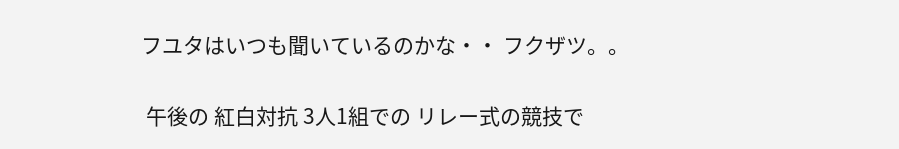フユタはいつも聞いているのかな・・ フクザツ。。

 午後の 紅白対抗 3人1組での リレー式の競技で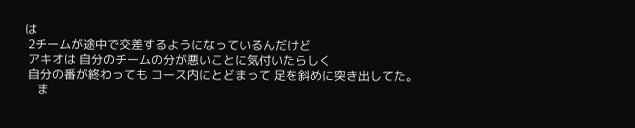は
 2チームが途中で交差するようになっているんだけど
 アキオは 自分のチームの分が悪いことに気付いたらしく
 自分の番が終わっても コース内にとどまって 足を斜めに突き出してた。
    ま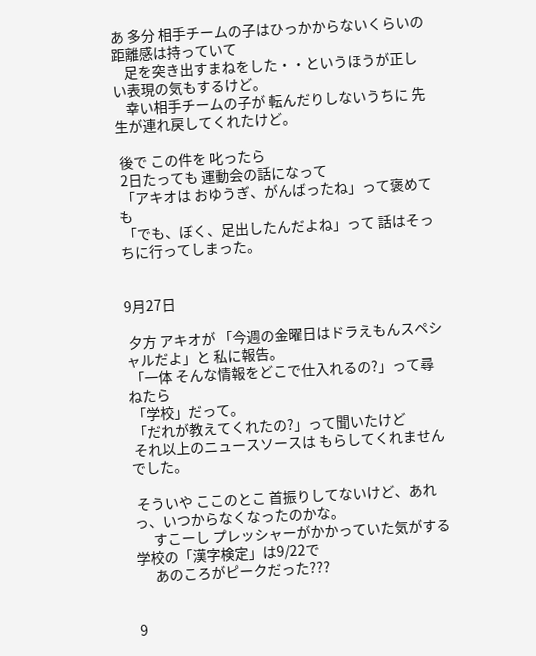あ 多分 相手チームの子はひっかからないくらいの距離感は持っていて
    足を突き出すまねをした・・というほうが正しい表現の気もするけど。
    幸い相手チームの子が 転んだりしないうちに 先生が連れ戻してくれたけど。

 後で この件を 叱ったら
 2日たっても 運動会の話になって
 「アキオは おゆうぎ、がんばったね」って褒めても
 「でも、ぼく、足出したんだよね」って 話はそっちに行ってしまった。


9月27日

 夕方 アキオが 「今週の金曜日はドラえもんスペシャルだよ」と 私に報告。
 「一体 そんな情報をどこで仕入れるの?」って尋ねたら
 「学校」だって。
 「だれが教えてくれたの?」って聞いたけど
 それ以上のニュースソースは もらしてくれませんでした。

 そういや ここのとこ 首振りしてないけど、あれっ、いつからなくなったのかな。
      すこーし プレッシャーがかかっていた気がする 学校の「漢字検定」は9/22で
      あのころがピークだった???


9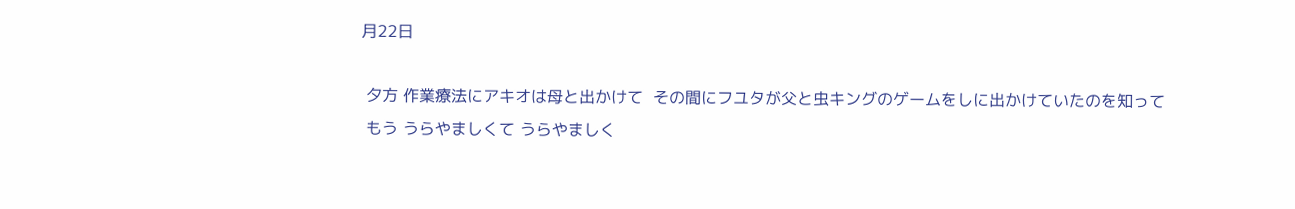月22日

 夕方 作業療法にアキオは母と出かけて  その間にフユタが父と虫キングのゲームをしに出かけていたのを知って
 もう うらやましくて うらやましく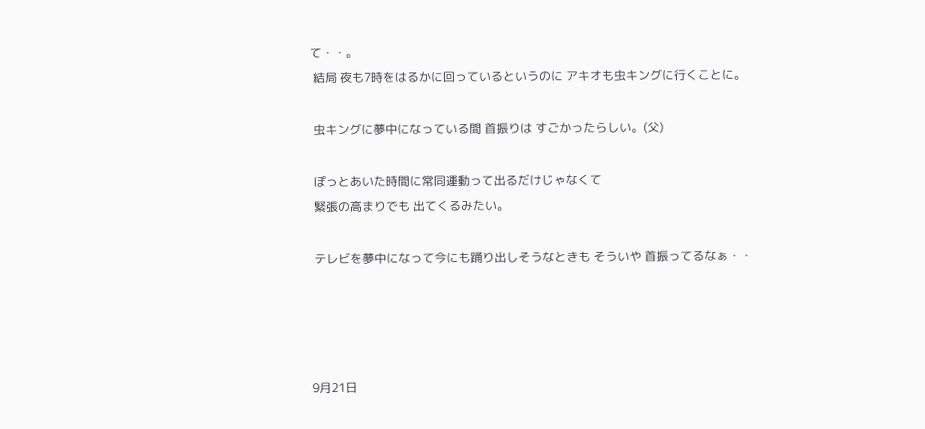て・・。
 結局 夜も7時をはるかに回っているというのに アキオも虫キングに行くことに。

 虫キングに夢中になっている間 首振りは すごかったらしい。(父)

 ぽっとあいた時間に常同運動って出るだけじゃなくて
 緊張の高まりでも 出てくるみたい。

 テレビを夢中になって今にも踊り出しそうなときも そういや 首振ってるなぁ・・




9月21日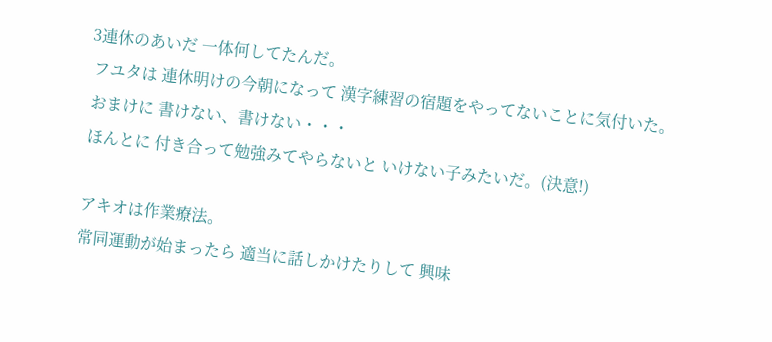3連休のあいだ 一体何してたんだ。
 フユタは 連休明けの今朝になって 漢字練習の宿題をやってないことに気付いた。
 おまけに 書けない、書けない・・・
 ほんとに 付き合って勉強みてやらないと いけない子みたいだ。(決意!)

 アキオは作業療法。
 常同運動が始まったら 適当に話しかけたりして 興味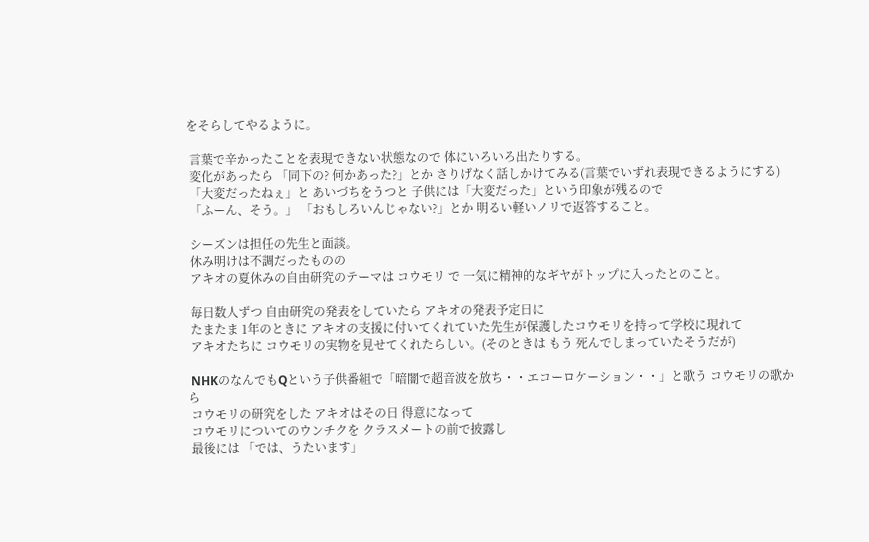をそらしてやるように。

 言葉で辛かったことを表現できない状態なので 体にいろいろ出たりする。
 変化があったら 「同下の? 何かあった?」とか さりげなく話しかけてみる(言葉でいずれ表現できるようにする)
 「大変だったねぇ」と あいづちをうつと 子供には「大変だった」という印象が残るので
 「ふーん、そう。」 「おもしろいんじゃない?」とか 明るい軽いノリで返答すること。

 シーズンは担任の先生と面談。
 休み明けは不調だったものの
 アキオの夏休みの自由研究のテーマは コウモリ で 一気に精神的なギヤがトップに入ったとのこと。

 毎日数人ずつ 自由研究の発表をしていたら アキオの発表予定日に
 たまたま 1年のときに アキオの支援に付いてくれていた先生が保護したコウモリを持って学校に現れて
 アキオたちに コウモリの実物を見せてくれたらしい。(そのときは もう 死んでしまっていたそうだが)

 NHKのなんでもQという子供番組で「暗闇で超音波を放ち・・エコーロケーション・・」と歌う コウモリの歌から
 コウモリの研究をした アキオはその日 得意になって
 コウモリについてのウンチクを クラスメートの前で披露し
 最後には 「では、うたいます」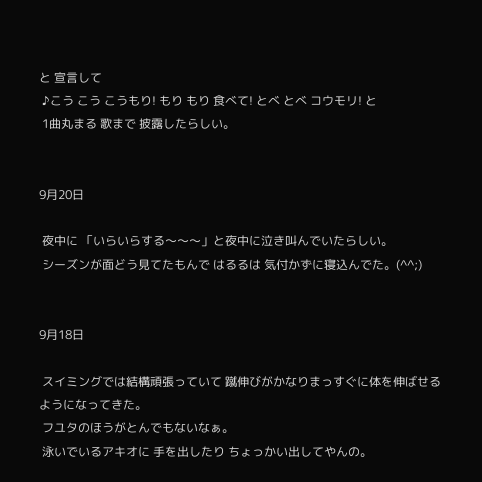と 宣言して
 ♪こう こう こうもり! もり もり 食べて! とべ とべ コウモリ! と
 1曲丸まる 歌まで 披露したらしい。


9月20日

 夜中に 「いらいらする〜〜〜」と夜中に泣き叫んでいたらしい。
 シーズンが面どう見てたもんで はるるは 気付かずに寝込んでた。(^^;)


9月18日

 スイミングでは結構頑張っていて 蹴伸びがかなりまっすぐに体を伸ばせるようになってきた。
 フユタのほうがとんでもないなぁ。
 泳いでいるアキオに 手を出したり ちょっかい出してやんの。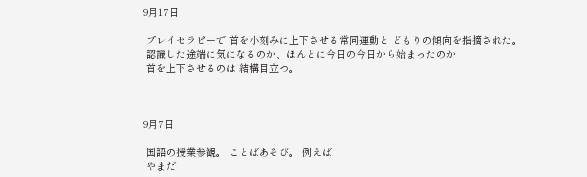9月17日

 プレイセラピーで 首を小刻みに上下させる常同運動と どもりの傾向を指摘された。
 認識した途端に気になるのか、ほんとに今日の今日から始まったのか
 首を上下させるのは 結構目立つ。



9月7日

 国語の授業参観。 ことばあそび。 例えば
 やまだ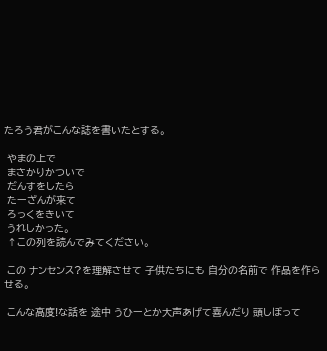たろう君がこんな誌を書いたとする。

 やまの上で
 まさかりかついで
 だんすをしたら
 たーざんが来て
 ろっくをきいて
 うれしかった。
 ↑この列を読んでみてください。

 この ナンセンス?を理解させて 子供たちにも 自分の名前で 作品を作らせる。

 こんな高度!な話を 途中 うひーとか大声あげて喜んだり 頭しぼって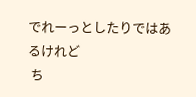でれーっとしたりではあるけれど
 ち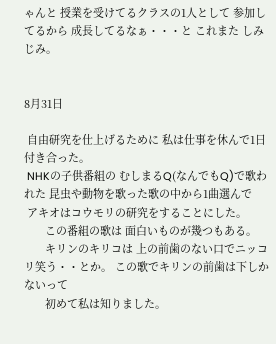ゃんと 授業を受けてるクラスの1人として 参加してるから 成長してるなぁ・・・と これまた しみじみ。


8月31日

 自由研究を仕上げるために 私は仕事を休んで1日付き合った。
 NHKの子供番組の むしまるQ(なんでもQ)で歌われた 昆虫や動物を歌った歌の中から1曲選んで
 アキオはコウモリの研究をすることにした。
       この番組の歌は 面白いものが幾つもある。
       キリンのキリコは 上の前歯のない口でニッコリ笑う・・とか。 この歌でキリンの前歯は下しかないって
       初めて私は知りました。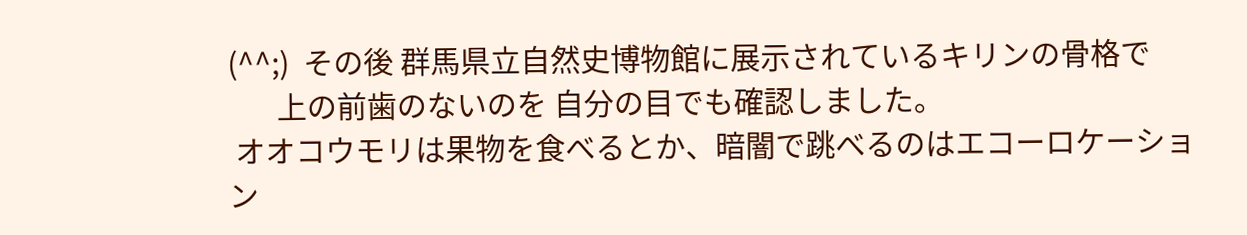(^^;)  その後 群馬県立自然史博物館に展示されているキリンの骨格で
       上の前歯のないのを 自分の目でも確認しました。
 オオコウモリは果物を食べるとか、暗闇で跳べるのはエコーロケーション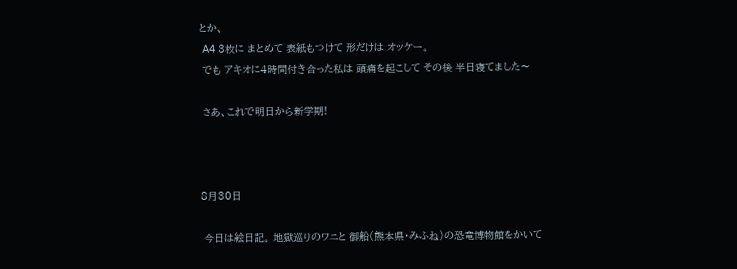とか、
 A4 3枚に まとめて 表紙もつけて 形だけは オッケー。
 でも アキオに4時間付き合った私は 頭痛を起こして その後 半日寝てました〜

 さあ、これで明日から新学期!



8月30日

 今日は絵日記。 地獄巡りのワニと 御船(熊本県・みふね)の恐竜博物館をかいて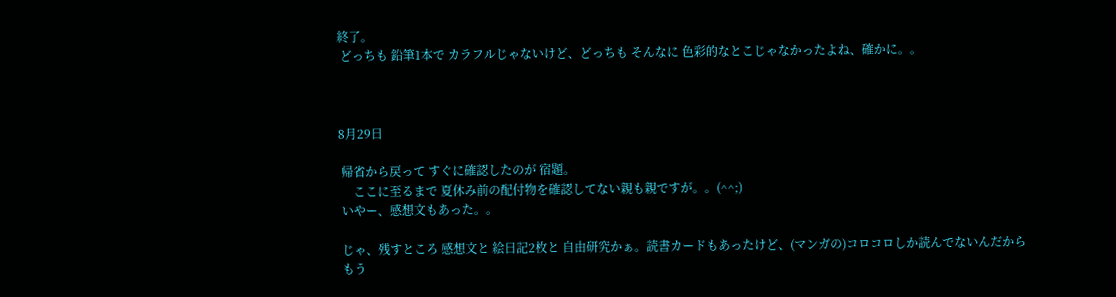終了。
 どっちも 鉛筆1本で カラフルじゃないけど、どっちも そんなに 色彩的なとこじゃなかったよね、確かに。。



8月29日

 帰省から戻って すぐに確認したのが 宿題。
     ここに至るまで 夏休み前の配付物を確認してない親も親ですが。。(^^;)
 いやー、感想文もあった。。

 じゃ、残すところ 感想文と 絵日記2枚と 自由研究かぁ。読書カードもあったけど、(マンガの)コロコロしか読んでないんだから
 もう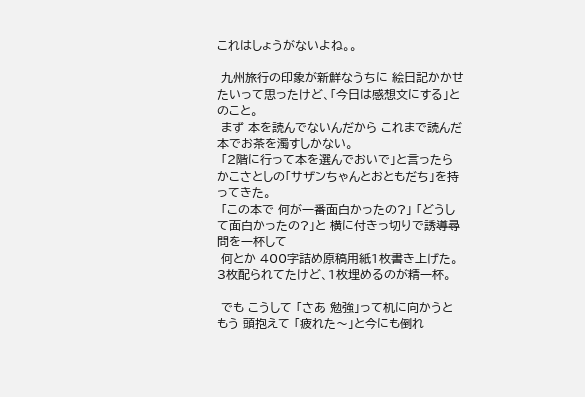これはしょうがないよね。。

 九州旅行の印象が新鮮なうちに 絵日記かかせたいって思ったけど、「今日は感想文にする」とのこと。
 まず 本を読んでないんだから これまで読んだ本でお茶を濁すしかない。
 「2階に行って本を選んでおいで」と言ったら かこさとしの「サザンちゃんとおともだち」を持ってきた。
 「この本で 何が一番面白かったの?」 「どうして面白かったの?」と 横に付きっ切りで誘導尋問を一杯して
 何とか 400字詰め原稿用紙1枚書き上げた。 3枚配られてたけど、1枚埋めるのが精一杯。

 でも こうして 「さあ 勉強」って机に向かうと もう 頭抱えて 「疲れた〜」と今にも倒れ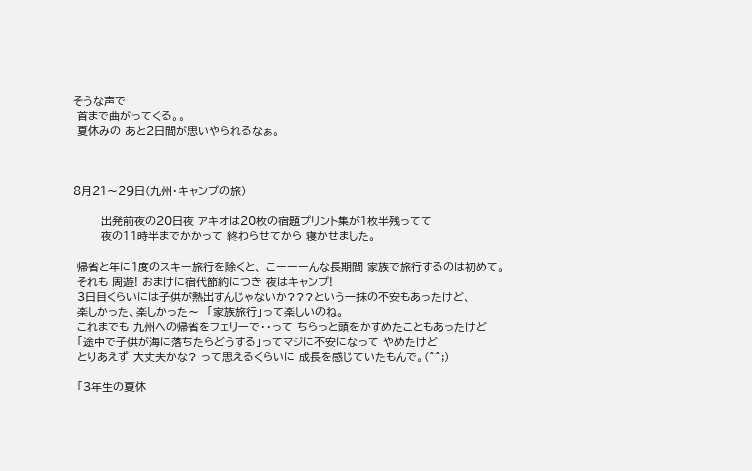そうな声で
 首まで曲がってくる。。
 夏休みの あと2日間が思いやられるなぁ。



8月21〜29日(九州・キャンプの旅)

       出発前夜の20日夜 アキオは20枚の宿題プリント集が1枚半残ってて
       夜の11時半までかかって 終わらせてから 寝かせました。

 帰省と年に1度のスキー旅行を除くと、 こーーーんな長期間 家族で旅行するのは初めて。
 それも 周遊! おまけに宿代節約につき 夜はキャンプ!
 3日目くらいには子供が熱出すんじゃないか???という一抹の不安もあったけど、
 楽しかった、楽しかった〜  「家族旅行」って楽しいのね。
 これまでも 九州への帰省をフェリーで・・って ちらっと頭をかすめたこともあったけど
 「途中で子供が海に落ちたらどうする」ってマジに不安になって やめたけど
 とりあえず 大丈夫かな? って思えるくらいに 成長を感じていたもんで。(^^;)

 「3年生の夏休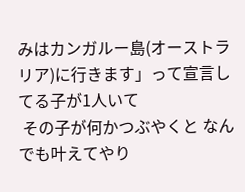みはカンガルー島(オーストラリア)に行きます」って宣言してる子が1人いて
 その子が何かつぶやくと なんでも叶えてやり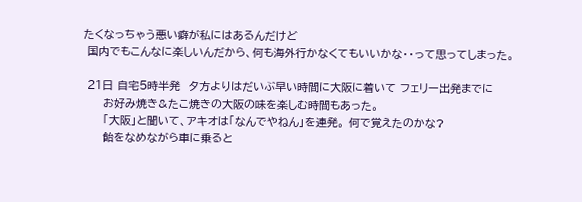たくなっちゃう悪い癖が私にはあるんだけど
 国内でもこんなに楽しいんだから、何も海外行かなくてもいいかな・・って思ってしまった。

 21日 自宅5時半発  夕方よりはだいぶ早い時間に大阪に着いて フェリー出発までに
     お好み焼き&たこ焼きの大阪の味を楽しむ時間もあった。
     「大阪」と聞いて、アキオは「なんでやねん」を連発。 何で覚えたのかな?
     飴をなめながら車に乗ると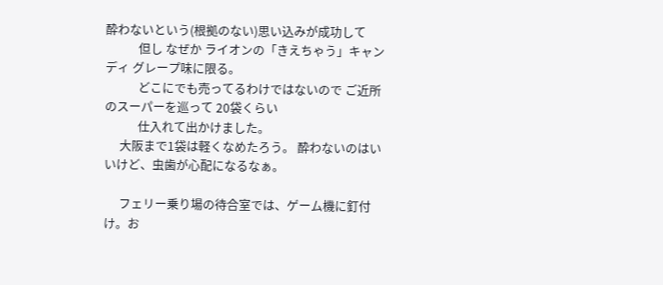酔わないという(根拠のない)思い込みが成功して
           但し なぜか ライオンの「きえちゃう」キャンディ グレープ味に限る。
           どこにでも売ってるわけではないので ご近所のスーパーを巡って 20袋くらい
           仕入れて出かけました。
     大阪まで1袋は軽くなめたろう。 酔わないのはいいけど、虫歯が心配になるなぁ。

     フェリー乗り場の待合室では、ゲーム機に釘付け。お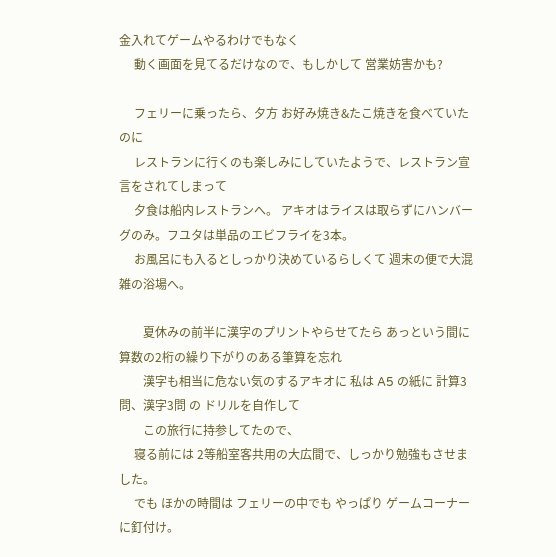金入れてゲームやるわけでもなく
     動く画面を見てるだけなので、もしかして 営業妨害かも?

     フェリーに乗ったら、夕方 お好み焼き&たこ焼きを食べていたのに
     レストランに行くのも楽しみにしていたようで、レストラン宣言をされてしまって
     夕食は船内レストランへ。 アキオはライスは取らずにハンバーグのみ。フユタは単品のエビフライを3本。
     お風呂にも入るとしっかり決めているらしくて 週末の便で大混雑の浴場へ。

        夏休みの前半に漢字のプリントやらせてたら あっという間に 算数の2桁の繰り下がりのある筆算を忘れ
        漢字も相当に危ない気のするアキオに 私は A5 の紙に 計算3問、漢字3問 の ドリルを自作して
        この旅行に持参してたので、
     寝る前には 2等船室客共用の大広間で、しっかり勉強もさせました。
     でも ほかの時間は フェリーの中でも やっぱり ゲームコーナーに釘付け。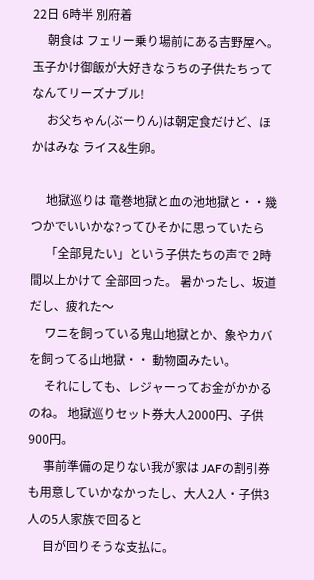22日 6時半 別府着
     朝食は フェリー乗り場前にある吉野屋へ。 玉子かけ御飯が大好きなうちの子供たちって なんてリーズナブル!
     お父ちゃん(ぶーりん)は朝定食だけど、ほかはみな ライス&生卵。

     地獄巡りは 竜巻地獄と血の池地獄と・・幾つかでいいかな?ってひそかに思っていたら
     「全部見たい」という子供たちの声で 2時間以上かけて 全部回った。 暑かったし、坂道だし、疲れた〜
     ワニを飼っている鬼山地獄とか、象やカバを飼ってる山地獄・・ 動物園みたい。
     それにしても、レジャーってお金がかかるのね。 地獄巡りセット券大人2000円、子供900円。
     事前準備の足りない我が家は JAFの割引券も用意していかなかったし、大人2人・子供3人の5人家族で回ると
     目が回りそうな支払に。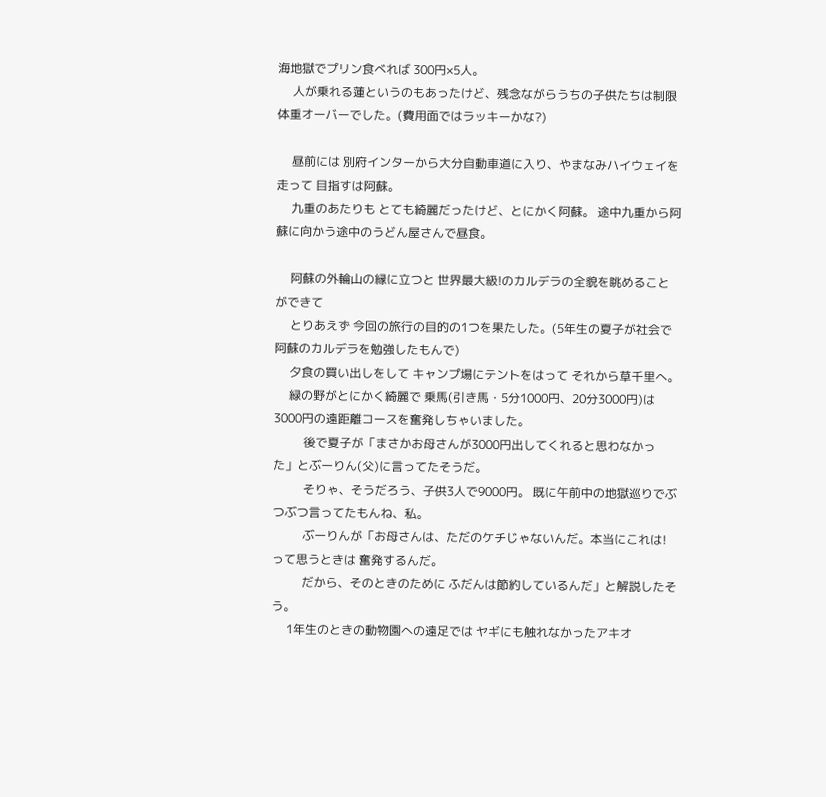海地獄でプリン食べれば 300円×5人。
     人が乗れる蓮というのもあったけど、残念ながらうちの子供たちは制限体重オーバーでした。(費用面ではラッキーかな?)

     昼前には 別府インターから大分自動車道に入り、やまなみハイウェイを走って 目指すは阿蘇。
     九重のあたりも とても綺麗だったけど、とにかく阿蘇。 途中九重から阿蘇に向かう途中のうどん屋さんで昼食。

     阿蘇の外輪山の縁に立つと 世界最大級!のカルデラの全貌を眺めることができて
     とりあえず 今回の旅行の目的の1つを果たした。(5年生の夏子が社会で阿蘇のカルデラを勉強したもんで)
     夕食の買い出しをして キャンプ場にテントをはって それから草千里へ。
     緑の野がとにかく綺麗で 乗馬(引き馬・5分1000円、20分3000円)は 3000円の遠距離コースを奮発しちゃいました。
          後で夏子が「まさかお母さんが3000円出してくれると思わなかった」とぶーりん(父)に言ってたそうだ。
          そりゃ、そうだろう、子供3人で9000円。 既に午前中の地獄巡りでぶつぶつ言ってたもんね、私。
          ぶーりんが「お母さんは、ただのケチじゃないんだ。本当にこれは!って思うときは 奮発するんだ。
          だから、そのときのために ふだんは節約しているんだ」と解説したそう。
     1年生のときの動物園への遠足では ヤギにも触れなかったアキオ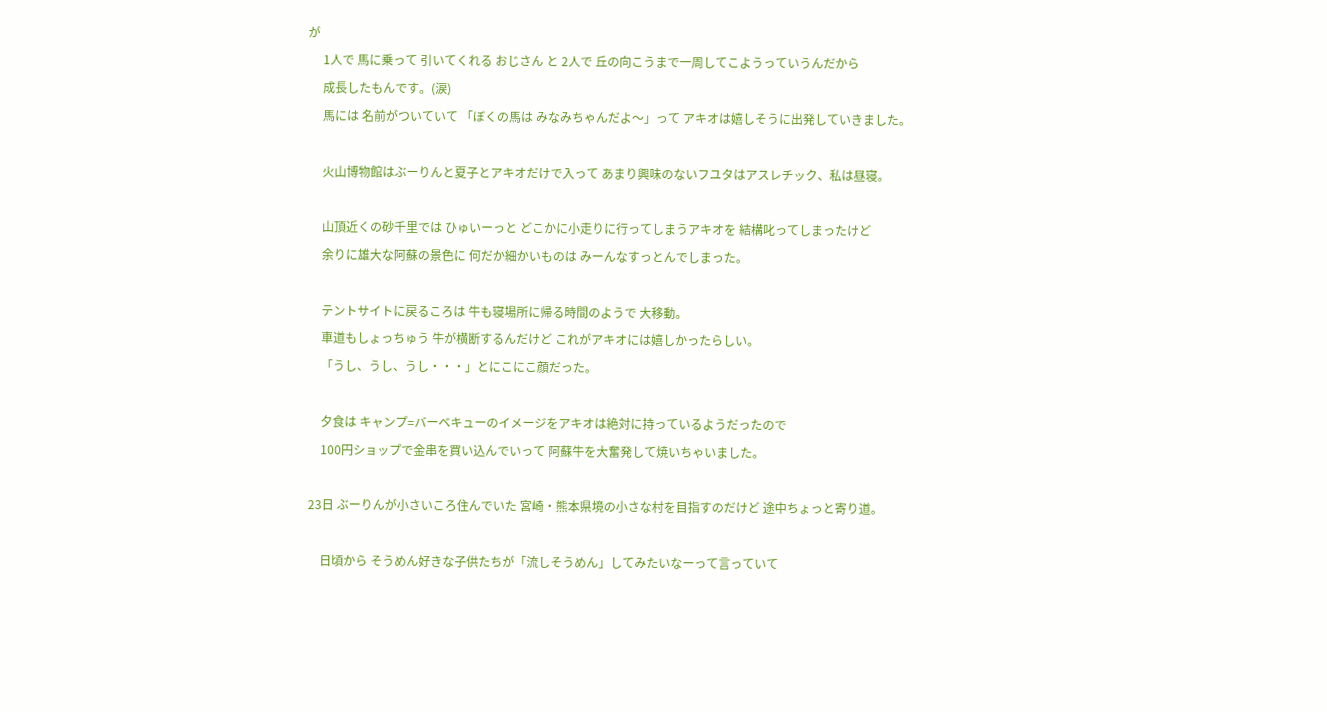が
     1人で 馬に乗って 引いてくれる おじさん と 2人で 丘の向こうまで一周してこようっていうんだから
     成長したもんです。(涙)
     馬には 名前がついていて 「ぼくの馬は みなみちゃんだよ〜」って アキオは嬉しそうに出発していきました。

     火山博物館はぶーりんと夏子とアキオだけで入って あまり興味のないフユタはアスレチック、私は昼寝。

     山頂近くの砂千里では ひゅいーっと どこかに小走りに行ってしまうアキオを 結構叱ってしまったけど
     余りに雄大な阿蘇の景色に 何だか細かいものは みーんなすっとんでしまった。

     テントサイトに戻るころは 牛も寝場所に帰る時間のようで 大移動。
     車道もしょっちゅう 牛が横断するんだけど これがアキオには嬉しかったらしい。
     「うし、うし、うし・・・」とにこにこ顔だった。

     夕食は キャンプ=バーベキューのイメージをアキオは絶対に持っているようだったので
     100円ショップで金串を買い込んでいって 阿蘇牛を大奮発して焼いちゃいました。

 23日 ぶーりんが小さいころ住んでいた 宮崎・熊本県境の小さな村を目指すのだけど 途中ちょっと寄り道。

     日頃から そうめん好きな子供たちが「流しそうめん」してみたいなーって言っていて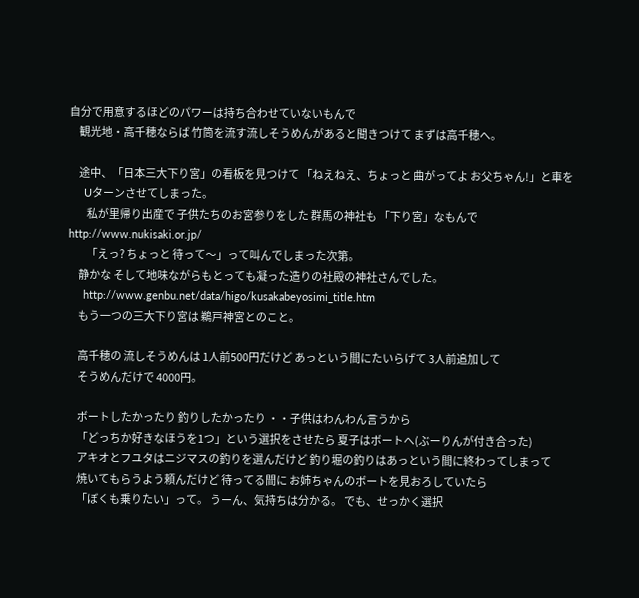自分で用意するほどのパワーは持ち合わせていないもんで
     観光地・高千穂ならば 竹筒を流す流しそうめんがあると聞きつけて まずは高千穂へ。

     途中、「日本三大下り宮」の看板を見つけて 「ねえねえ、ちょっと 曲がってよ お父ちゃん!」と車を
     Uターンさせてしまった。
         私が里帰り出産で 子供たちのお宮参りをした 群馬の神社も 「下り宮」なもんでhttp://www.nukisaki.or.jp/
         「えっ? ちょっと 待って〜」って叫んでしまった次第。
     静かな そして地味ながらもとっても凝った造りの社殿の神社さんでした。
     http://www.genbu.net/data/higo/kusakabeyosimi_title.htm
     もう一つの三大下り宮は 鵜戸神宮とのこと。

     高千穂の 流しそうめんは 1人前500円だけど あっという間にたいらげて 3人前追加して
     そうめんだけで 4000円。

     ボートしたかったり 釣りしたかったり ・・子供はわんわん言うから
     「どっちか好きなほうを1つ」という選択をさせたら 夏子はボートへ(ぶーりんが付き合った)
     アキオとフユタはニジマスの釣りを選んだけど 釣り堀の釣りはあっという間に終わってしまって
     焼いてもらうよう頼んだけど 待ってる間に お姉ちゃんのボートを見おろしていたら
     「ぼくも乗りたい」って。 うーん、気持ちは分かる。 でも、せっかく選択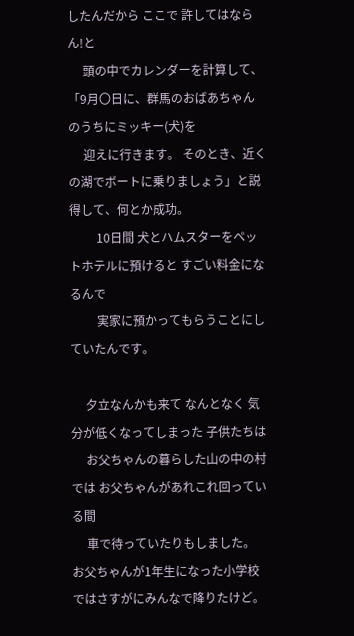したんだから ここで 許してはならん!と
     頭の中でカレンダーを計算して、「9月〇日に、群馬のおばあちゃんのうちにミッキー(犬)を
     迎えに行きます。 そのとき、近くの湖でボートに乗りましょう」と説得して、何とか成功。
         10日間 犬とハムスターをペットホテルに預けると すごい料金になるんで
         実家に預かってもらうことにしていたんです。

     夕立なんかも来て なんとなく 気分が低くなってしまった 子供たちは
     お父ちゃんの暮らした山の中の村では お父ちゃんがあれこれ回っている間
     車で待っていたりもしました。  お父ちゃんが1年生になった小学校ではさすがにみんなで降りたけど。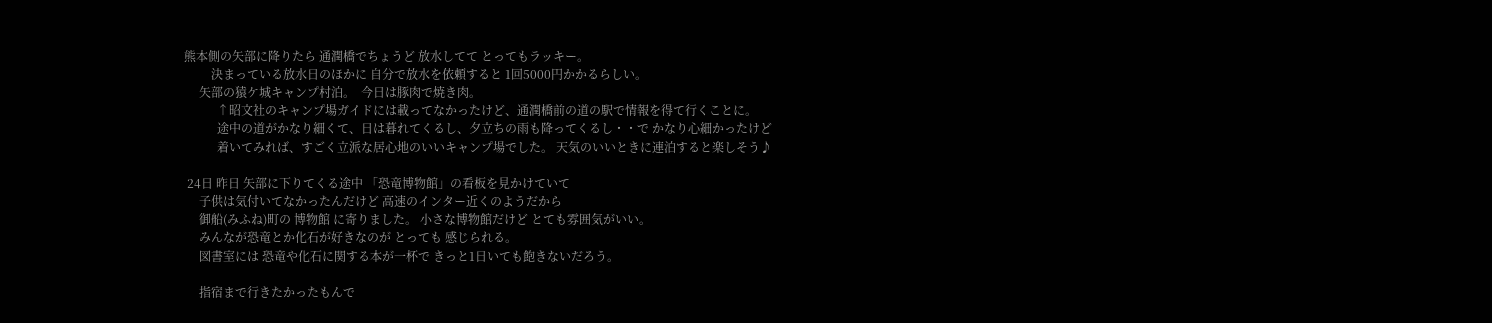熊本側の矢部に降りたら 通潤橋でちょうど 放水してて とってもラッキー。
         決まっている放水日のほかに 自分で放水を依頼すると 1回5000円かかるらしい。
     矢部の猿ケ城キャンプ村泊。  今日は豚肉で焼き肉。
           ↑昭文社のキャンプ場ガイドには載ってなかったけど、通潤橋前の道の駅で情報を得て行くことに。
           途中の道がかなり細くて、日は暮れてくるし、夕立ちの雨も降ってくるし・・で かなり心細かったけど
           着いてみれば、すごく立派な居心地のいいキャンプ場でした。 天気のいいときに連泊すると楽しそう♪

 24日 昨日 矢部に下りてくる途中 「恐竜博物館」の看板を見かけていて
     子供は気付いてなかったんだけど 高速のインター近くのようだから
     御船(みふね)町の 博物館 に寄りました。 小さな博物館だけど とても雰囲気がいい。
     みんなが恐竜とか化石が好きなのが とっても 感じられる。
     図書室には 恐竜や化石に関する本が一杯で きっと1日いても飽きないだろう。

     指宿まで行きたかったもんで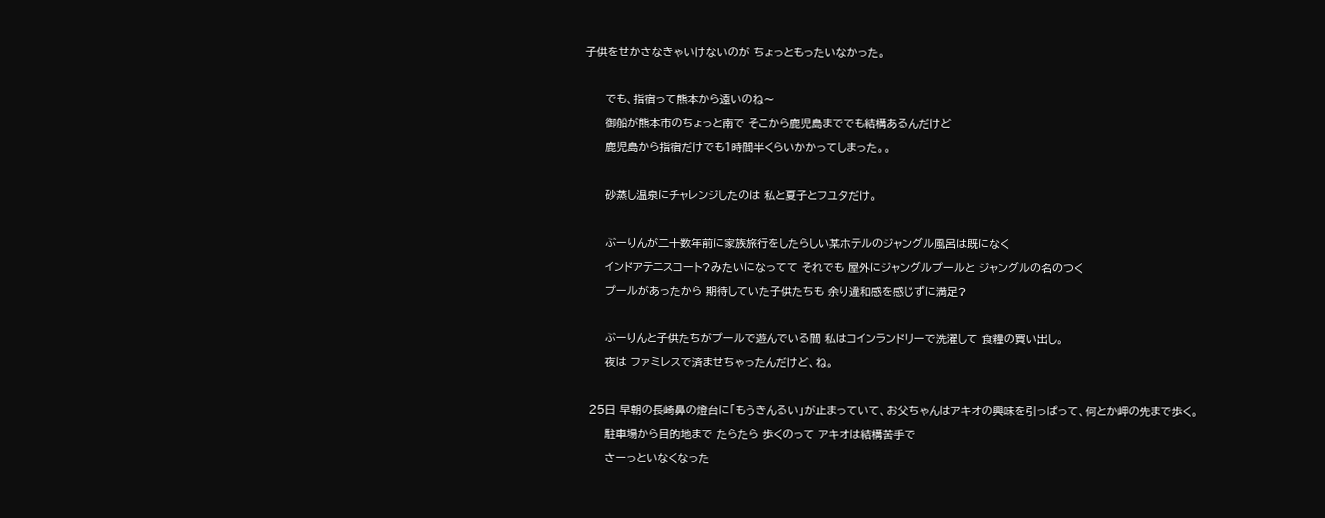子供をせかさなきゃいけないのが ちょっともったいなかった。

     でも、指宿って熊本から遠いのね〜
     御船が熊本市のちょっと南で そこから鹿児島まででも結構あるんだけど
     鹿児島から指宿だけでも1時間半くらいかかってしまった。。

     砂蒸し温泉にチャレンジしたのは 私と夏子とフユタだけ。

     ぶーりんが二十数年前に家族旅行をしたらしい某ホテルのジャングル風呂は既になく
     インドアテニスコート?みたいになってて それでも 屋外にジャングルプールと ジャングルの名のつく
     プールがあったから 期待していた子供たちも 余り違和感を感じずに満足?

     ぶーりんと子供たちがプールで遊んでいる間 私はコインランドリーで洗濯して 食糧の買い出し。
     夜は ファミレスで済ませちゃったんだけど、ね。

 25日 早朝の長崎鼻の燈台に「もうきんるい」が止まっていて、お父ちゃんはアキオの興味を引っぱって、何とか岬の先まで歩く。
     駐車場から目的地まで たらたら 歩くのって アキオは結構苦手で
     さーっといなくなった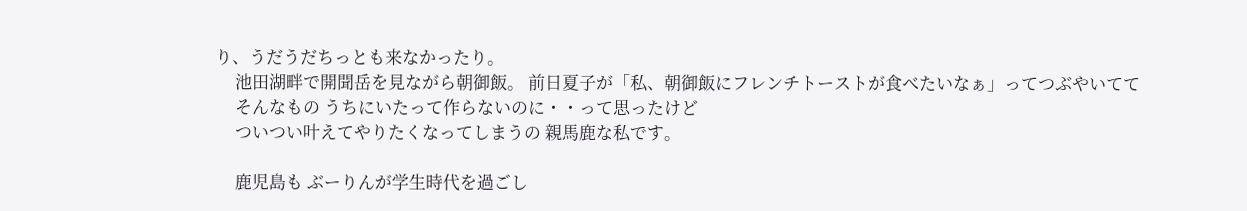り、うだうだちっとも来なかったり。
     池田湖畔で開聞岳を見ながら朝御飯。 前日夏子が「私、朝御飯にフレンチトーストが食べたいなぁ」ってつぶやいてて
     そんなもの うちにいたって作らないのに・・って思ったけど
     ついつい叶えてやりたくなってしまうの 親馬鹿な私です。

     鹿児島も ぶーりんが学生時代を過ごし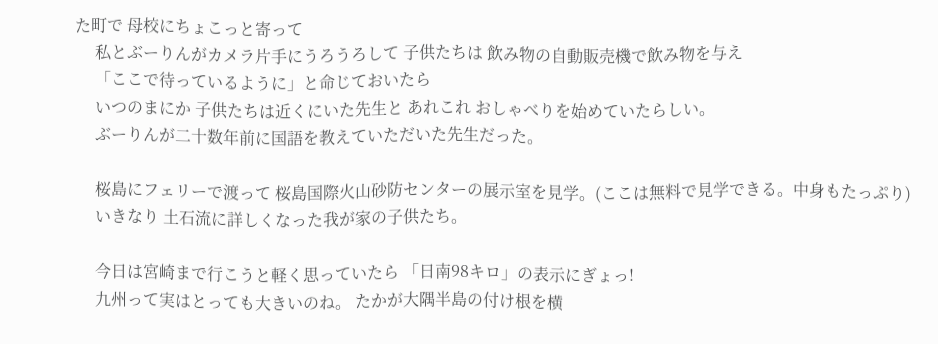た町で 母校にちょこっと寄って
     私とぶーりんがカメラ片手にうろうろして 子供たちは 飲み物の自動販売機で飲み物を与え
     「ここで待っているように」と命じておいたら
     いつのまにか 子供たちは近くにいた先生と あれこれ おしゃべりを始めていたらしい。
     ぶーりんが二十数年前に国語を教えていただいた先生だった。

     桜島にフェリーで渡って 桜島国際火山砂防センターの展示室を見学。(ここは無料で見学できる。中身もたっぷり)
     いきなり 土石流に詳しくなった我が家の子供たち。

     今日は宮崎まで行こうと軽く思っていたら 「日南98キロ」の表示にぎょっ!
     九州って実はとっても大きいのね。 たかが大隅半島の付け根を横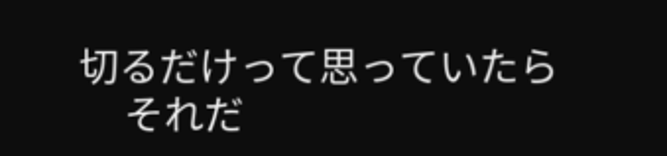切るだけって思っていたら
     それだ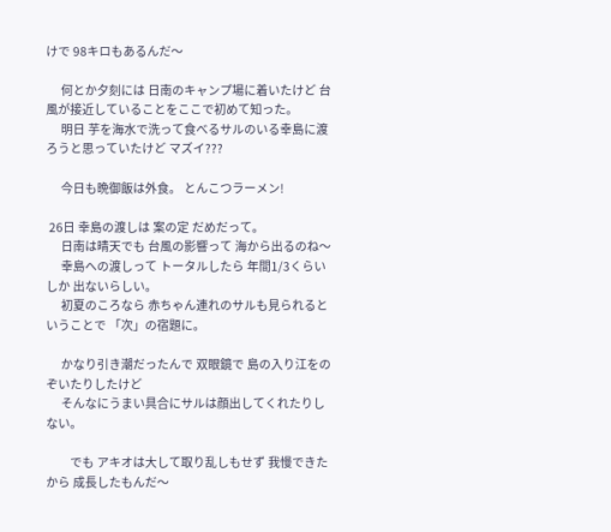けで 98キロもあるんだ〜

     何とか夕刻には 日南のキャンプ場に着いたけど 台風が接近していることをここで初めて知った。
     明日 芋を海水で洗って食べるサルのいる幸島に渡ろうと思っていたけど マズイ???

     今日も晩御飯は外食。 とんこつラーメン!

 26日 幸島の渡しは 案の定 だめだって。
     日南は晴天でも 台風の影響って 海から出るのね〜
     幸島への渡しって トータルしたら 年間1/3くらいしか 出ないらしい。
     初夏のころなら 赤ちゃん連れのサルも見られるということで 「次」の宿題に。

     かなり引き潮だったんで 双眼鏡で 島の入り江をのぞいたりしたけど
     そんなにうまい具合にサルは顔出してくれたりしない。

        でも アキオは大して取り乱しもせず 我慢できたから 成長したもんだ〜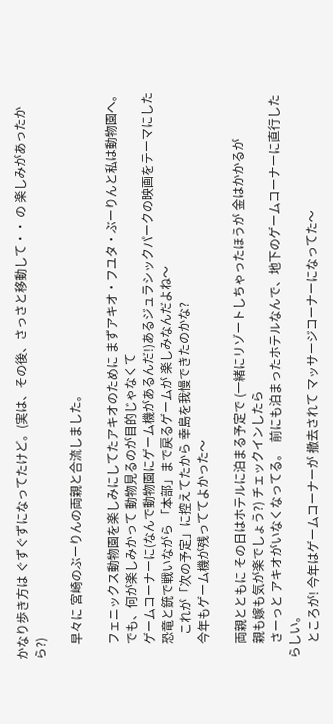かなり歩き方は ぐずぐずになってたけど。(実は、その後、さっさと移動して・・ の 楽しみがあったから?)

     早々に 宮崎のぶーりんの両親と合流しました。

     フェニックス動物園を楽しみにしてたアキオのために まずアキオ・フユタ・ぶーりんと私は動物園へ。
     でも、何が楽しみかって 動物見るのが目的じゃなくて
     ゲームコーナーに(なんで動物園にゲーム機があるんだ!)あるジュラシックパークの映画をテーマにした
     恐竜と銃で戦いながら 「本部」まで戻るゲームが 楽しみなんだよね〜
        これが「次の予定」に控えてたから 幸島を我慢できたのかな?
     今年もゲーム機が残っててよかった〜

     両親とともに その日はホテルに泊まる予定で (一緒にリゾートしちゃったほうが 金はかかるが
     親も嫁も気が楽でしょう?) チェックインしたら
     さーっと アキオがいなくなってる。  前にも泊まったホテルなんで、地下のゲームコーナーに直行したらしい。
     ところが! 今年はゲームコーナーが 撤去されて マッサージコーナーになってた〜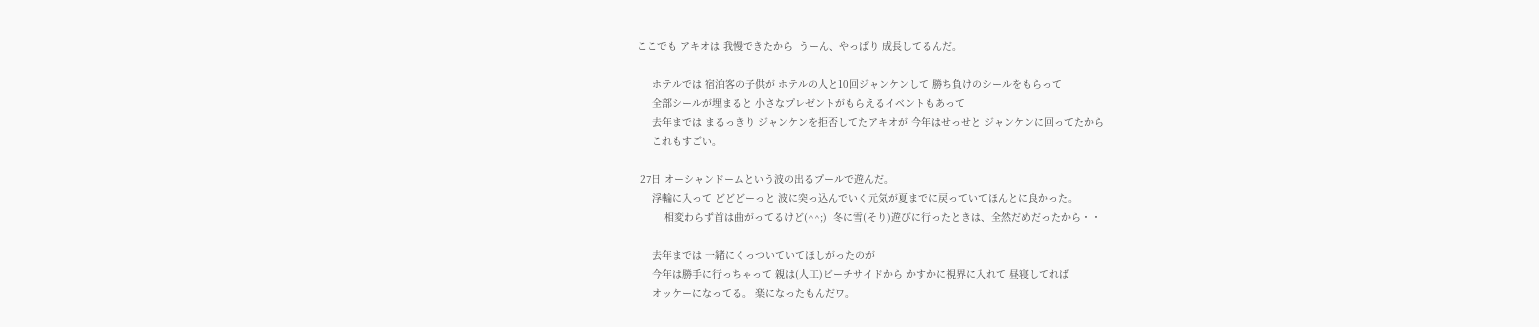ここでも アキオは 我慢できたから  うーん、やっぱり 成長してるんだ。

     ホテルでは 宿泊客の子供が ホテルの人と10回ジャンケンして 勝ち負けのシールをもらって
     全部シールが埋まると 小さなプレゼントがもらえるイベントもあって
     去年までは まるっきり ジャンケンを拒否してたアキオが 今年はせっせと ジャンケンに回ってたから
     これもすごい。

 27日 オーシャンドームという波の出るプールで遊んだ。
     浮輪に入って どどどーっと 波に突っ込んでいく元気が夏までに戻っていてほんとに良かった。
         相変わらず首は曲がってるけど(^^;)  冬に雪(そり)遊びに行ったときは、全然だめだったから・・

     去年までは 一緒にくっついていてほしがったのが
     今年は勝手に行っちゃって 親は(人工)ビーチサイドから かすかに視界に入れて 昼寝してれば
     オッケーになってる。 楽になったもんだワ。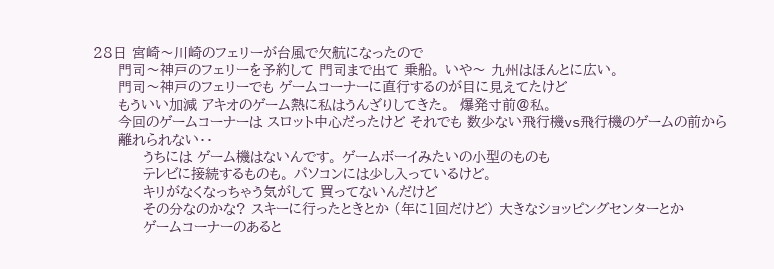28日 宮崎〜川崎のフェリーが台風で欠航になったので
     門司〜神戸のフェリーを予約して 門司まで出て 乗船。 いや〜 九州はほんとに広い。
     門司〜神戸のフェリーでも ゲームコーナーに直行するのが目に見えてたけど
     もういい加減 アキオのゲーム熱に私はうんざりしてきた。  爆発寸前@私。
     今回のゲームコーナーは スロット中心だったけど それでも 数少ない飛行機vs飛行機のゲームの前から
     離れられない・・
          うちには ゲーム機はないんです。 ゲームボーイみたいの小型のものも
          テレビに接続するものも。 パソコンには少し入っているけど。
          キリがなくなっちゃう気がして 買ってないんだけど
          その分なのかな? スキーに行ったときとか (年に1回だけど) 大きなショッピングセンターとか
          ゲームコーナーのあると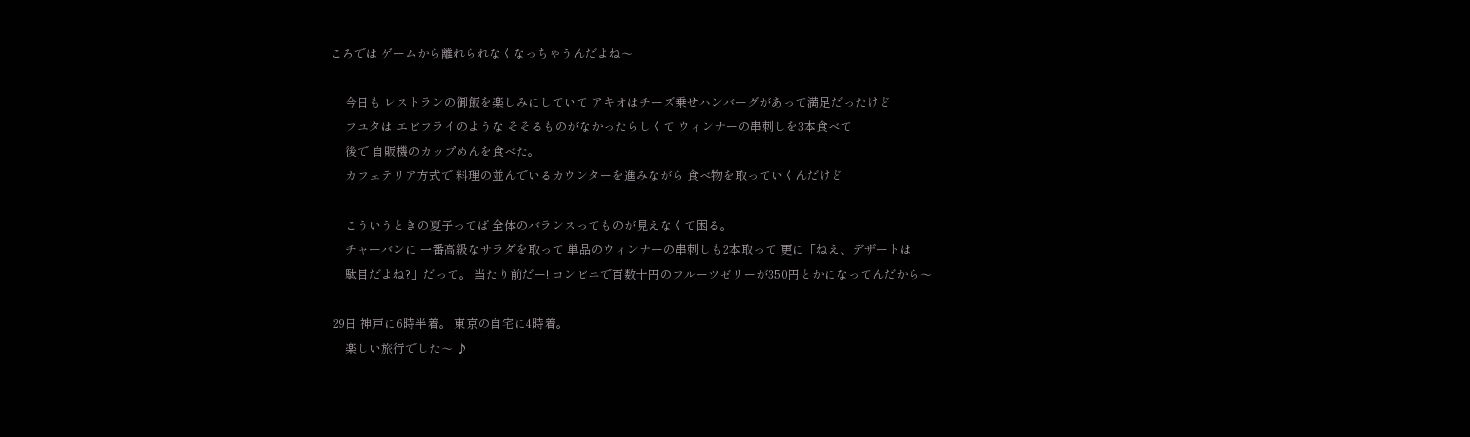ころでは ゲームから離れられなくなっちゃうんだよね〜

     今日も レストランの御飯を楽しみにしていて アキオはチーズ乗せハンバーグがあって満足だったけど
     フユタは エビフライのような そそるものがなかったらしくて ウィンナーの串刺しを3本食べて
     後で 自販機のカップめんを食べた。
     カフェテリア方式で 料理の並んでいるカウンターを進みながら 食べ物を取っていくんだけど

     こういうときの夏子ってば 全体のバランスってものが見えなくて困る。
     チャーバンに 一番高級なサラダを取って 単品のウィンナーの串刺しも2本取って 更に「ねえ、デザートは
     駄目だよね?」だって。 当たり前だー! コンビニで百数十円のフルーツゼリーが350円とかになってんだから〜

 29日 神戸に6時半着。 東京の自宅に4時着。
     楽しい旅行でした〜 ♪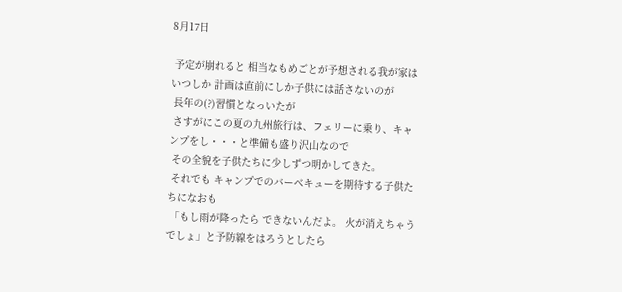8月17日

 予定が崩れると 相当なもめごとが予想される我が家は いつしか 計画は直前にしか子供には話さないのが
 長年の(?)習慣となっいたが
 さすがにこの夏の九州旅行は、フェリーに乗り、キャンプをし・・・と準備も盛り沢山なので
 その全貌を子供たちに少しずつ明かしてきた。
 それでも キャンプでのバーベキューを期待する子供たちになおも
 「もし雨が降ったら できないんだよ。 火が消えちゃうでしょ」と予防線をはろうとしたら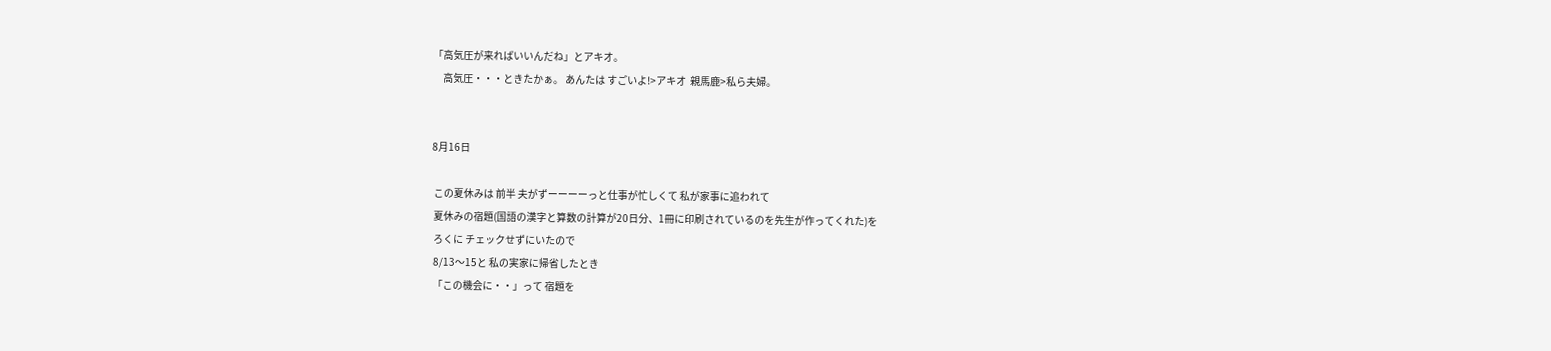「高気圧が来ればいいんだね」とアキオ。
     高気圧・・・ときたかぁ。 あんたは すごいよ!>アキオ  親馬鹿>私ら夫婦。


8月16日

 この夏休みは 前半 夫がずーーーーっと仕事が忙しくて 私が家事に追われて
 夏休みの宿題(国語の漢字と算数の計算が20日分、1冊に印刷されているのを先生が作ってくれた)を
 ろくに チェックせずにいたので
 8/13〜15と 私の実家に帰省したとき
 「この機会に・・」って 宿題を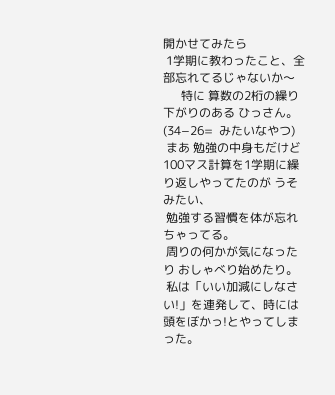開かせてみたら
 1学期に教わったこと、全部忘れてるじゃないか〜
      特に 算数の2桁の繰り下がりのある ひっさん。 (34−26=  みたいなやつ)
 まあ 勉強の中身もだけど 100マス計算を1学期に繰り返しやってたのが うそみたい、
 勉強する習慣を体が忘れちゃってる。
 周りの何かが気になったり おしゃべり始めたり。
 私は「いい加減にしなさい!」を連発して、時には頭をぼかっ!とやってしまった。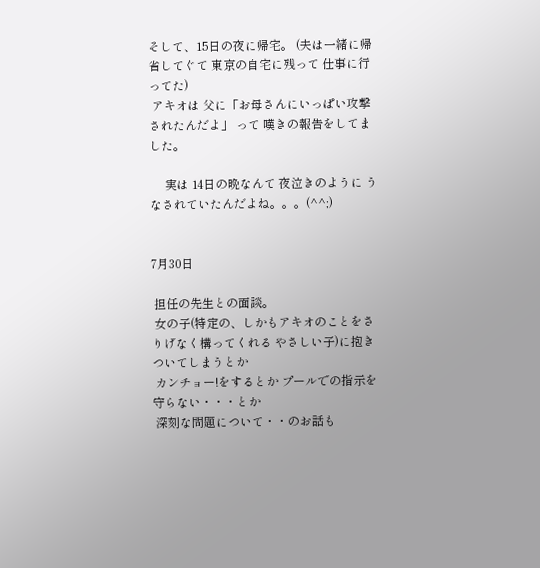そして、15日の夜に帰宅。 (夫は一緒に帰省してぐて 東京の自宅に残って 仕事に行ってた)
 アキオは 父に「お母さんにいっぱい攻撃されたんだよ」 って 嘆きの報告をしてました。

     実は 14日の晩なんて 夜泣きのように うなされていたんだよね。。。(^^;)


7月30日

 担任の先生との面談。
 女の子(特定の、しかもアキオのことをさりげなく構ってくれる やさしい子)に抱きついてしまうとか
 カンチョー!をするとか プールでの指示を守らない・・・とか
 深刻な問題について・・のお話も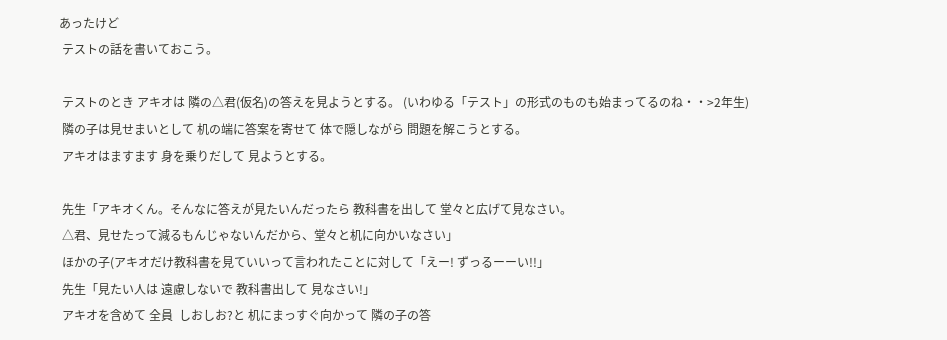あったけど
 テストの話を書いておこう。

 テストのとき アキオは 隣の△君(仮名)の答えを見ようとする。 (いわゆる「テスト」の形式のものも始まってるのね・・>2年生)
 隣の子は見せまいとして 机の端に答案を寄せて 体で隠しながら 問題を解こうとする。
 アキオはますます 身を乗りだして 見ようとする。

 先生「アキオくん。そんなに答えが見たいんだったら 教科書を出して 堂々と広げて見なさい。
 △君、見せたって減るもんじゃないんだから、堂々と机に向かいなさい」
 ほかの子(アキオだけ教科書を見ていいって言われたことに対して「えー! ずっるーーい!!」
 先生「見たい人は 遠慮しないで 教科書出して 見なさい!」
 アキオを含めて 全員  しおしお?と 机にまっすぐ向かって 隣の子の答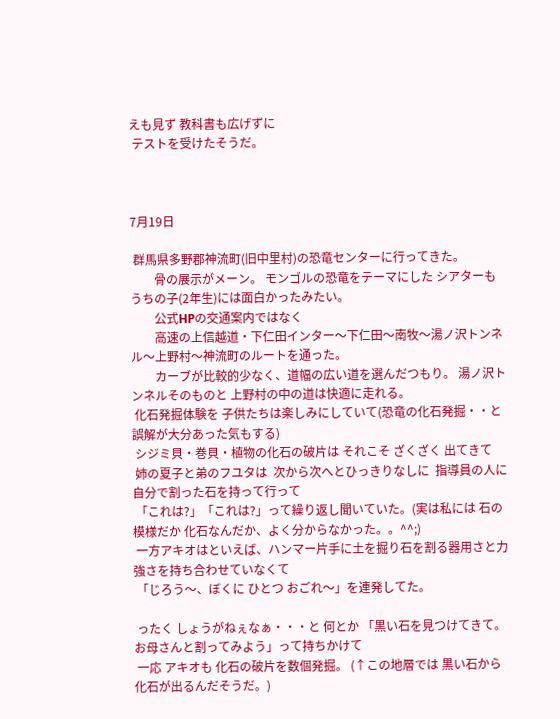えも見ず 教科書も広げずに
 テストを受けたそうだ。



7月19日

 群馬県多野郡神流町(旧中里村)の恐竜センターに行ってきた。
        骨の展示がメーン。 モンゴルの恐竜をテーマにした シアターも うちの子(2年生)には面白かったみたい。
        公式HPの交通案内ではなく
        高速の上信越道・下仁田インター〜下仁田〜南牧〜湯ノ沢トンネル〜上野村〜神流町のルートを通った。
        カーブが比較的少なく、道幅の広い道を選んだつもり。 湯ノ沢トンネルそのものと 上野村の中の道は快適に走れる。
 化石発掘体験を 子供たちは楽しみにしていて(恐竜の化石発掘・・と誤解が大分あった気もする)
 シジミ貝・巻貝・植物の化石の破片は それこそ ざくざく 出てきて
 姉の夏子と弟のフユタは  次から次へとひっきりなしに  指導員の人に 自分で割った石を持って行って
 「これは?」「これは?」って繰り返し聞いていた。(実は私には 石の模様だか 化石なんだか、よく分からなかった。。^^;)
 一方アキオはといえば、ハンマー片手に土を掘り石を割る器用さと力強さを持ち合わせていなくて
 「じろう〜、ぼくに ひとつ おごれ〜」を連発してた。

 ったく しょうがねぇなぁ・・・と 何とか 「黒い石を見つけてきて。お母さんと割ってみよう」って持ちかけて
 一応 アキオも 化石の破片を数個発掘。 (↑この地層では 黒い石から化石が出るんだそうだ。)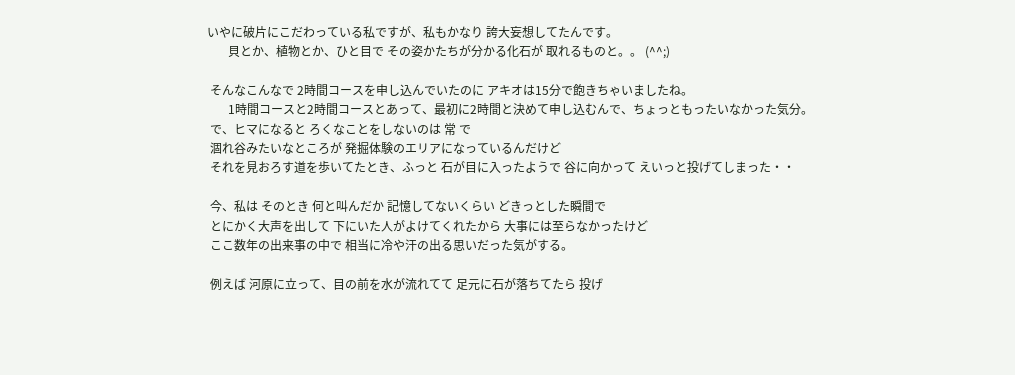いやに破片にこだわっている私ですが、私もかなり 誇大妄想してたんです。
       貝とか、植物とか、ひと目で その姿かたちが分かる化石が 取れるものと。。 (^^;)

 そんなこんなで 2時間コースを申し込んでいたのに アキオは15分で飽きちゃいましたね。
       1時間コースと2時間コースとあって、最初に2時間と決めて申し込むんで、ちょっともったいなかった気分。
 で、ヒマになると ろくなことをしないのは 常 で
 涸れ谷みたいなところが 発掘体験のエリアになっているんだけど
 それを見おろす道を歩いてたとき、ふっと 石が目に入ったようで 谷に向かって えいっと投げてしまった・・

 今、私は そのとき 何と叫んだか 記憶してないくらい どきっとした瞬間で
 とにかく大声を出して 下にいた人がよけてくれたから 大事には至らなかったけど
 ここ数年の出来事の中で 相当に冷や汗の出る思いだった気がする。

 例えば 河原に立って、目の前を水が流れてて 足元に石が落ちてたら 投げ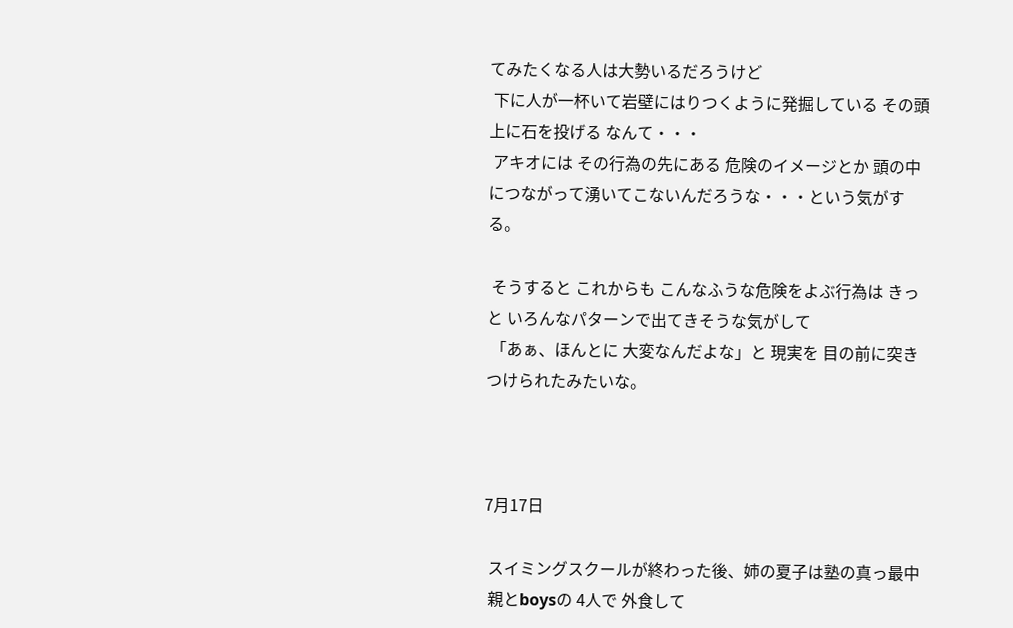てみたくなる人は大勢いるだろうけど
 下に人が一杯いて岩壁にはりつくように発掘している その頭上に石を投げる なんて・・・
 アキオには その行為の先にある 危険のイメージとか 頭の中につながって湧いてこないんだろうな・・・という気がする。

 そうすると これからも こんなふうな危険をよぶ行為は きっと いろんなパターンで出てきそうな気がして
 「あぁ、ほんとに 大変なんだよな」と 現実を 目の前に突きつけられたみたいな。



7月17日

 スイミングスクールが終わった後、姉の夏子は塾の真っ最中
 親とboysの 4人で 外食して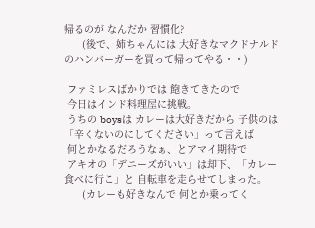帰るのが なんだか 習慣化?
      (後で、姉ちゃんには 大好きなマクドナルドのハンバーガーを買って帰ってやる・・)

 ファミレスばかりでは 飽きてきたので
 今日はインド料理屋に挑戦。
 うちの boysは カレーは大好きだから 子供のは「辛くないのにしてください」って言えば
 何とかなるだろうなぁ、とアマイ期待で
 アキオの「デニーズがいい」は却下、「カレー食べに行こ」と 自転車を走らせてしまった。
      (カレーも好きなんで 何とか乗ってく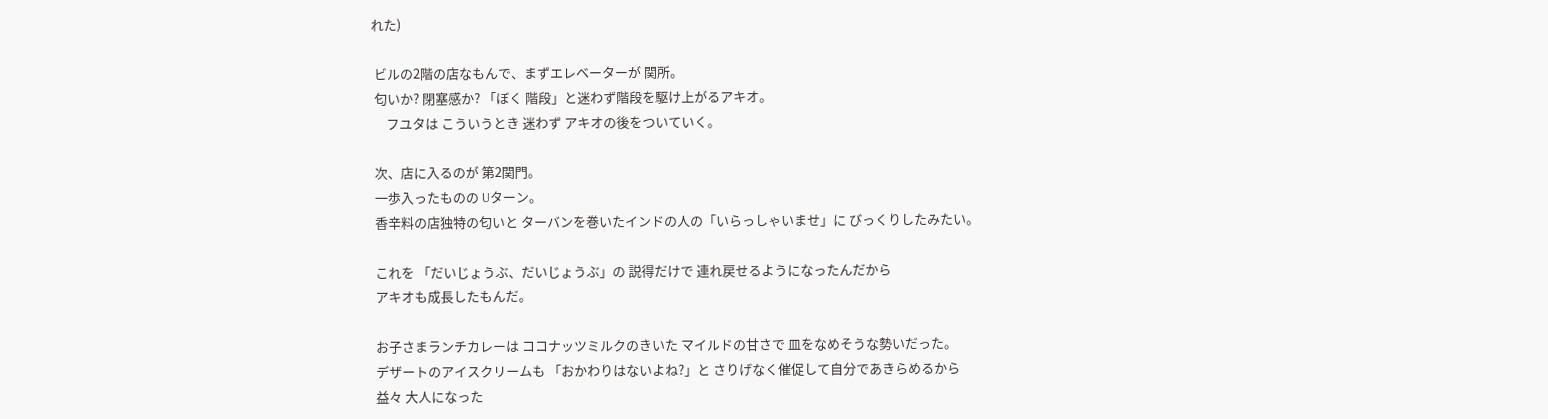れた)

 ビルの2階の店なもんで、まずエレベーターが 関所。
 匂いか? 閉塞感か? 「ぼく 階段」と迷わず階段を駆け上がるアキオ。
     フユタは こういうとき 迷わず アキオの後をついていく。

 次、店に入るのが 第2関門。
 一歩入ったものの Uターン。
 香辛料の店独特の匂いと ターバンを巻いたインドの人の「いらっしゃいませ」に びっくりしたみたい。

 これを 「だいじょうぶ、だいじょうぶ」の 説得だけで 連れ戻せるようになったんだから
 アキオも成長したもんだ。

 お子さまランチカレーは ココナッツミルクのきいた マイルドの甘さで 皿をなめそうな勢いだった。
 デザートのアイスクリームも 「おかわりはないよね?」と さりげなく催促して自分であきらめるから
 益々 大人になった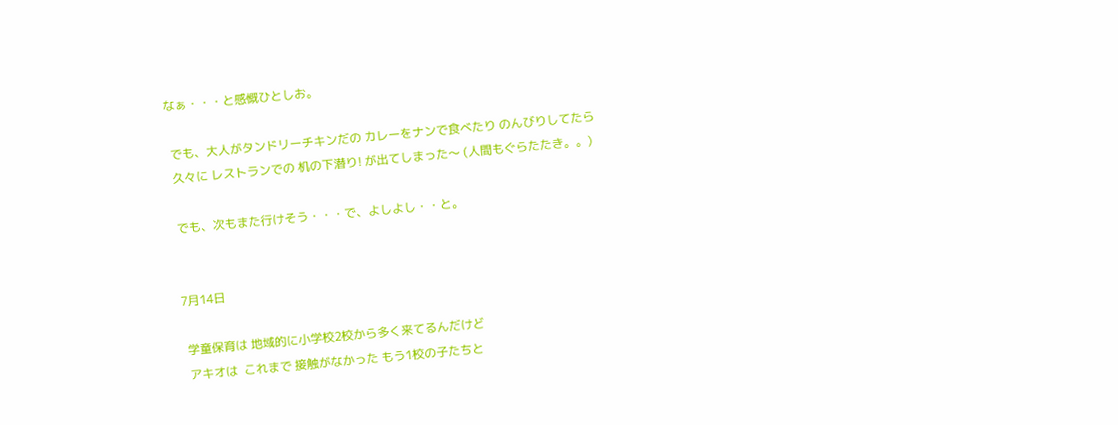なぁ・・・と感慨ひとしお。

 でも、大人がタンドリーチキンだの カレーをナンで食べたり のんびりしてたら
 久々に レストランでの 机の下潜り! が出てしまった〜 (人間もぐらたたき。。)

 でも、次もまた行けそう・・・で、よしよし・・と。


7月14日

 学童保育は 地域的に小学校2校から多く来てるんだけど
 アキオは  これまで 接触がなかった もう1校の子たちと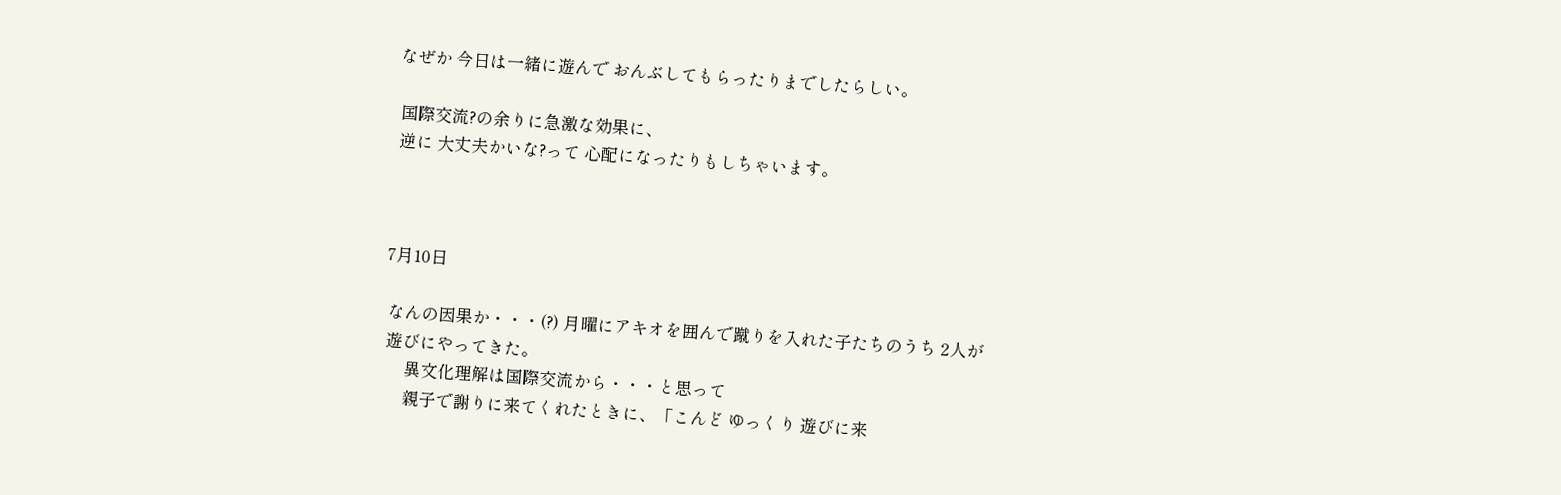なぜか 今日は一緒に遊んで おんぶしてもらったりまでしたらしい。

 国際交流?の余りに急激な効果に、
 逆に 大丈夫かいな?って 心配になったりもしちゃいます。



7月10日

 なんの因果か・・・(?) 月曜にアキオを囲んで蹴りを入れた子たちのうち 2人が
 遊びにやってきた。
      異文化理解は国際交流から・・・と思って
      親子で謝りに来てくれたときに、「こんど ゆっくり 遊びに来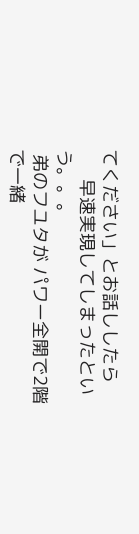てください」とお話ししたら
      早速実現してしまったという。。。
 弟のフユタが パワー全開で2階で一緒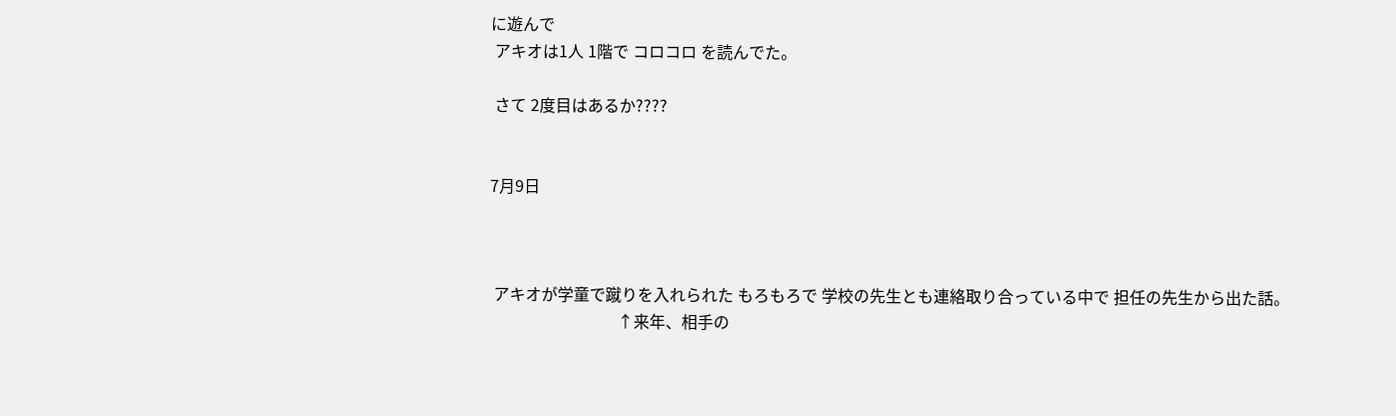に遊んで
 アキオは1人 1階で コロコロ を読んでた。

 さて 2度目はあるか????


7月9日



 アキオが学童で蹴りを入れられた もろもろで 学校の先生とも連絡取り合っている中で 担任の先生から出た話。
                                ↑来年、相手の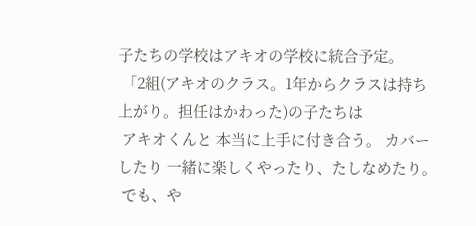子たちの学校はアキオの学校に統合予定。
 「2組(アキオのクラス。1年からクラスは持ち上がり。担任はかわった)の子たちは
 アキオくんと 本当に上手に付き合う。 カバーしたり 一緒に楽しくやったり、たしなめたり。
 でも、や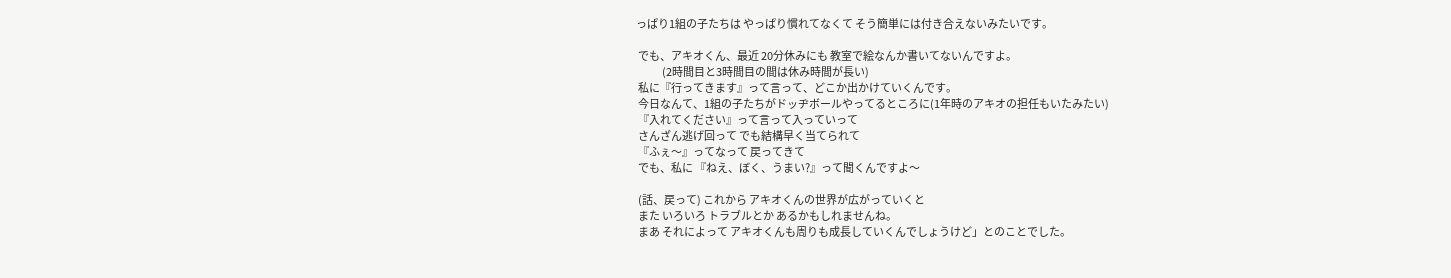っぱり1組の子たちは やっぱり慣れてなくて そう簡単には付き合えないみたいです。

 でも、アキオくん、最近 20分休みにも 教室で絵なんか書いてないんですよ。
             (2時間目と3時間目の間は休み時間が長い)
 私に『行ってきます』って言って、どこか出かけていくんです。
 今日なんて、1組の子たちがドッヂボールやってるところに(1年時のアキオの担任もいたみたい)
 『入れてください』って言って入っていって
 さんざん逃げ回って でも結構早く当てられて
 『ふぇ〜』ってなって 戻ってきて
 でも、私に 『ねえ、ぼく、うまい?』って聞くんですよ〜

 (話、戻って) これから アキオくんの世界が広がっていくと
 また いろいろ トラブルとか あるかもしれませんね。
 まあ それによって アキオくんも周りも成長していくんでしょうけど」とのことでした。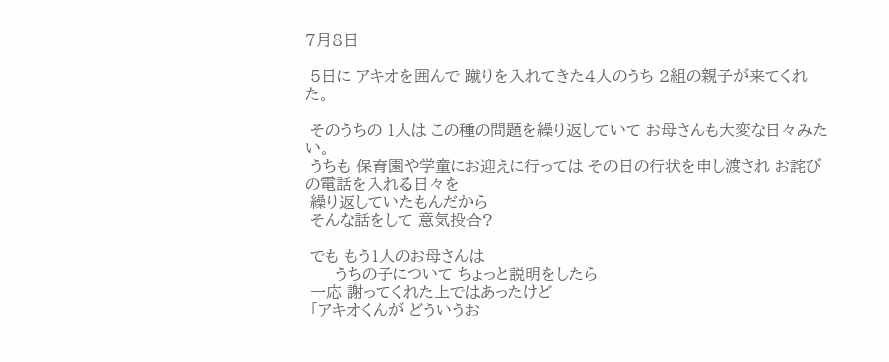7月8日

 5日に アキオを囲んで 蹴りを入れてきた4人のうち 2組の親子が来てくれた。

 そのうちの 1人は この種の問題を繰り返していて お母さんも大変な日々みたい。
 うちも 保育園や学童にお迎えに行っては その日の行状を申し渡され お詫びの電話を入れる日々を
 繰り返していたもんだから
 そんな話をして 意気投合?

 でも もう1人のお母さんは
      うちの子について ちょっと説明をしたら
 一応 謝ってくれた上ではあったけど
 「アキオくんが どういうお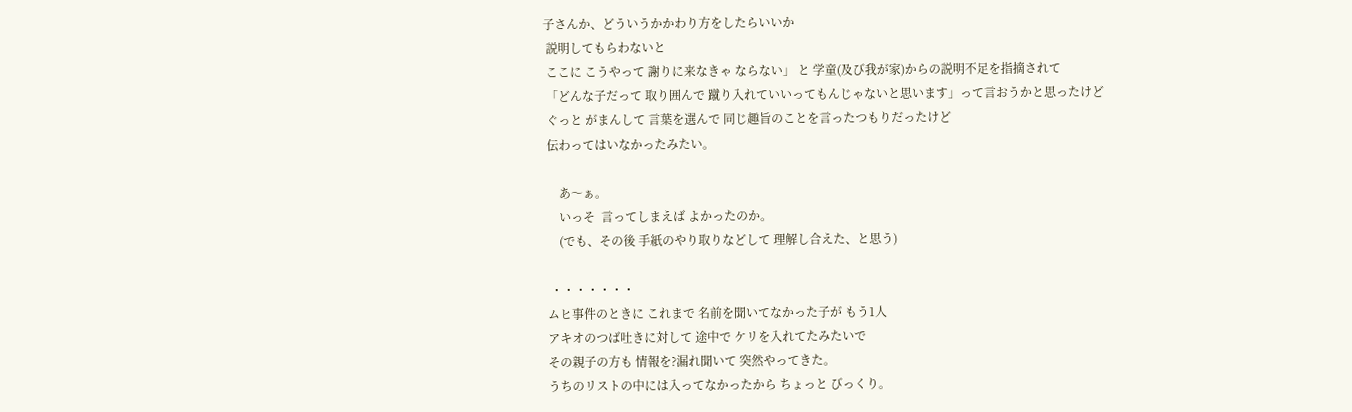子さんか、どういうかかわり方をしたらいいか
 説明してもらわないと
 ここに こうやって 謝りに来なきゃ ならない」 と 学童(及び我が家)からの説明不足を指摘されて
 「どんな子だって 取り囲んで 蹴り入れていいってもんじゃないと思います」って言おうかと思ったけど
 ぐっと がまんして 言葉を選んで 同じ趣旨のことを言ったつもりだったけど
 伝わってはいなかったみたい。

     あ〜ぁ。
     いっそ  言ってしまえば よかったのか。
     (でも、その後 手紙のやり取りなどして 理解し合えた、と思う)

  ・・・・・・・
 ムヒ事件のときに これまで 名前を聞いてなかった子が もう1人
 アキオのつば吐きに対して 途中で ケリを入れてたみたいで
 その親子の方も 情報を?漏れ聞いて 突然やってきた。
 うちのリストの中には入ってなかったから ちょっと びっくり。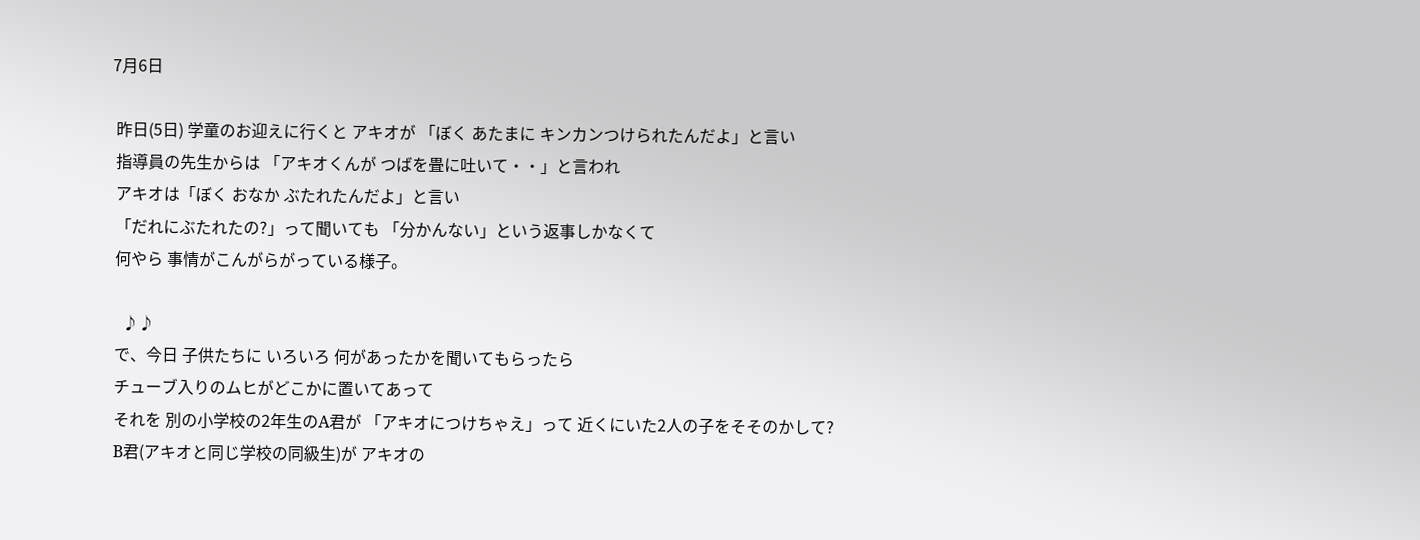7月6日

 昨日(5日) 学童のお迎えに行くと アキオが 「ぼく あたまに キンカンつけられたんだよ」と言い
 指導員の先生からは 「アキオくんが つばを畳に吐いて・・」と言われ
 アキオは「ぼく おなか ぶたれたんだよ」と言い
 「だれにぶたれたの?」って聞いても 「分かんない」という返事しかなくて
 何やら 事情がこんがらがっている様子。

   ♪♪
 で、今日 子供たちに いろいろ 何があったかを聞いてもらったら
 チューブ入りのムヒがどこかに置いてあって
 それを 別の小学校の2年生のA君が 「アキオにつけちゃえ」って 近くにいた2人の子をそそのかして?
 B君(アキオと同じ学校の同級生)が アキオの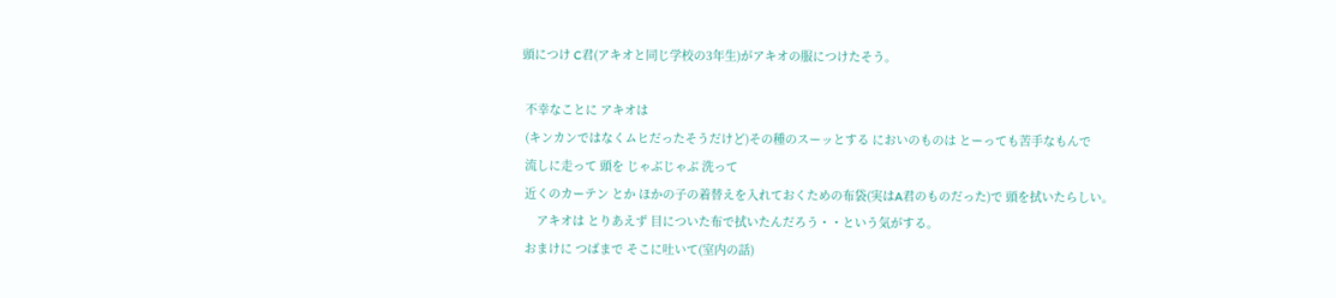頭につけ C君(アキオと同じ学校の3年生)がアキオの服につけたそう。

 不幸なことに アキオは
 (キンカンではなくムヒだったそうだけど)その種のスーッとする においのものは とーっても苦手なもんで
 流しに走って 頭を じゃぶじゃぶ 洗って
 近くのカーテン とか ほかの子の着替えを入れておくための布袋(実はA君のものだった)で 頭を拭いたらしい。
     アキオは とりあえず 目についた布で拭いたんだろう・・という気がする。
 おまけに つばまで そこに吐いて(室内の話)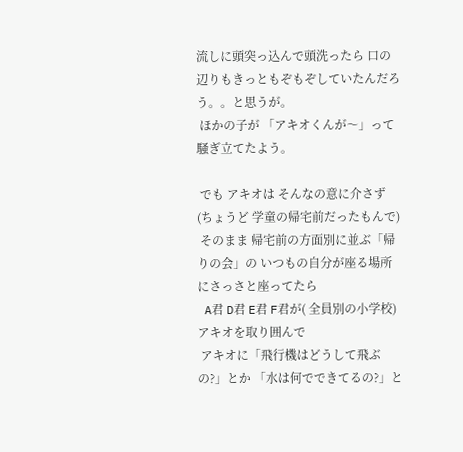流しに頭突っ込んで頭洗ったら 口の辺りもきっともぞもぞしていたんだろう。。と思うが。
 ほかの子が 「アキオくんが〜」って騒ぎ立てたよう。

 でも アキオは そんなの意に介さず (ちょうど 学童の帰宅前だったもんで)
 そのまま 帰宅前の方面別に並ぶ「帰りの会」の いつもの自分が座る場所にさっさと座ってたら
 A君 D君 E君 F君が( 全員別の小学校) アキオを取り囲んで
 アキオに「飛行機はどうして飛ぶの?」とか 「水は何でできてるの?」と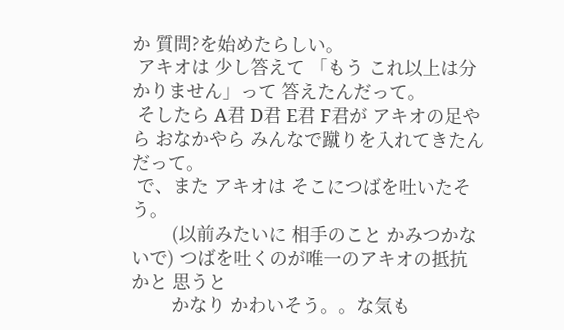か 質問?を始めたらしい。
 アキオは 少し答えて 「もう これ以上は分かりません」って 答えたんだって。
 そしたら A君 D君 E君 F君が アキオの足やら おなかやら みんなで蹴りを入れてきたんだって。
 で、また アキオは そこにつばを吐いたそう。
        (以前みたいに 相手のこと かみつかないで) つばを吐くのが唯一のアキオの抵抗かと 思うと
        かなり かわいそう。。な気も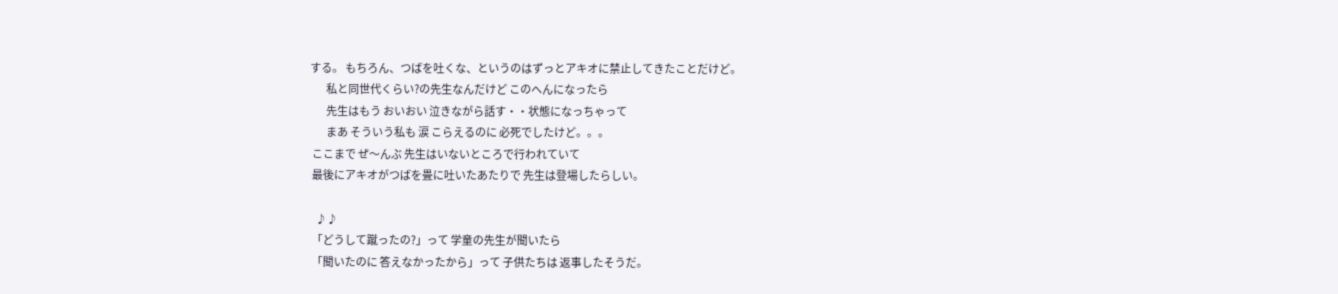する。 もちろん、つばを吐くな、というのはずっとアキオに禁止してきたことだけど。
        私と同世代くらい?の先生なんだけど このへんになったら
        先生はもう おいおい 泣きながら話す・・状態になっちゃって
        まあ そういう私も 涙 こらえるのに 必死でしたけど。。。
 ここまで ぜ〜んぶ 先生はいないところで行われていて
 最後にアキオがつばを畳に吐いたあたりで 先生は登場したらしい。

   ♪♪
 「どうして蹴ったの?」って 学童の先生が聞いたら
 「聞いたのに 答えなかったから」って 子供たちは 返事したそうだ。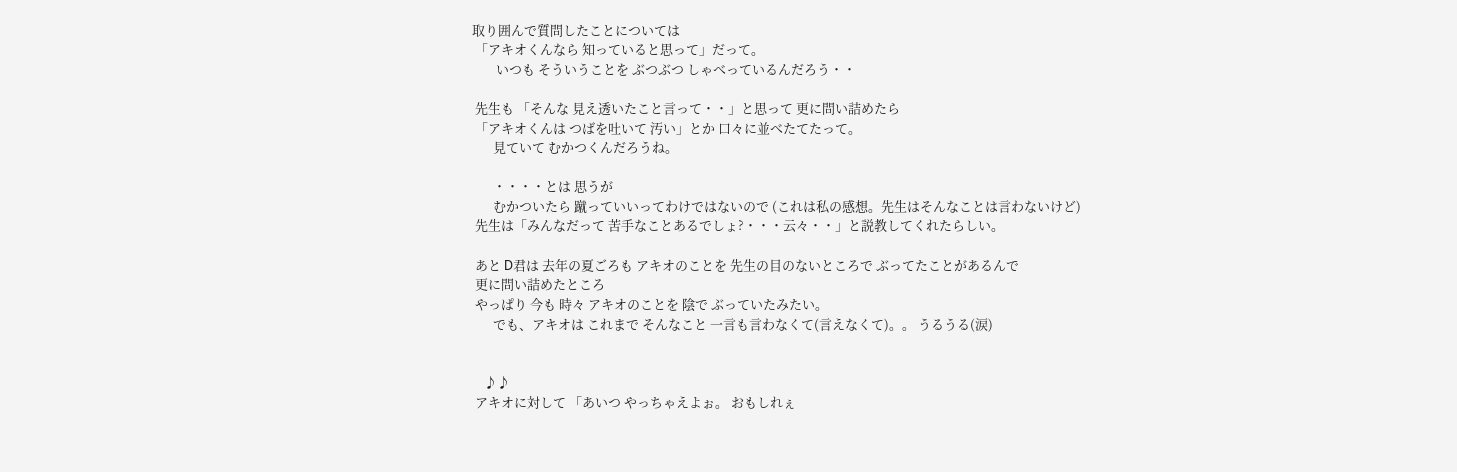取り囲んで質問したことについては
 「アキオくんなら 知っていると思って」だって。
        いつも そういうことを ぶつぶつ しゃべっているんだろう・・

 先生も 「そんな 見え透いたこと言って・・」と思って 更に問い詰めたら
 「アキオくんは つばを吐いて 汚い」とか 口々に並べたてたって。
       見ていて むかつくんだろうね。

       ・・・・とは 思うが
       むかついたら 蹴っていいってわけではないので (これは私の感想。先生はそんなことは言わないけど)
 先生は「みんなだって 苦手なことあるでしょ?・・・云々・・」と説教してくれたらしい。

 あと D君は 去年の夏ごろも アキオのことを 先生の目のないところで ぶってたことがあるんで
 更に問い詰めたところ
 やっぱり 今も 時々 アキオのことを 陰で ぶっていたみたい。
       でも、アキオは これまで そんなこと 一言も言わなくて(言えなくて)。。 うるうる(涙)


    ♪♪
 アキオに対して 「あいつ やっちゃえよぉ。 おもしれぇ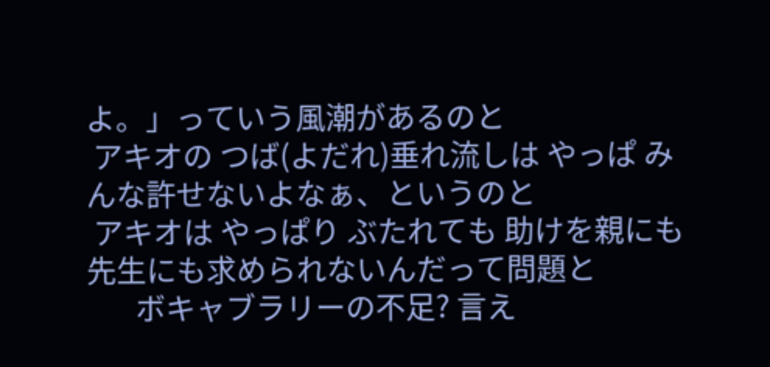よ。」っていう風潮があるのと
 アキオの つば(よだれ)垂れ流しは やっぱ みんな許せないよなぁ、というのと
 アキオは やっぱり ぶたれても 助けを親にも先生にも求められないんだって問題と
       ボキャブラリーの不足? 言え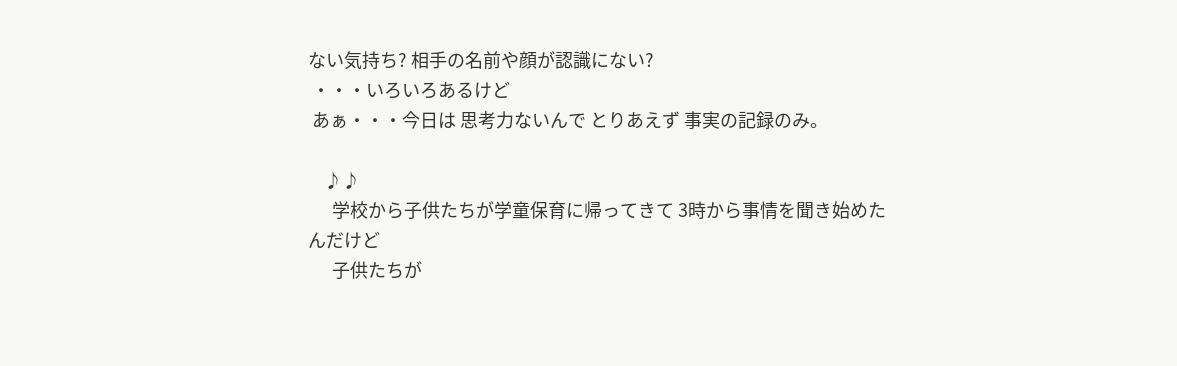ない気持ち? 相手の名前や顔が認識にない?
 ・・・いろいろあるけど
 あぁ・・・今日は 思考力ないんで とりあえず 事実の記録のみ。

    ♪♪
      学校から子供たちが学童保育に帰ってきて 3時から事情を聞き始めたんだけど
      子供たちが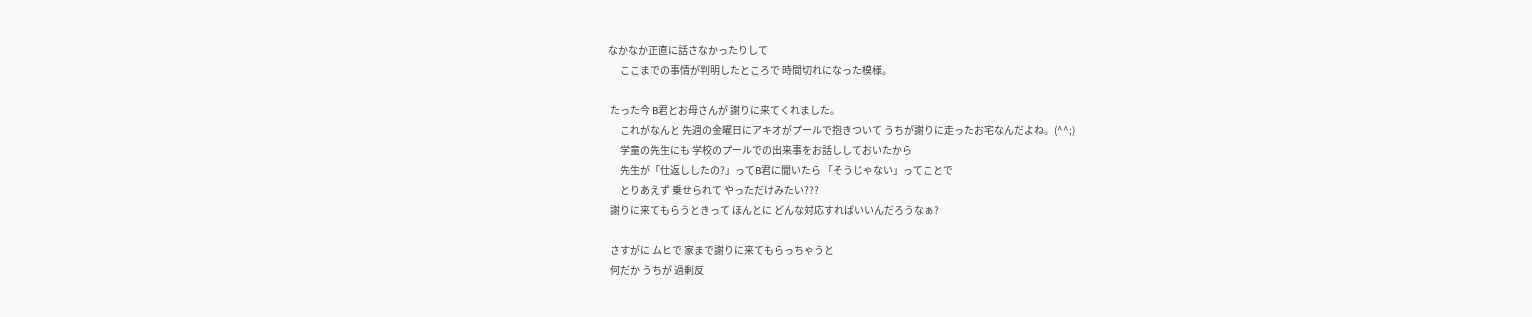なかなか正直に話さなかったりして
      ここまでの事情が判明したところで 時間切れになった模様。

 たった今 B君とお母さんが 謝りに来てくれました。
      これがなんと 先週の金曜日にアキオがプールで抱きついて うちが謝りに走ったお宅なんだよね。(^^;)
      学童の先生にも 学校のプールでの出来事をお話ししておいたから
      先生が「仕返ししたの?」ってB君に聞いたら 「そうじゃない」ってことで
      とりあえず 乗せられて やっただけみたい???
 謝りに来てもらうときって ほんとに どんな対応すればいいんだろうなぁ?

 さすがに ムヒで 家まで謝りに来てもらっちゃうと
 何だか うちが 過剰反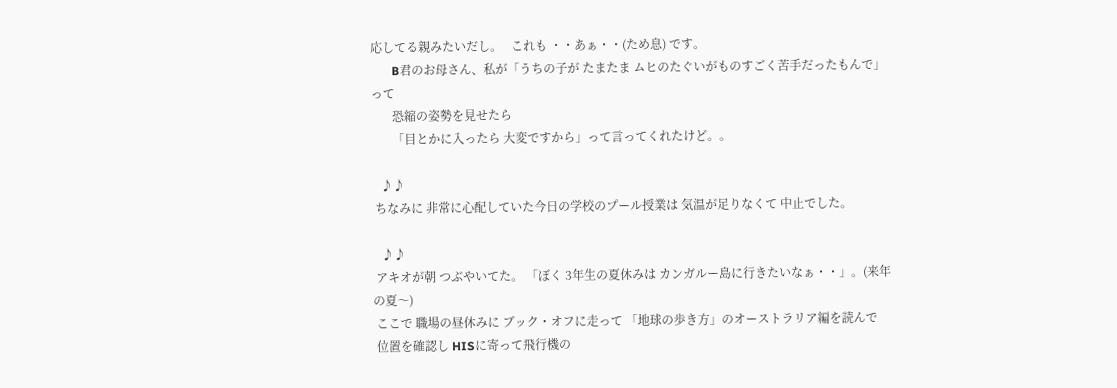応してる親みたいだし。   これも ・・あぁ・・(ため息) です。
       B君のお母さん、私が「うちの子が たまたま ムヒのたぐいがものすごく苦手だったもんで」って
       恐縮の姿勢を見せたら
       「目とかに入ったら 大変ですから」って言ってくれたけど。。

   ♪♪
 ちなみに 非常に心配していた今日の学校のプール授業は 気温が足りなくて 中止でした。

   ♪♪
 アキオが朝 つぶやいてた。 「ぼく 3年生の夏休みは カンガルー島に行きたいなぁ・・」。(来年の夏〜)
 ここで 職場の昼休みに ブック・オフに走って 「地球の歩き方」のオーストラリア編を読んで
 位置を確認し HISに寄って飛行機の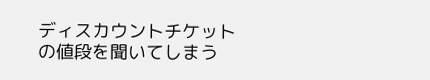ディスカウントチケットの値段を聞いてしまう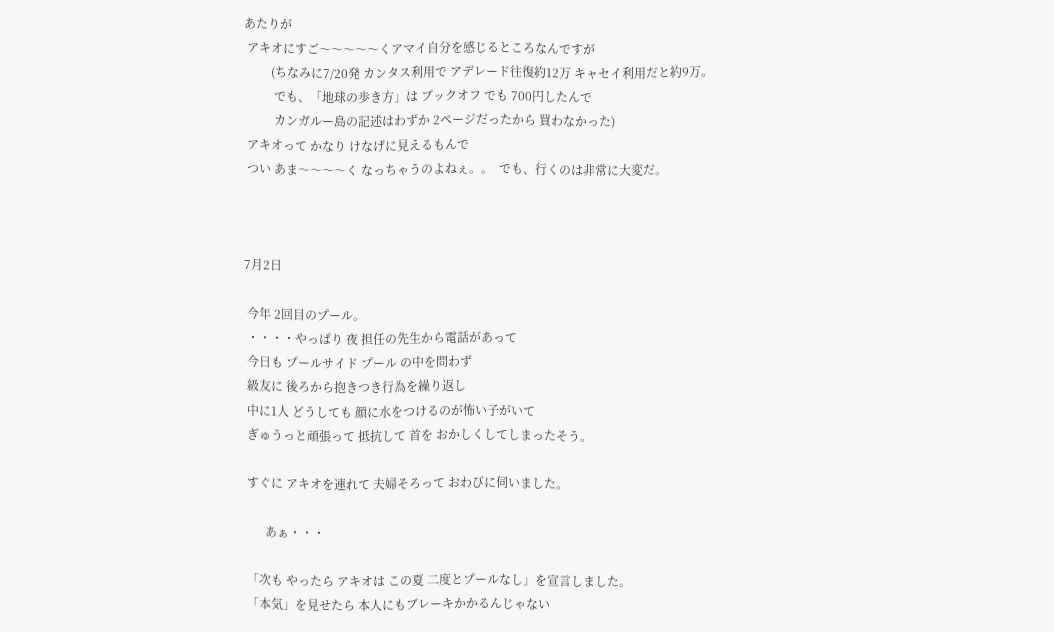あたりが
 アキオにすご〜〜〜〜〜くアマイ自分を感じるところなんですが
         (ちなみに7/20発 カンタス利用で アデレード往復約12万 キャセイ利用だと約9万。
          でも、「地球の歩き方」は ブックオフ でも 700円したんで
          カンガルー島の記述はわずか 2ページだったから 買わなかった)
 アキオって かなり けなげに見えるもんで
 つい あま〜〜〜〜く なっちゃうのよねぇ。。  でも、行くのは非常に大変だ。



7月2日

 今年 2回目のプール。
 ・・・・やっぱり 夜 担任の先生から電話があって
 今日も プールサイド プール の中を問わず
 級友に 後ろから抱きつき行為を繰り返し
 中に1人 どうしても 顔に水をつけるのが怖い子がいて
 ぎゅうっと頑張って 抵抗して 首を おかしくしてしまったそう。

 すぐに アキオを連れて 夫婦そろって おわびに伺いました。

       あぁ・・・

 「次も やったら アキオは この夏 二度とプールなし」を宣言しました。
 「本気」を見せたら 本人にもブレーキかかるんじゃない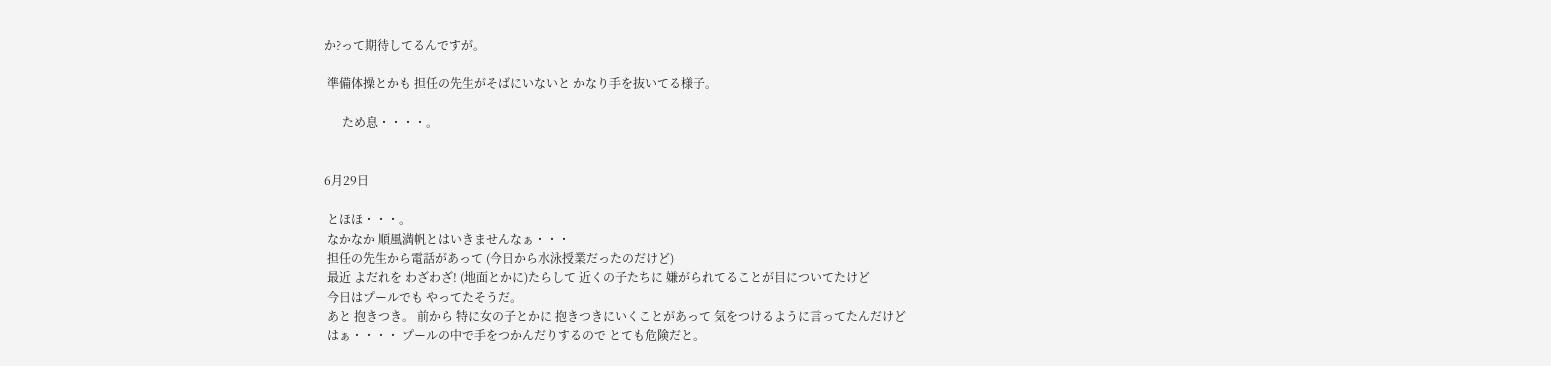か?って期待してるんですが。

 準備体操とかも 担任の先生がそばにいないと かなり手を抜いてる様子。

      ため息・・・・。


6月29日

 とほほ・・・。
 なかなか 順風満帆とはいきませんなぁ・・・
 担任の先生から電話があって (今日から水泳授業だったのだけど)
 最近 よだれを わざわざ! (地面とかに)たらして 近くの子たちに 嫌がられてることが目についてたけど
 今日はプールでも やってたそうだ。
 あと 抱きつき。 前から 特に女の子とかに 抱きつきにいくことがあって 気をつけるように言ってたんだけど
 はぁ・・・・ プールの中で手をつかんだりするので とても危険だと。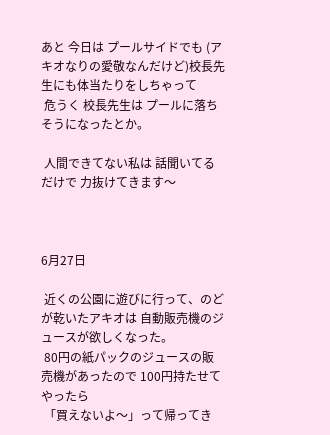あと 今日は プールサイドでも (アキオなりの愛敬なんだけど)校長先生にも体当たりをしちゃって
 危うく 校長先生は プールに落ちそうになったとか。

 人間できてない私は 話聞いてるだけで 力抜けてきます〜



6月27日

 近くの公園に遊びに行って、のどが乾いたアキオは 自動販売機のジュースが欲しくなった。
 80円の紙パックのジュースの販売機があったので 100円持たせてやったら
 「買えないよ〜」って帰ってき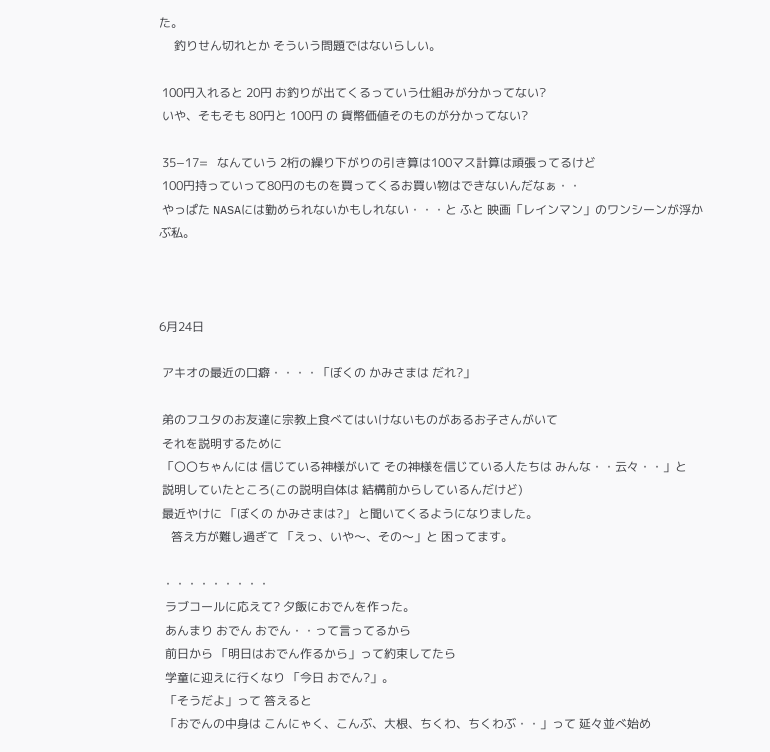た。
     釣りせん切れとか そういう問題ではないらしい。

 100円入れると 20円 お釣りが出てくるっていう仕組みが分かってない?
 いや、そもそも 80円と 100円 の 貨幣価値そのものが分かってない?

 35−17=   なんていう 2桁の繰り下がりの引き算は100マス計算は頑張ってるけど
 100円持っていって80円のものを買ってくるお買い物はできないんだなぁ・・
 やっぱた NASAには勤められないかもしれない・・・と ふと 映画「レインマン」のワンシーンが浮かぶ私。



6月24日

 アキオの最近の口癖・・・・「ぼくの かみさまは だれ?」

 弟のフユタのお友達に宗教上食べてはいけないものがあるお子さんがいて
 それを説明するために
 「〇〇ちゃんには 信じている神様がいて その神様を信じている人たちは みんな・・云々・・」と
 説明していたところ(この説明自体は 結構前からしているんだけど)
 最近やけに 「ぼくの かみさまは?」 と聞いてくるようになりました。
    答え方が難し過ぎて 「えっ、いや〜、その〜」と 困ってます。

 ・・・・・・・・・
  ラブコールに応えて? 夕飯におでんを作った。
  あんまり おでん おでん・・って言ってるから
  前日から 「明日はおでん作るから」って約束してたら
  学童に迎えに行くなり 「今日 おでん?」。
  「そうだよ」って 答えると
  「おでんの中身は こんにゃく、こんぶ、大根、ちくわ、ちくわぶ・・」って 延々並べ始め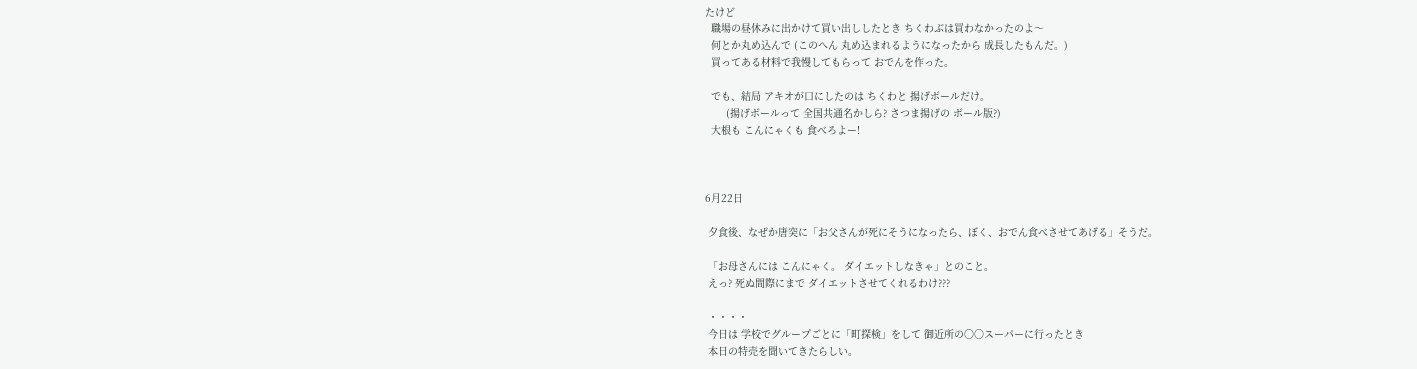たけど
  職場の昼休みに出かけて買い出ししたとき ちくわぶは買わなかったのよ〜
  何とか丸め込んで (このへん 丸め込まれるようになったから 成長したもんだ。)
  買ってある材料で我慢してもらって おでんを作った。

  でも、結局 アキオが口にしたのは ちくわと 揚げボールだけ。
       (揚げボールって 全国共通名かしら? さつま揚げの ボール版?)
  大根も こんにゃくも 食べろよー!



6月22日

 夕食後、なぜか唐突に「お父さんが死にそうになったら、ぼく、おでん食べさせてあげる」そうだ。

 「お母さんには こんにゃく。 ダイエットしなきゃ」とのこと。
 えっ? 死ぬ間際にまで ダイエットさせてくれるわけ???

 ・・・・
 今日は 学校でグループごとに「町探検」をして 御近所の〇〇スーパーに行ったとき
 本日の特売を聞いてきたらしい。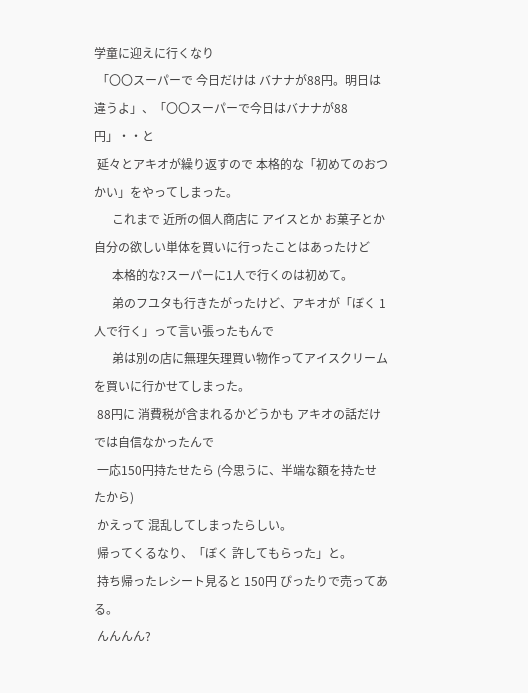学童に迎えに行くなり
 「〇〇スーパーで 今日だけは バナナが88円。明日は違うよ」、「〇〇スーパーで今日はバナナが88円」・・と
 延々とアキオが繰り返すので 本格的な「初めてのおつかい」をやってしまった。
      これまで 近所の個人商店に アイスとか お菓子とか 自分の欲しい単体を買いに行ったことはあったけど
      本格的な?スーパーに1人で行くのは初めて。
      弟のフユタも行きたがったけど、アキオが「ぼく 1人で行く」って言い張ったもんで
      弟は別の店に無理矢理買い物作ってアイスクリームを買いに行かせてしまった。
 88円に 消費税が含まれるかどうかも アキオの話だけでは自信なかったんで
 一応150円持たせたら (今思うに、半端な額を持たせたから)
 かえって 混乱してしまったらしい。
 帰ってくるなり、「ぼく 許してもらった」と。
 持ち帰ったレシート見ると 150円 ぴったりで売ってある。
 んんんん?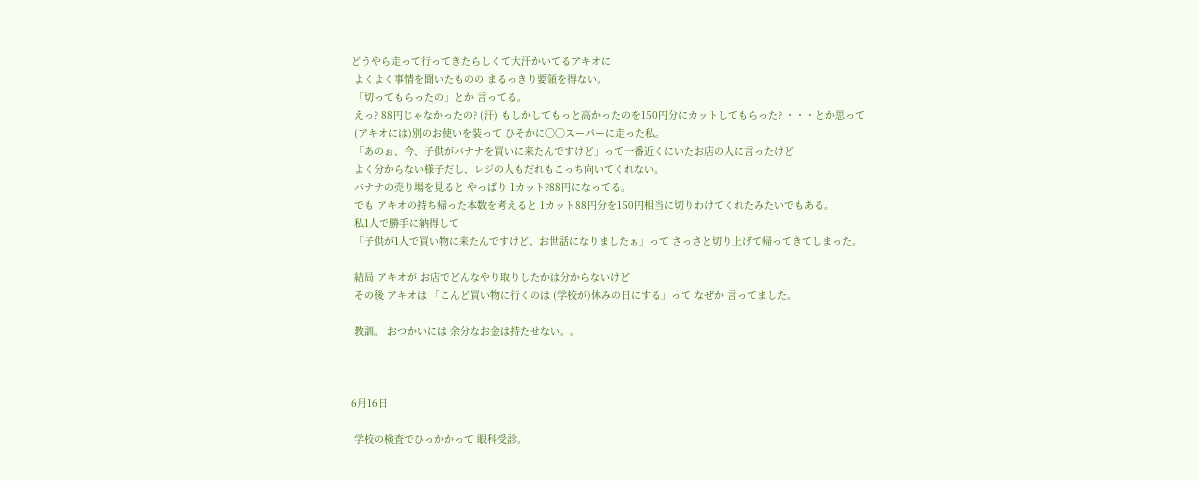どうやら走って行ってきたらしくて大汗かいてるアキオに
 よくよく事情を聞いたものの まるっきり要領を得ない。
 「切ってもらったの」とか 言ってる。
 えっ? 88円じゃなかったの? (汗) もしかしてもっと高かったのを150円分にカットしてもらった? ・・・とか思って
 (アキオには)別のお使いを装って ひそかに〇〇スーパーに走った私。
 「あのぉ、今、子供がバナナを買いに来たんですけど」って一番近くにいたお店の人に言ったけど
 よく分からない様子だし、レジの人もだれもこっち向いてくれない。
 バナナの売り場を見ると やっぱり 1カット?88円になってる。
 でも アキオの持ち帰った本数を考えると 1カット88円分を150円相当に切りわけてくれたみたいでもある。
 私1人で勝手に納得して
 「子供が1人で買い物に来たんですけど、お世話になりましたぁ」って さっさと切り上げて帰ってきてしまった。

 結局 アキオが お店でどんなやり取りしたかは分からないけど
 その後 アキオは 「こんど買い物に行くのは (学校が)休みの日にする」って なぜか 言ってました。

 教訓。 おつかいには 余分なお金は持たせない。。



6月16日

 学校の検査でひっかかって 眼科受診。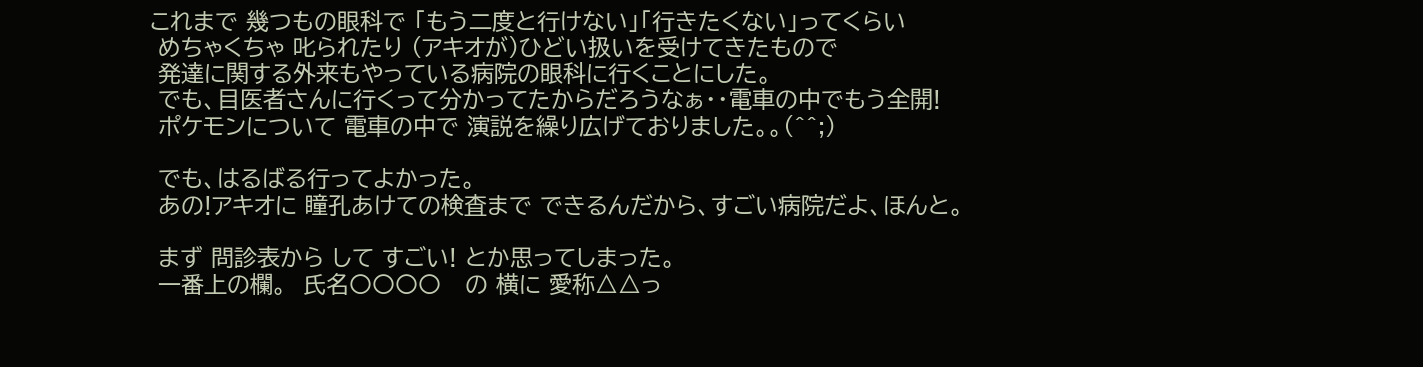これまで 幾つもの眼科で 「もう二度と行けない」「行きたくない」ってくらい
 めちゃくちゃ 叱られたり (アキオが)ひどい扱いを受けてきたもので
 発達に関する外来もやっている病院の眼科に行くことにした。
 でも、目医者さんに行くって分かってたからだろうなぁ・・電車の中でもう全開!
 ポケモンについて 電車の中で 演説を繰り広げておりました。。(^^;)

 でも、はるばる行ってよかった。
 あの!アキオに 瞳孔あけての検査まで できるんだから、すごい病院だよ、ほんと。

 まず 問診表から して すごい! とか思ってしまった。
 一番上の欄。  氏名〇〇〇〇   の 横に 愛称△△っ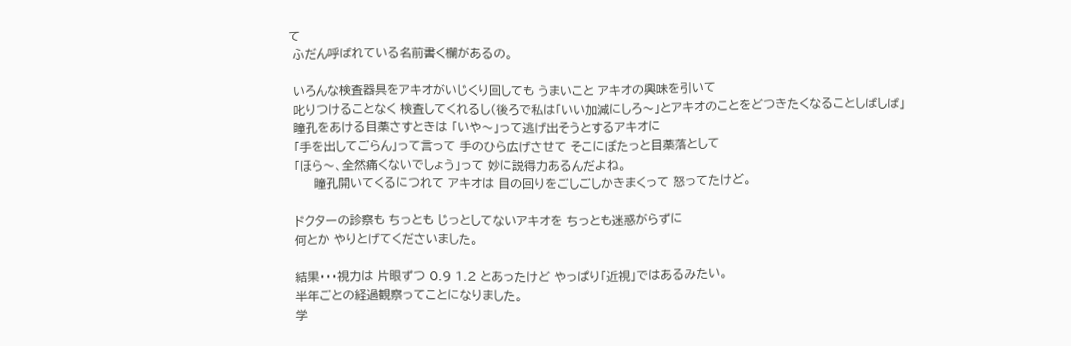て
 ふだん呼ばれている名前書く欄があるの。

 いろんな検査器具をアキオがいじくり回しても うまいこと アキオの興味を引いて
 叱りつけることなく 検査してくれるし(後ろで私は「いい加減にしろ〜」とアキオのことをどつきたくなることしばしば」
 瞳孔をあける目薬さすときは 「いや〜」って逃げ出そうとするアキオに
 「手を出してごらん」って言って 手のひら広げさせて そこにぽたっと目薬落として
 「ほら〜、全然痛くないでしょう」って 妙に説得力あるんだよね。
      瞳孔開いてくるにつれて アキオは 目の回りをごしごしかきまくって 怒ってたけど。

 ドクターの診察も ちっとも じっとしてないアキオを ちっとも迷惑がらずに
 何とか やりとげてくださいました。

 結果・・・視力は 片眼ずつ 0.9 1.2 とあったけど やっぱり「近視」ではあるみたい。
 半年ごとの経過観察ってことになりました。
 学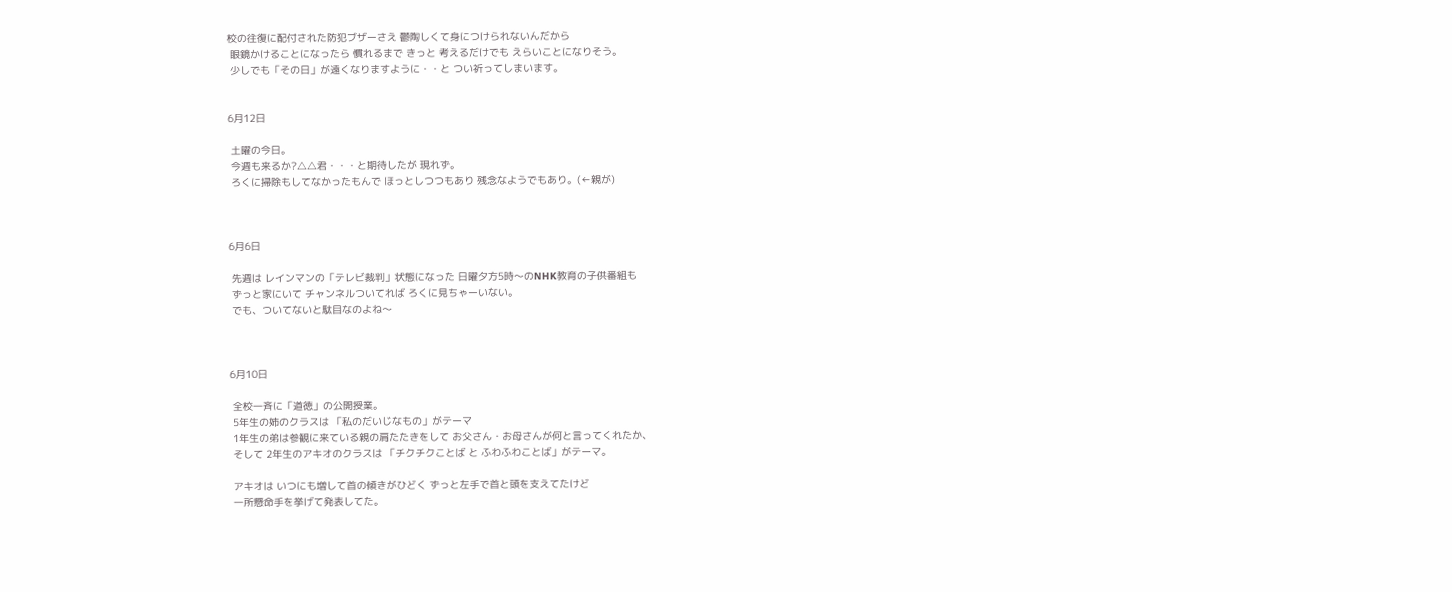校の往復に配付された防犯ブザーさえ 鬱陶しくて身につけられないんだから
 眼鏡かけることになったら 慣れるまで きっと 考えるだけでも えらいことになりそう。
 少しでも「その日」が遠くなりますように・・と つい祈ってしまいます。


6月12日

 土曜の今日。
 今週も来るか?△△君・・・と期待したが 現れず。
 ろくに掃除もしてなかったもんで ほっとしつつもあり 残念なようでもあり。(←親が)



6月6日

 先週は レインマンの「テレビ裁判」状態になった 日曜夕方5時〜のNHK教育の子供番組も
 ずっと家にいて チャンネルついてれば ろくに見ちゃーいない。
 でも、ついてないと駄目なのよね〜



6月10日

 全校一斉に「道徳」の公開授業。
 5年生の姉のクラスは 「私のだいじなもの」がテーマ
 1年生の弟は参観に来ている親の肩たたきをして お父さん・お母さんが何と言ってくれたか、
 そして 2年生のアキオのクラスは 「チクチクことば と ふわふわことば」がテーマ。

 アキオは いつにも増して首の傾きがひどく ずっと左手で首と頭を支えてたけど
 一所懸命手を挙げて発表してた。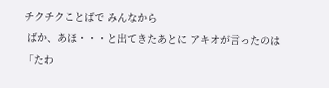チクチクことばで みんなから
 ばか、あほ・・・と出てきたあとに アキオが言ったのは 「たわ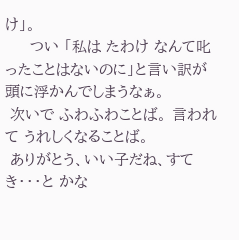け」。
     つい 「私は たわけ なんて叱ったことはないのに」と言い訳が頭に浮かんでしまうなぁ。
 次いで ふわふわことば。 言われて うれしくなることば。
 ありがとう、いい子だね、すてき・・・と かな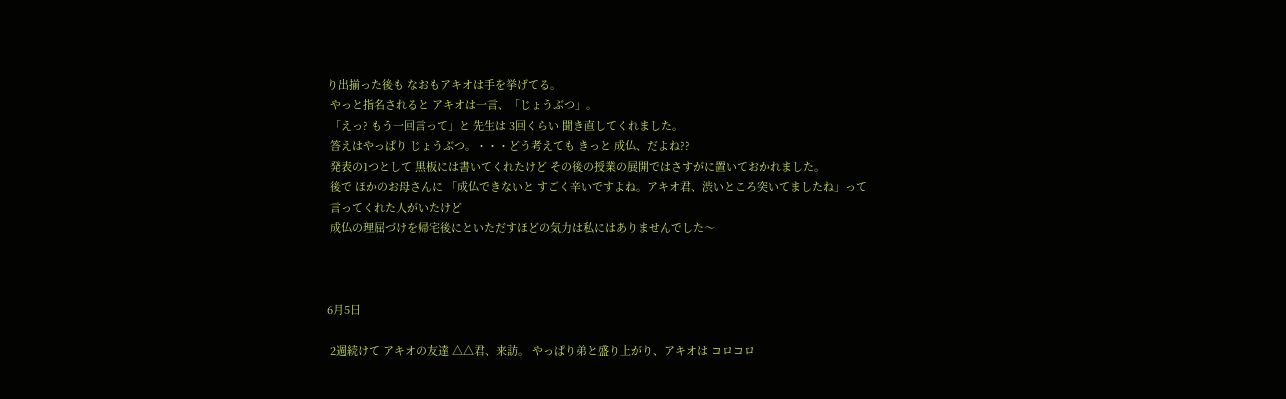り出揃った後も なおもアキオは手を挙げてる。
 やっと指名されると アキオは一言、「じょうぶつ」。
 「えっ? もう一回言って」と 先生は 3回くらい 聞き直してくれました。
 答えはやっぱり じょうぶつ。・・・どう考えても きっと 成仏、だよね??
 発表の1つとして 黒板には書いてくれたけど その後の授業の展開ではさすがに置いておかれました。
 後で ほかのお母さんに 「成仏できないと すごく辛いですよね。アキオ君、渋いところ突いてましたね」って
 言ってくれた人がいたけど
 成仏の理屈づけを帰宅後にといただすほどの気力は私にはありませんでした〜



6月5日

 2週続けて アキオの友達 △△君、来訪。 やっぱり弟と盛り上がり、アキオは コロコロ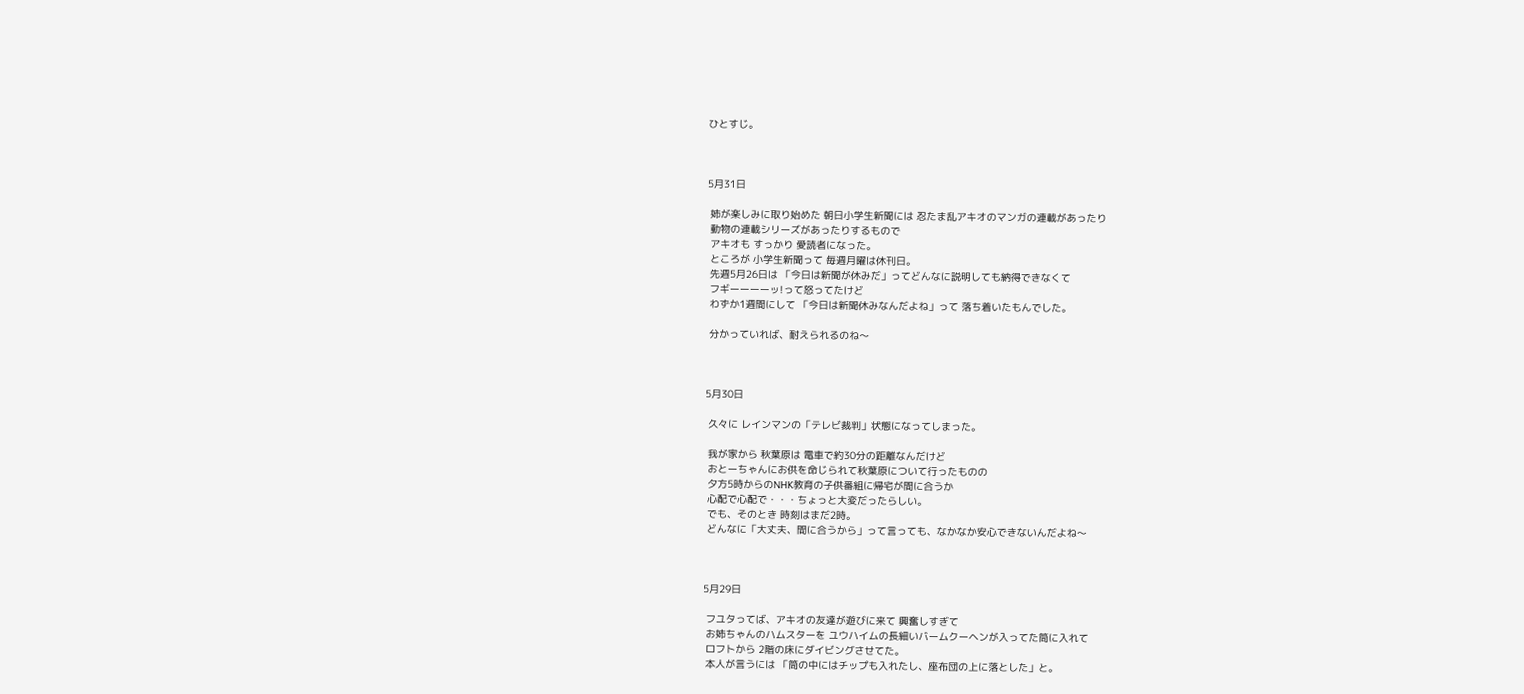ひとすじ。



5月31日

 姉が楽しみに取り始めた 朝日小学生新聞には 忍たま乱アキオのマンガの連載があったり
 動物の連載シリーズがあったりするもので
 アキオも すっかり 愛読者になった。
 ところが 小学生新聞って 毎週月曜は休刊日。
 先週5月26日は 「今日は新聞が休みだ」ってどんなに説明しても納得できなくて
 フギーーーーッ!って怒ってたけど
 わずか1週間にして 「今日は新聞休みなんだよね」って 落ち着いたもんでした。

 分かっていれば、耐えられるのね〜



5月30日

 久々に レインマンの「テレビ裁判」状態になってしまった。

 我が家から 秋葉原は 電車で約30分の距離なんだけど
 おとーちゃんにお供を命じられて秋葉原について行ったものの
 夕方5時からのNHK教育の子供番組に帰宅が間に合うか
 心配で心配で・・・ちょっと大変だったらしい。
 でも、そのとき 時刻はまだ2時。
 どんなに「大丈夫、間に合うから」って言っても、なかなか安心できないんだよね〜



5月29日

 フユタってば、アキオの友達が遊びに来て 興奮しすぎて
 お姉ちゃんのハムスターを ユウハイムの長細いバームクーヘンが入ってた筒に入れて
 ロフトから 2階の床にダイビングさせてた。
 本人が言うには 「筒の中にはチップも入れたし、座布団の上に落とした」と。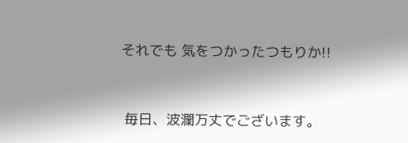それでも 気をつかったつもりか!!


 毎日、波瀾万丈でございます。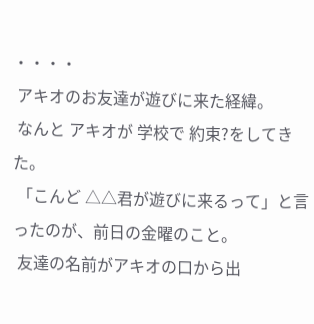・・・・
 アキオのお友達が遊びに来た経緯。
 なんと アキオが 学校で 約束?をしてきた。
 「こんど △△君が遊びに来るって」と言ったのが、前日の金曜のこと。
 友達の名前がアキオの口から出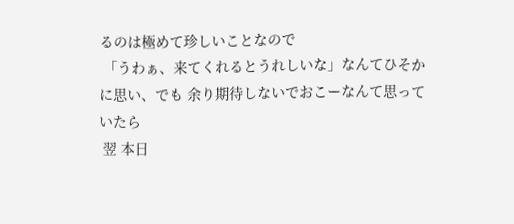るのは極めて珍しいことなので
 「うわぁ、来てくれるとうれしいな」なんてひそかに思い、でも 余り期待しないでおこーなんて思っていたら
 翌 本日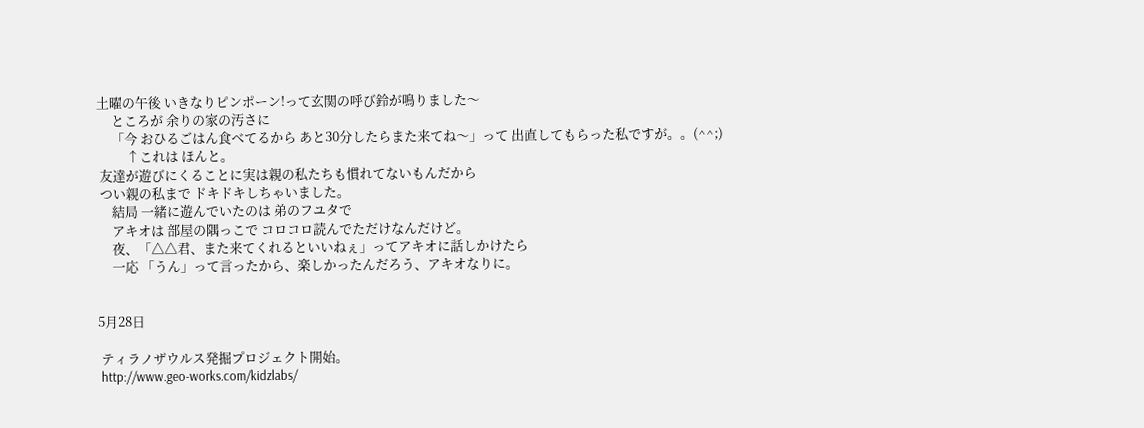土曜の午後 いきなりピンポーン!って玄関の呼び鈴が鳴りました〜
     ところが 余りの家の汚さに
     「今 おひるごはん食べてるから あと30分したらまた来てね〜」って 出直してもらった私ですが。。(^^;)
          ↑これは ほんと。
 友達が遊びにくることに実は親の私たちも慣れてないもんだから
 つい親の私まで ドキドキしちゃいました。
     結局 一緒に遊んでいたのは 弟のフユタで
     アキオは 部屋の隅っこで コロコロ読んでただけなんだけど。
     夜、「△△君、また来てくれるといいねぇ」ってアキオに話しかけたら
     一応 「うん」って言ったから、楽しかったんだろう、アキオなりに。


5月28日

 ティラノザウルス発掘プロジェクト開始。
 http://www.geo-works.com/kidzlabs/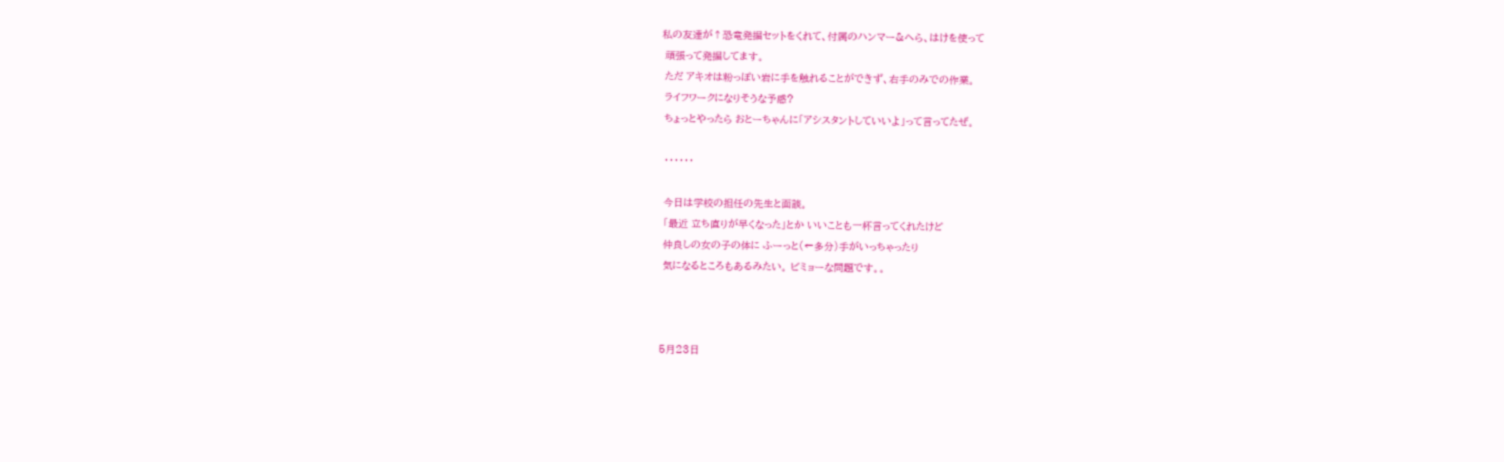私の友達が↑恐竜発掘セットをくれて、付属のハンマー&へら、はけを使って
 頑張って発掘してます。
 ただ アキオは粉っぽい岩に手を触れることができず、右手のみでの作業。
 ライフワークになりそうな予感?
 ちょっとやったら おとーちゃんに「アシスタントしていいよ」って言ってたぜ。

 ・・・・・・

 今日は学校の担任の先生と面談。
 「最近 立ち直りが早くなった」とか いいことも一杯言ってくれたけど
 仲良しの女の子の体に ふーっと(←多分)手がいっちゃったり
 気になるところもあるみたい。 ビミョーな問題です。。



5月23日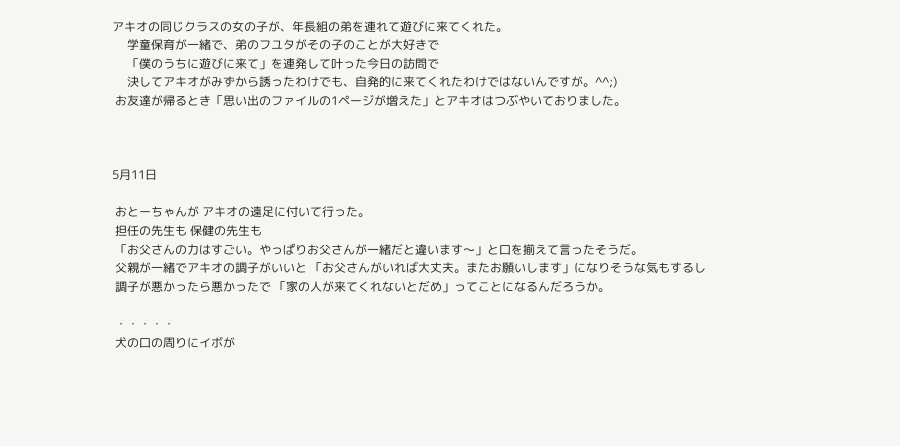アキオの同じクラスの女の子が、年長組の弟を連れて遊びに来てくれた。
     学童保育が一緒で、弟のフユタがその子のことが大好きで
     「僕のうちに遊びに来て」を連発して叶った今日の訪問で
     決してアキオがみずから誘ったわけでも、自発的に来てくれたわけではないんですが。^^;)
 お友達が帰るとき「思い出のファイルの1ページが増えた」とアキオはつぶやいておりました。



5月11日

 おとーちゃんが アキオの遠足に付いて行った。
 担任の先生も 保健の先生も
 「お父さんの力はすごい。やっぱりお父さんが一緒だと違います〜」と口を揃えて言ったそうだ。
 父親が一緒でアキオの調子がいいと 「お父さんがいれば大丈夫。またお願いします」になりそうな気もするし
 調子が悪かったら悪かったで 「家の人が来てくれないとだめ」ってことになるんだろうか。

 ・・・・・
 犬の口の周りにイボが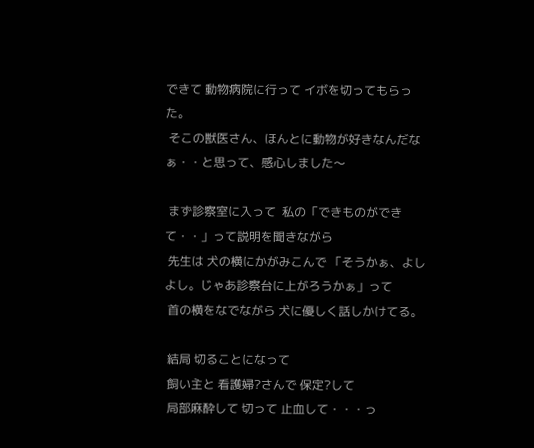できて 動物病院に行って イボを切ってもらった。
 そこの獣医さん、ほんとに動物が好きなんだなぁ・・と思って、感心しました〜

 まず診察室に入って  私の「できものができて・・」って説明を聞きながら
 先生は 犬の横にかがみこんで 「そうかぁ、よしよし。じゃあ診察台に上がろうかぁ」って
 首の横をなでながら 犬に優しく話しかけてる。

 結局 切ることになって
 飼い主と 看護婦?さんで 保定?して
 局部麻酔して 切って 止血して・・・っ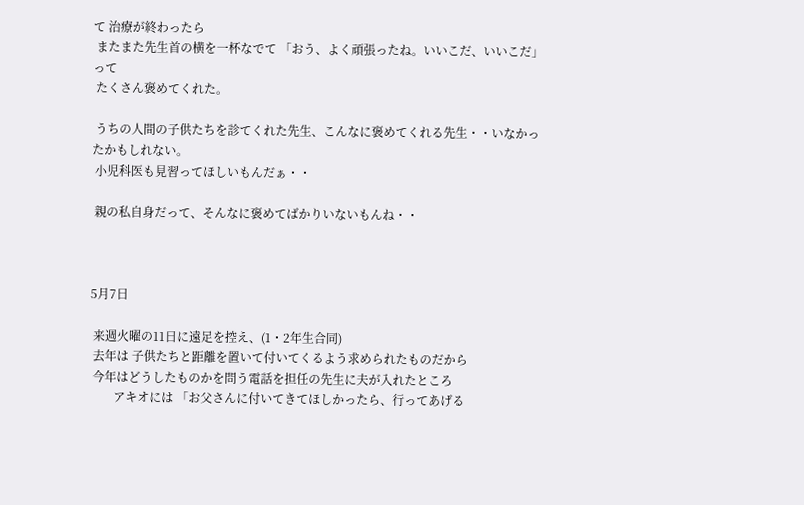て 治療が終わったら
 またまた先生首の横を一杯なでて 「おう、よく頑張ったね。いいこだ、いいこだ」って
 たくさん褒めてくれた。

 うちの人間の子供たちを診てくれた先生、こんなに褒めてくれる先生・・いなかったかもしれない。
 小児科医も見習ってほしいもんだぁ・・

 親の私自身だって、そんなに褒めてばかりいないもんね・・



5月7日

 来週火曜の11日に遠足を控え、(1・2年生合同)
 去年は 子供たちと距離を置いて付いてくるよう求められたものだから
 今年はどうしたものかを問う電話を担任の先生に夫が入れたところ
        アキオには 「お父さんに付いてきてほしかったら、行ってあげる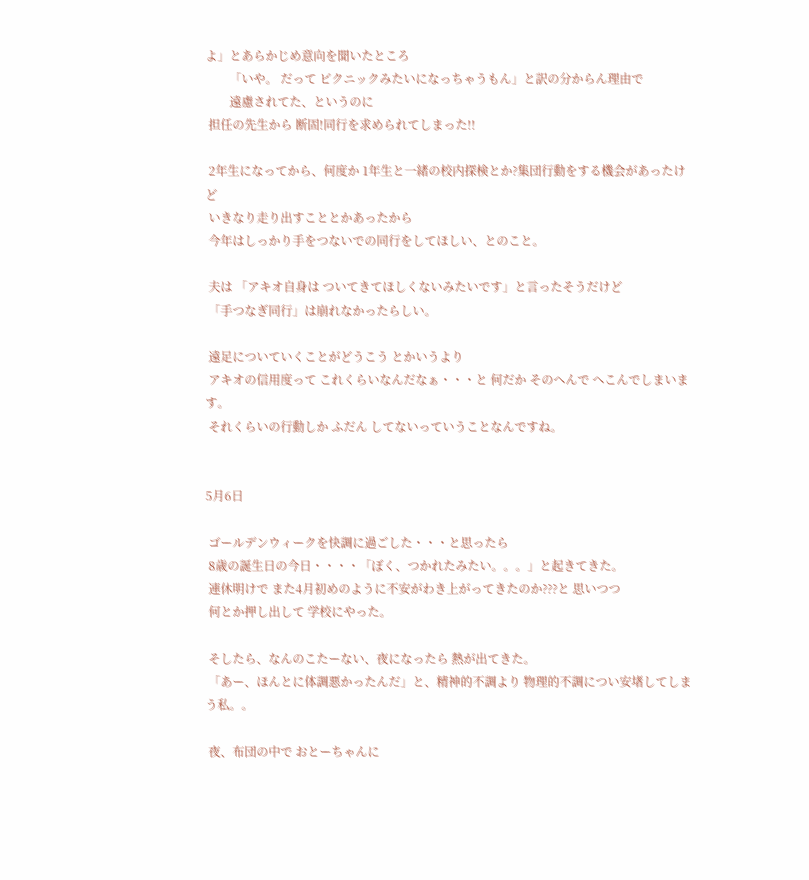よ」とあらかじめ意向を聞いたところ
        「いや。 だって ピクニックみたいになっちゃうもん」と訳の分からん理由で
        遠慮されてた、というのに
 担任の先生から 断固!同行を求められてしまった!!

 2年生になってから、何度か 1年生と一緒の校内探検とか?集団行動をする機会があったけど
 いきなり走り出すこととかあったから
 今年はしっかり手をつないでの同行をしてほしい、とのこと。

 夫は 「アキオ自身は ついてきてほしくないみたいです」と言ったそうだけど
 「手つなぎ同行」は崩れなかったらしい。

 遠足についていくことがどうこう とかいうより
 アキオの信用度って これくらいなんだなぁ・・・と 何だか そのへんで へこんでしまいます。
 それくらいの行動しか ふだん してないっていうことなんですね。


5月6日

 ゴールデンウィークを快調に過ごした・・・と思ったら
 8歳の誕生日の今日・・・・「ぼく、つかれたみたい。。。」と起きてきた。
 連休明けで また4月初めのように不安がわき上がってきたのか???と 思いつつ
 何とか押し出して 学校にやった。

 そしたら、なんのこたーない、夜になったら 熱が出てきた。
 「あー、ほんとに体調悪かったんだ」と、精神的不調より 物理的不調につい安堵してしまう私。。

 夜、布団の中で おとーちゃんに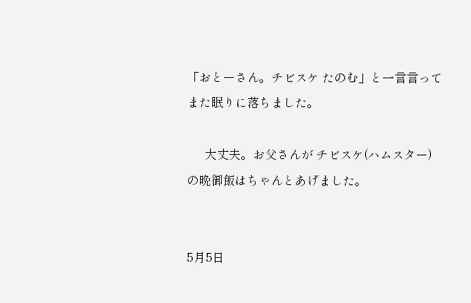「おとーさん。チビスケ たのむ」と一言言って また眠りに落ちました。

      大丈夫。お父さんが チビスケ(ハムスター)の晩御飯はちゃんとあげました。


5月5日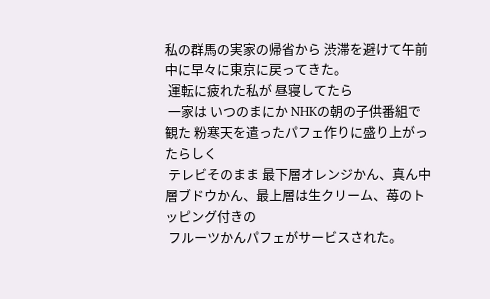私の群馬の実家の帰省から 渋滞を避けて午前中に早々に東京に戻ってきた。
 運転に疲れた私が 昼寝してたら
 一家は いつのまにか NHKの朝の子供番組で観た 粉寒天を遣ったパフェ作りに盛り上がったらしく
 テレビそのまま 最下層オレンジかん、真ん中層ブドウかん、最上層は生クリーム、苺のトッピング付きの
 フルーツかんパフェがサービスされた。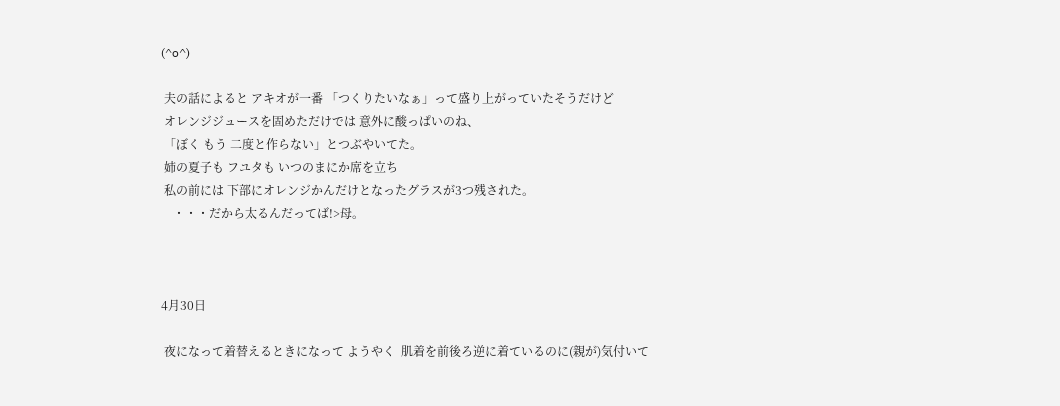(^o^)

 夫の話によると アキオが一番 「つくりたいなぁ」って盛り上がっていたそうだけど
 オレンジジュースを固めただけでは 意外に酸っぱいのね、
 「ぼく もう 二度と作らない」とつぶやいてた。
 姉の夏子も フユタも いつのまにか席を立ち
 私の前には 下部にオレンジかんだけとなったグラスが3つ残された。
    ・・・だから太るんだってば!>母。



4月30日

 夜になって着替えるときになって ようやく  肌着を前後ろ逆に着ているのに(親が)気付いて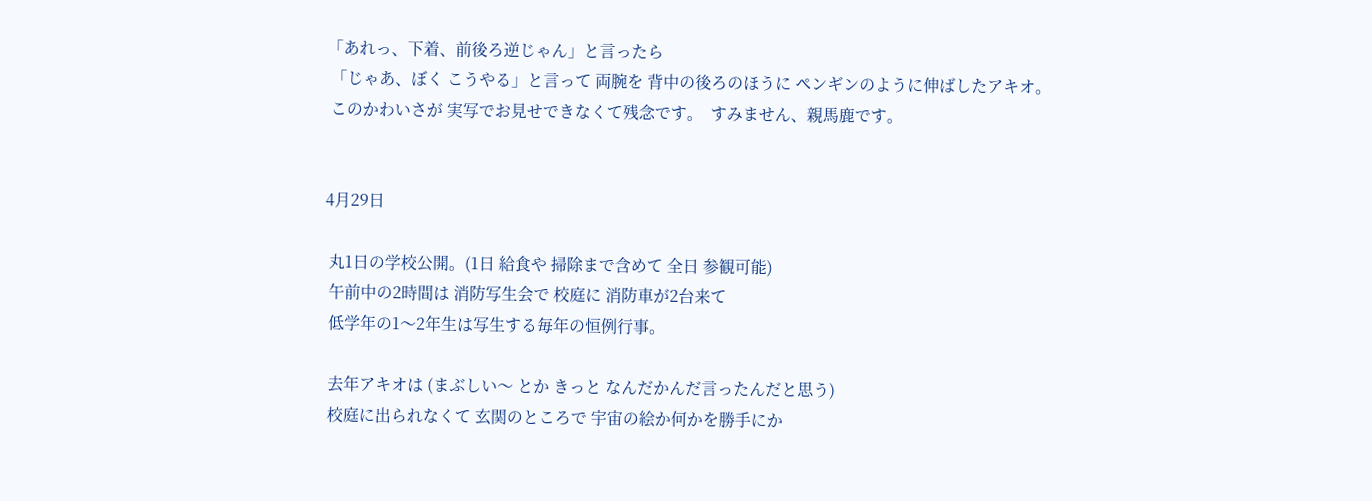「あれっ、下着、前後ろ逆じゃん」と言ったら
 「じゃあ、ぼく こうやる」と言って 両腕を 背中の後ろのほうに ペンギンのように伸ばしたアキオ。
 このかわいさが 実写でお見せできなくて残念です。  すみません、親馬鹿です。


4月29日

 丸1日の学校公開。(1日 給食や 掃除まで含めて 全日 参観可能)
 午前中の2時間は 消防写生会で 校庭に 消防車が2台来て
 低学年の1〜2年生は写生する毎年の恒例行事。

 去年アキオは (まぶしい〜 とか きっと なんだかんだ言ったんだと思う)
 校庭に出られなくて 玄関のところで 宇宙の絵か何かを勝手にか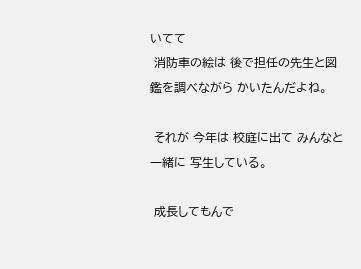いてて
 消防車の絵は 後で担任の先生と図鑑を調べながら かいたんだよね。

 それが 今年は 校庭に出て みんなと一緒に 写生している。

 成長してもんで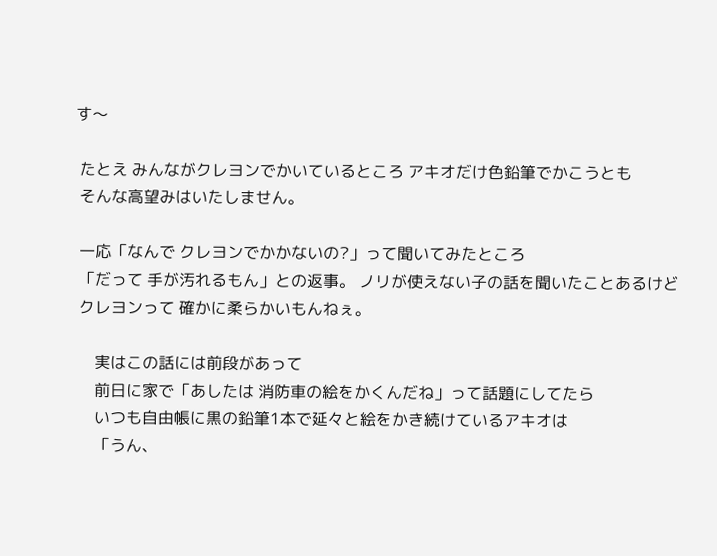す〜

 たとえ みんながクレヨンでかいているところ アキオだけ色鉛筆でかこうとも
 そんな高望みはいたしません。

 一応「なんで クレヨンでかかないの?」って聞いてみたところ
 「だって 手が汚れるもん」との返事。 ノリが使えない子の話を聞いたことあるけど
 クレヨンって 確かに柔らかいもんねぇ。

     実はこの話には前段があって
     前日に家で「あしたは 消防車の絵をかくんだね」って話題にしてたら
     いつも自由帳に黒の鉛筆1本で延々と絵をかき続けているアキオは
     「うん、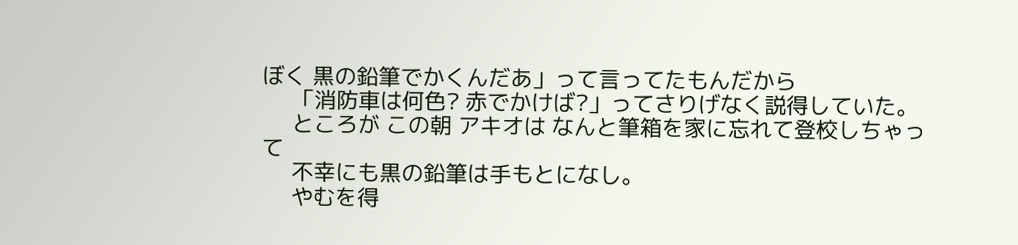ぼく 黒の鉛筆でかくんだあ」って言ってたもんだから
     「消防車は何色? 赤でかけば?」ってさりげなく説得していた。
     ところが この朝 アキオは なんと筆箱を家に忘れて登校しちゃって
     不幸にも黒の鉛筆は手もとになし。
     やむを得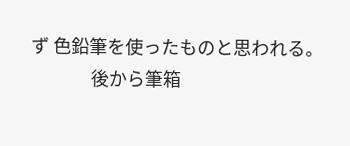ず 色鉛筆を使ったものと思われる。
               後から筆箱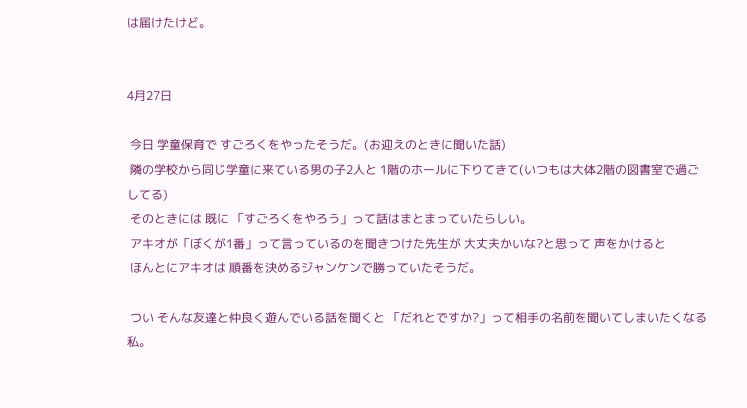は届けたけど。


4月27日

 今日 学童保育で すごろくをやったそうだ。(お迎えのときに聞いた話)
 隣の学校から同じ学童に来ている男の子2人と 1階のホールに下りてきて(いつもは大体2階の図書室で過ごしてる)
 そのときには 既に 「すごろくをやろう」って話はまとまっていたらしい。
 アキオが「ぼくが1番」って言っているのを聞きつけた先生が 大丈夫かいな?と思って 声をかけると
 ほんとにアキオは 順番を決めるジャンケンで勝っていたそうだ。

 つい そんな友達と仲良く遊んでいる話を聞くと 「だれとですか?」って相手の名前を聞いてしまいたくなる私。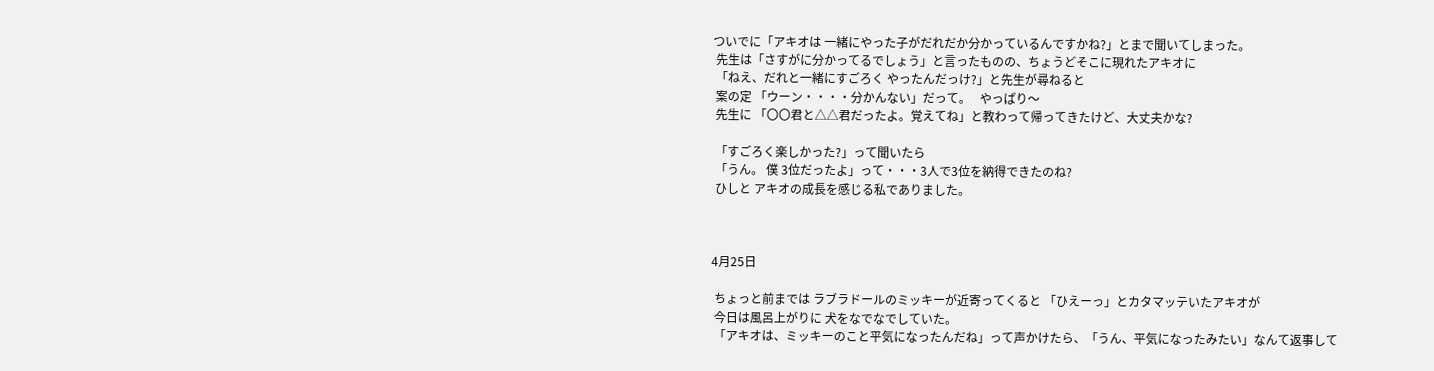ついでに「アキオは 一緒にやった子がだれだか分かっているんですかね?」とまで聞いてしまった。
 先生は「さすがに分かってるでしょう」と言ったものの、ちょうどそこに現れたアキオに
 「ねえ、だれと一緒にすごろく やったんだっけ?」と先生が尋ねると
 案の定 「ウーン・・・・分かんない」だって。   やっぱり〜
 先生に 「〇〇君と△△君だったよ。覚えてね」と教わって帰ってきたけど、大丈夫かな?

 「すごろく楽しかった?」って聞いたら
 「うん。 僕 3位だったよ」って・・・3人で3位を納得できたのね?
 ひしと アキオの成長を感じる私でありました。



4月25日

 ちょっと前までは ラブラドールのミッキーが近寄ってくると 「ひえーっ」とカタマッテいたアキオが
 今日は風呂上がりに 犬をなでなでしていた。
 「アキオは、ミッキーのこと平気になったんだね」って声かけたら、「うん、平気になったみたい」なんて返事して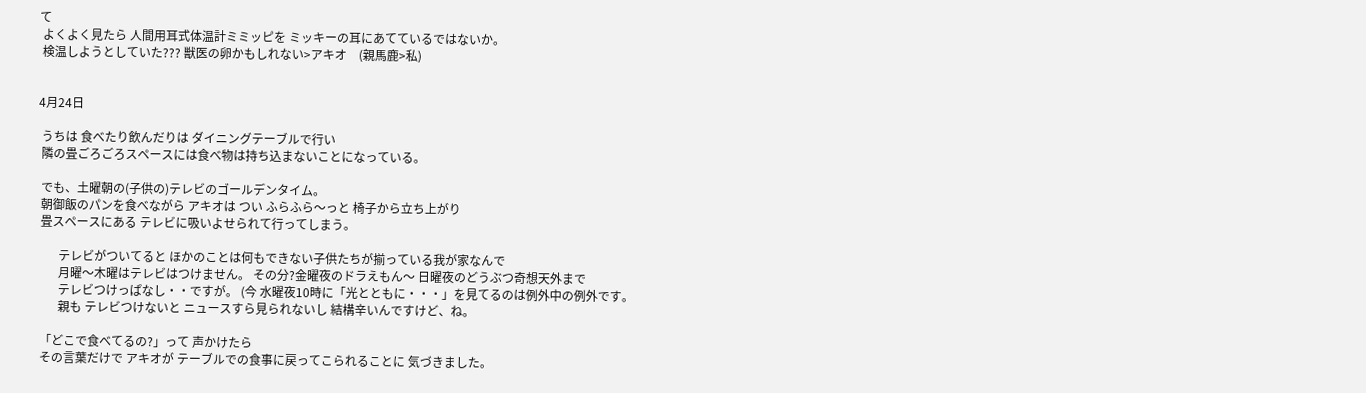て
 よくよく見たら 人間用耳式体温計ミミッピを ミッキーの耳にあてているではないか。
 検温しようとしていた??? 獣医の卵かもしれない>アキオ    (親馬鹿>私)


4月24日

 うちは 食べたり飲んだりは ダイニングテーブルで行い
 隣の畳ごろごろスペースには食べ物は持ち込まないことになっている。

 でも、土曜朝の(子供の)テレビのゴールデンタイム。
 朝御飯のパンを食べながら アキオは つい ふらふら〜っと 椅子から立ち上がり
 畳スペースにある テレビに吸いよせられて行ってしまう。

       テレビがついてると ほかのことは何もできない子供たちが揃っている我が家なんで
       月曜〜木曜はテレビはつけません。 その分?金曜夜のドラえもん〜 日曜夜のどうぶつ奇想天外まで
       テレビつけっぱなし・・ですが。 (今 水曜夜10時に「光とともに・・・」を見てるのは例外中の例外です。
       親も テレビつけないと ニュースすら見られないし 結構辛いんですけど、ね。

 「どこで食べてるの?」って 声かけたら
 その言葉だけで アキオが テーブルでの食事に戻ってこられることに 気づきました。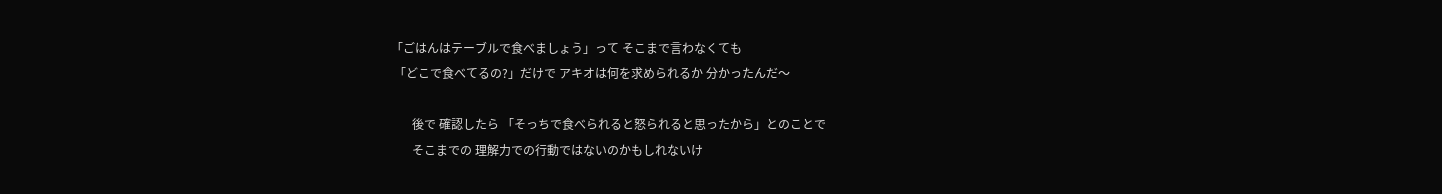「ごはんはテーブルで食べましょう」って そこまで言わなくても
 「どこで食べてるの?」だけで アキオは何を求められるか 分かったんだ〜

       後で 確認したら 「そっちで食べられると怒られると思ったから」とのことで
       そこまでの 理解力での行動ではないのかもしれないけ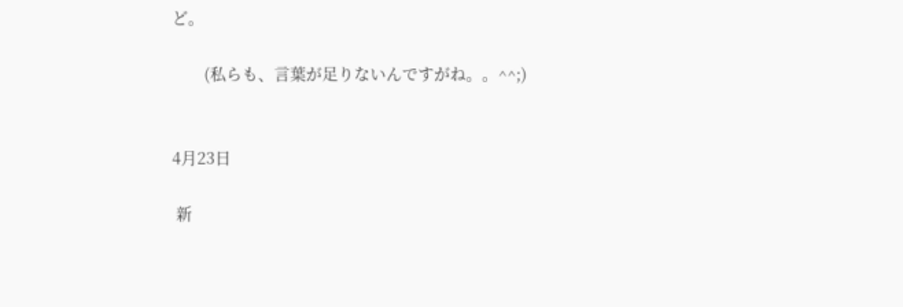ど。

        (私らも、言葉が足りないんですがね。。^^;)


4月23日

 新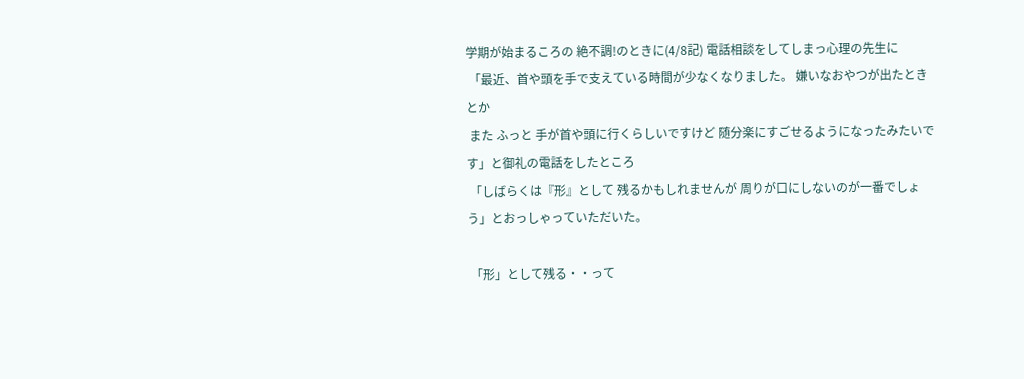学期が始まるころの 絶不調!のときに(4/8記) 電話相談をしてしまっ心理の先生に
 「最近、首や頭を手で支えている時間が少なくなりました。 嫌いなおやつが出たときとか
 また ふっと 手が首や頭に行くらしいですけど 随分楽にすごせるようになったみたいです」と御礼の電話をしたところ
 「しばらくは『形』として 残るかもしれませんが 周りが口にしないのが一番でしょう」とおっしゃっていただいた。

 「形」として残る・・って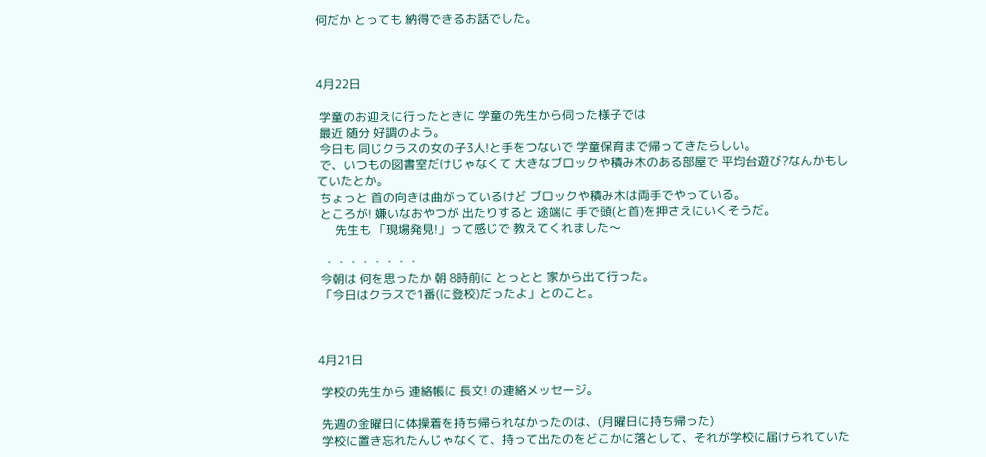何だか とっても 納得できるお話でした。



4月22日

 学童のお迎えに行ったときに 学童の先生から伺った様子では
 最近 随分 好調のよう。
 今日も 同じクラスの女の子3人!と手をつないで 学童保育まで帰ってきたらしい。
 で、いつもの図書室だけじゃなくて 大きなブロックや積み木のある部屋で 平均台遊び?なんかもしていたとか。
 ちょっと 首の向きは曲がっているけど ブロックや積み木は両手でやっている。
 ところが! 嫌いなおやつが 出たりすると 途端に 手で頭(と首)を押さえにいくそうだ。
      先生も 「現場発見!」って感じで 教えてくれました〜

  ・・・・・・・・
 今朝は 何を思ったか 朝 8時前に とっとと 家から出て行った。
 「今日はクラスで1番(に登校)だったよ」とのこと。



4月21日

 学校の先生から 連絡帳に 長文! の連絡メッセージ。

 先週の金曜日に体操着を持ち帰られなかったのは、(月曜日に持ち帰った)
 学校に置き忘れたんじゃなくて、持って出たのをどこかに落として、それが学校に届けられていた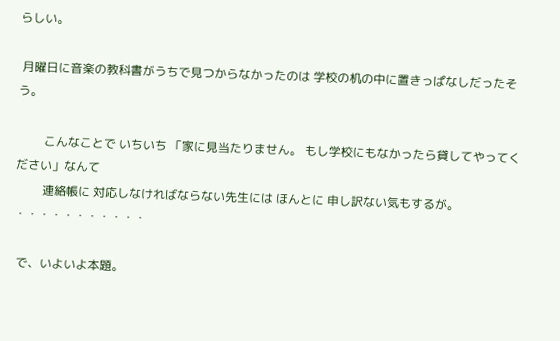らしい。

 月曜日に音楽の教科書がうちで見つからなかったのは 学校の机の中に置きっぱなしだったそう。

         こんなことで いちいち 「家に見当たりません。 もし学校にもなかったら貸してやってください」なんて
         連絡帳に 対応しなければならない先生には ほんとに 申し訳ない気もするが。
・・・・・・・・・・・

 で、いよいよ本題。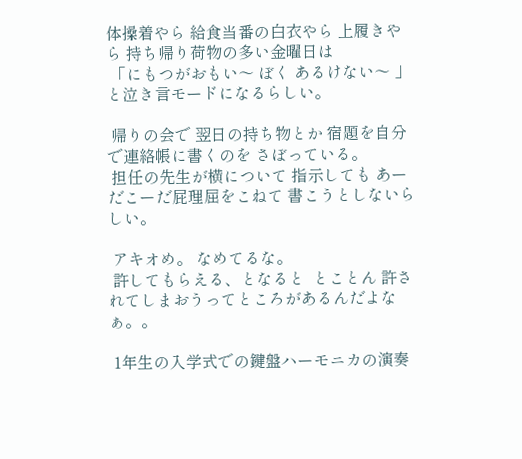体操着やら 給食当番の白衣やら 上履きやら 持ち帰り荷物の多い金曜日は
 「にもつがおもい〜 ぼく あるけない〜 」と泣き言モードになるらしい。

 帰りの会で 翌日の持ち物とか 宿題を自分で連絡帳に書くのを さぼっている。
 担任の先生が横について 指示しても あーだこーだ屁理屈をこねて 書こうとしないらしい。

 アキオめ。 なめてるな。
 許してもらえる、となると  とことん 許されてしまおうってところがあるんだよなぁ。。

 1年生の入学式での鍵盤ハーモニカの演奏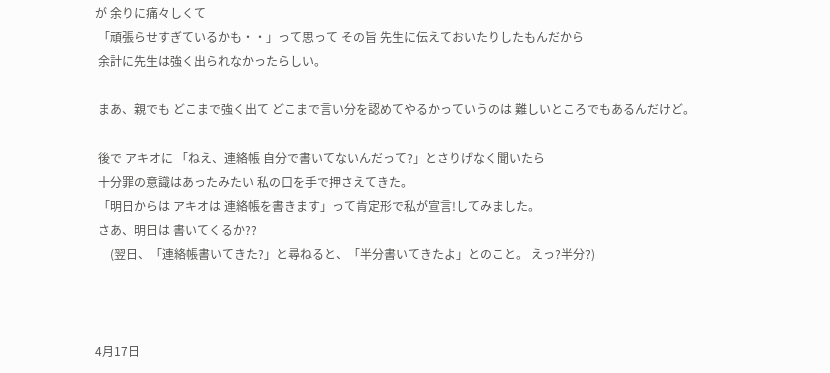が 余りに痛々しくて
 「頑張らせすぎているかも・・」って思って その旨 先生に伝えておいたりしたもんだから
 余計に先生は強く出られなかったらしい。

 まあ、親でも どこまで強く出て どこまで言い分を認めてやるかっていうのは 難しいところでもあるんだけど。

 後で アキオに 「ねえ、連絡帳 自分で書いてないんだって?」とさりげなく聞いたら
 十分罪の意識はあったみたい 私の口を手で押さえてきた。
 「明日からは アキオは 連絡帳を書きます」って肯定形で私が宣言!してみました。
 さあ、明日は 書いてくるか??
     (翌日、「連絡帳書いてきた?」と尋ねると、「半分書いてきたよ」とのこと。 えっ?半分?)



4月17日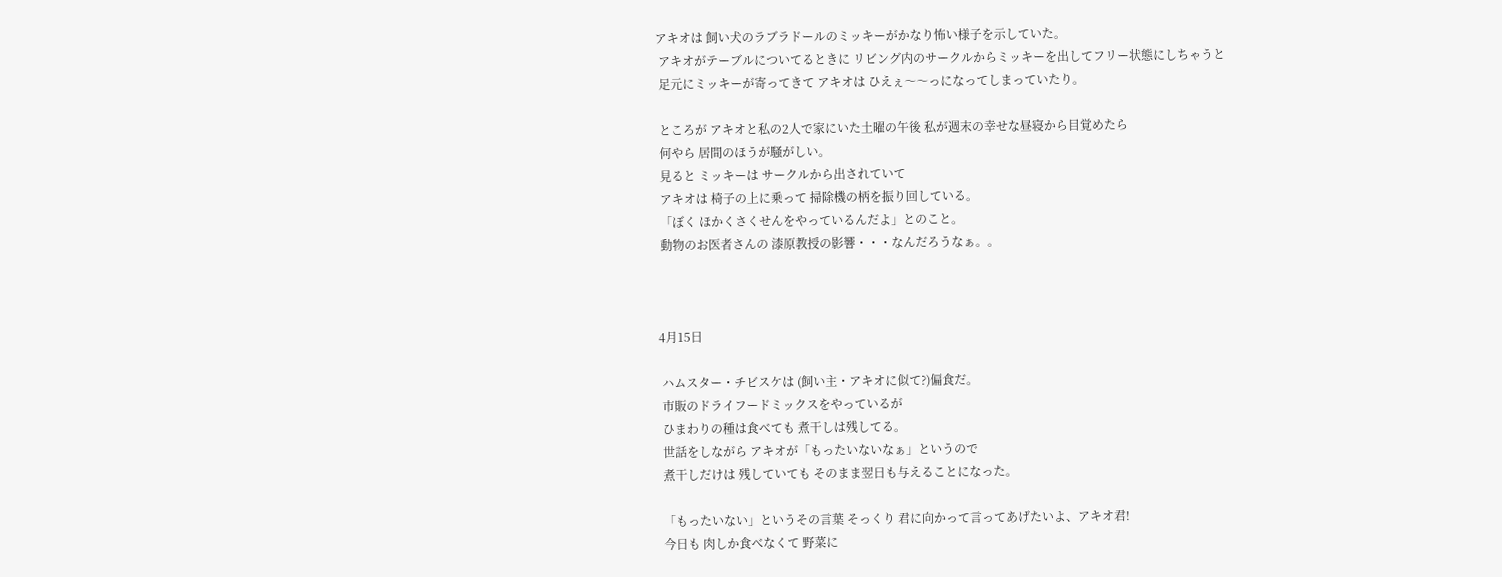アキオは 飼い犬のラブラドールのミッキーがかなり怖い様子を示していた。
 アキオがテーブルについてるときに リビング内のサークルからミッキーを出してフリー状態にしちゃうと
 足元にミッキーが寄ってきて アキオは ひえぇ〜〜っになってしまっていたり。

 ところが アキオと私の2人で家にいた土曜の午後 私が週末の幸せな昼寝から目覚めたら
 何やら 居間のほうが騒がしい。
 見ると ミッキーは サークルから出されていて
 アキオは 椅子の上に乗って 掃除機の柄を振り回している。
 「ぼく ほかくさくせんをやっているんだよ」とのこと。
 動物のお医者さんの 漆原教授の影響・・・なんだろうなぁ。。



4月15日

 ハムスター・チビスケは (飼い主・アキオに似て?)偏食だ。
 市販のドライフードミックスをやっているが
 ひまわりの種は食べても 煮干しは残してる。
 世話をしながら アキオが「もったいないなぁ」というので
 煮干しだけは 残していても そのまま翌日も与えることになった。

 「もったいない」というその言葉 そっくり 君に向かって言ってあげたいよ、アキオ君!
 今日も 肉しか食べなくて 野菜に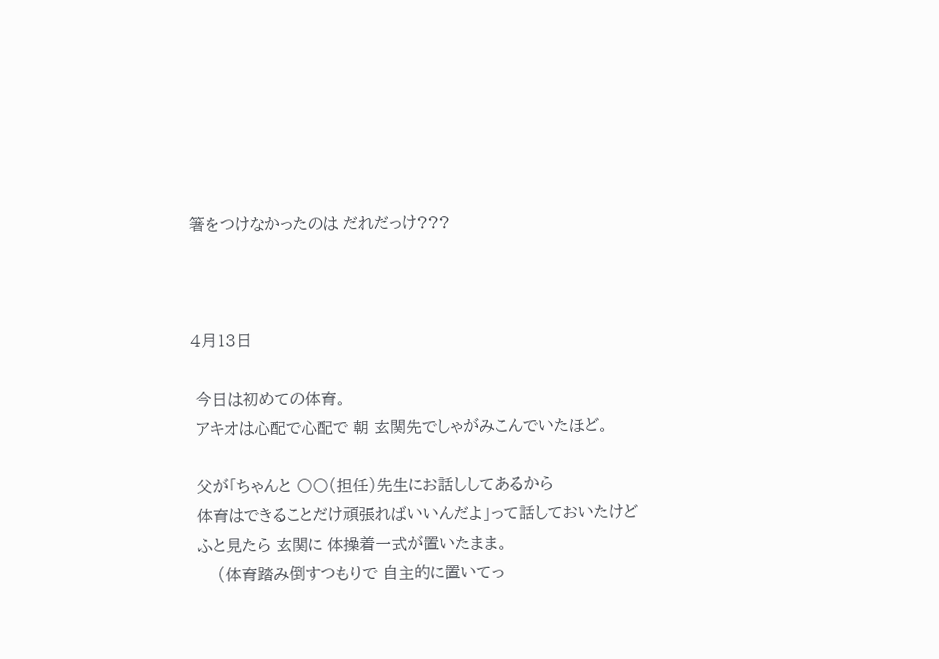箸をつけなかったのは だれだっけ???



4月13日

 今日は初めての体育。
 アキオは心配で心配で 朝 玄関先でしゃがみこんでいたほど。

 父が「ちゃんと 〇〇(担任)先生にお話ししてあるから
 体育はできることだけ頑張ればいいんだよ」って話しておいたけど
 ふと見たら 玄関に 体操着一式が置いたまま。
     (体育踏み倒すつもりで 自主的に置いてっ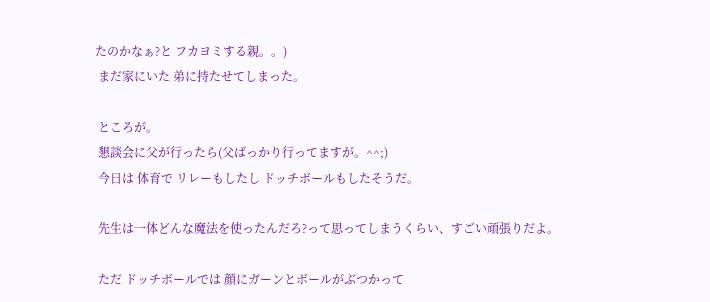たのかなぁ?と フカヨミする親。。)
 まだ家にいた 弟に持たせてしまった。

 ところが。
 懇談会に父が行ったら(父ばっかり行ってますが。^^;)
 今日は 体育で リレーもしたし ドッチボールもしたそうだ。

 先生は一体どんな魔法を使ったんだろ?って思ってしまうくらい、すごい頑張りだよ。

 ただ ドッチボールでは 顔にガーンとボールがぶつかって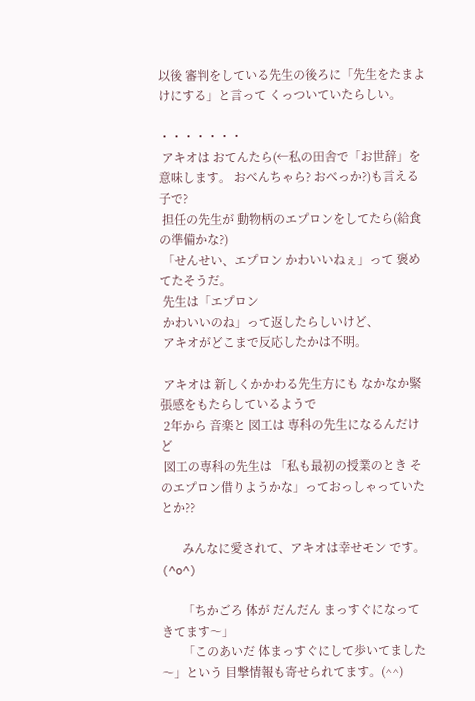以後 審判をしている先生の後ろに「先生をたまよけにする」と言って くっついていたらしい。

・・・・・・・
 アキオは おてんたら(←私の田舎で「お世辞」を意味します。 おべんちゃら? おべっか?)も言える子で?
 担任の先生が 動物柄のエプロンをしてたら(給食の準備かな?)
 「せんせい、エプロン かわいいねぇ」って 褒めてたそうだ。
 先生は「エプロン
 かわいいのね」って返したらしいけど、
 アキオがどこまで反応したかは不明。

 アキオは 新しくかかわる先生方にも なかなか緊張感をもたらしているようで
 2年から 音楽と 図工は 専科の先生になるんだけど
 図工の専科の先生は 「私も最初の授業のとき そのエプロン借りようかな」っておっしゃっていたとか??

       みんなに愛されて、アキオは幸せモン です。(^o^)

       「ちかごろ 体が だんだん まっすぐになってきてます〜」
       「このあいだ 体まっすぐにして歩いてました〜」という 目撃情報も寄せられてます。(^^)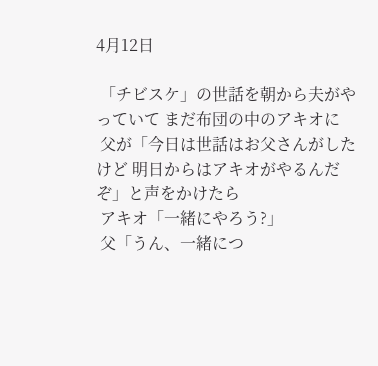4月12日

 「チビスケ」の世話を朝から夫がやっていて まだ布団の中のアキオに
 父が「今日は世話はお父さんがしたけど 明日からはアキオがやるんだぞ」と声をかけたら
 アキオ「一緒にやろう?」
 父「うん、一緒につ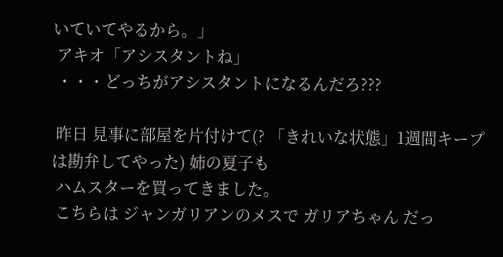いていてやるから。」
 アキオ「アシスタントね」
 ・・・どっちがアシスタントになるんだろ???

 昨日 見事に部屋を片付けて(? 「きれいな状態」1週間キープは勘弁してやった) 姉の夏子も
 ハムスターを買ってきました。
 こちらは ジャンガリアンのメスで ガリアちゃん だっ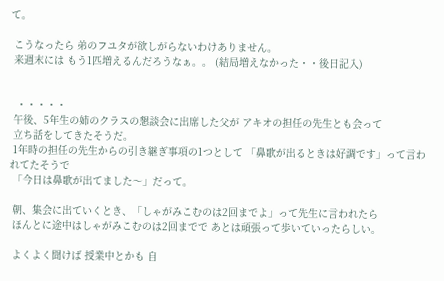て。

 こうなったら 弟のフユタが欲しがらないわけありません。
 来週末には もう1匹増えるんだろうなぁ。。 (結局増えなかった・・後日記入)


  ・・・・・
 午後、5年生の姉のクラスの懇談会に出席した父が アキオの担任の先生とも会って
 立ち話をしてきたそうだ。
 1年時の担任の先生からの引き継ぎ事項の1つとして 「鼻歌が出るときは好調です」って言われてたそうで
 「今日は鼻歌が出てました〜」だって。

 朝、集会に出ていくとき、「しゃがみこむのは2回までよ」って先生に言われたら
 ほんとに途中はしゃがみこむのは2回までで あとは頑張って歩いていったらしい。

 よくよく聞けば 授業中とかも 自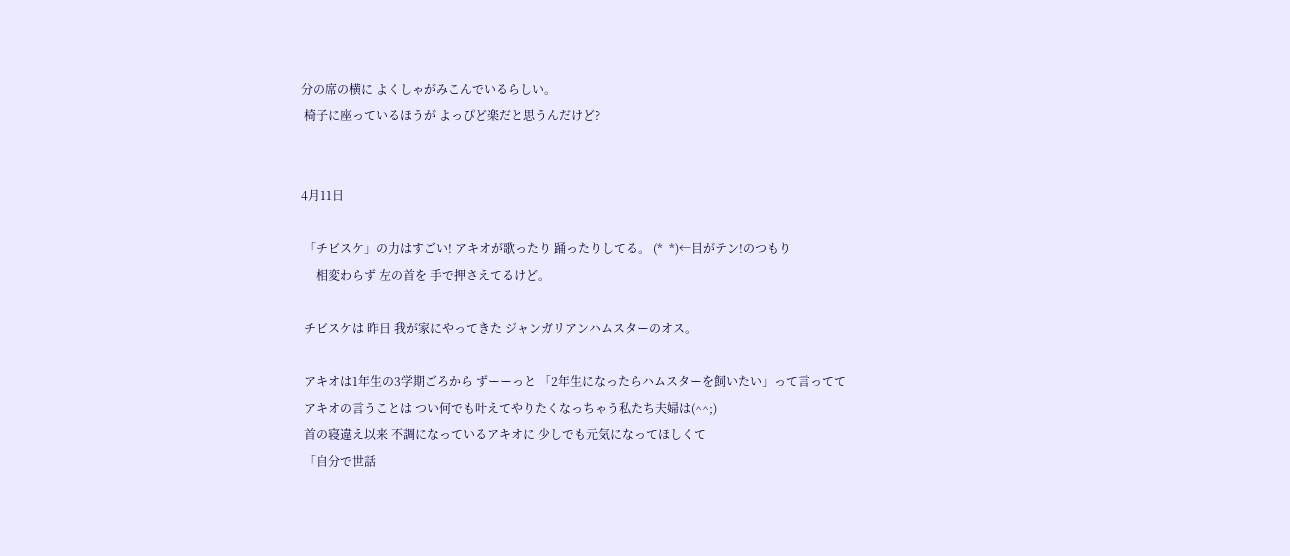分の席の横に よくしゃがみこんでいるらしい。
 椅子に座っているほうが よっぴど楽だと思うんだけど?


4月11日

 「チビスケ」の力はすごい! アキオが歌ったり 踊ったりしてる。 (*  *)←目がテン!のつもり
     相変わらず 左の首を 手で押さえてるけど。

 チビスケは 昨日 我が家にやってきた ジャンガリアンハムスターのオス。

 アキオは1年生の3学期ごろから ずーーっと 「2年生になったらハムスターを飼いたい」って言ってて
 アキオの言うことは つい何でも叶えてやりたくなっちゃう私たち夫婦は(^^;)
 首の寝違え以来 不調になっているアキオに 少しでも元気になってほしくて
 「自分で世話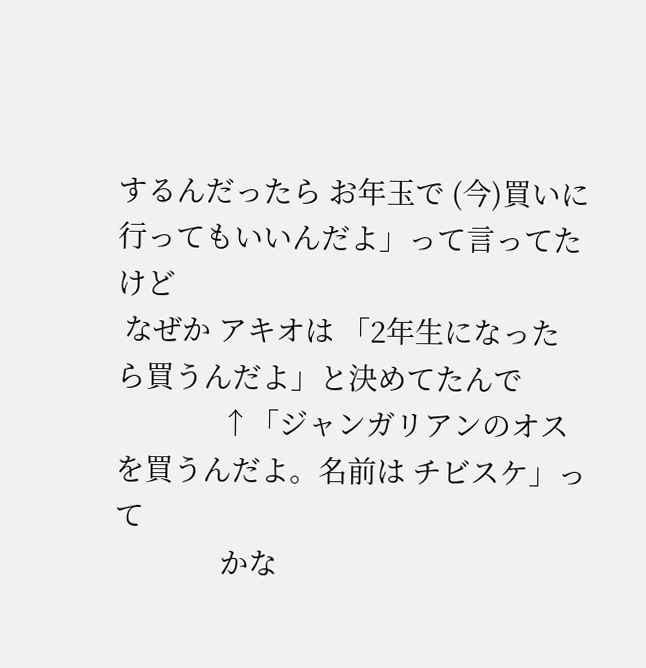するんだったら お年玉で (今)買いに行ってもいいんだよ」って言ってたけど
 なぜか アキオは 「2年生になったら買うんだよ」と決めてたんで
               ↑「ジャンガリアンのオスを買うんだよ。名前は チビスケ」って
               かな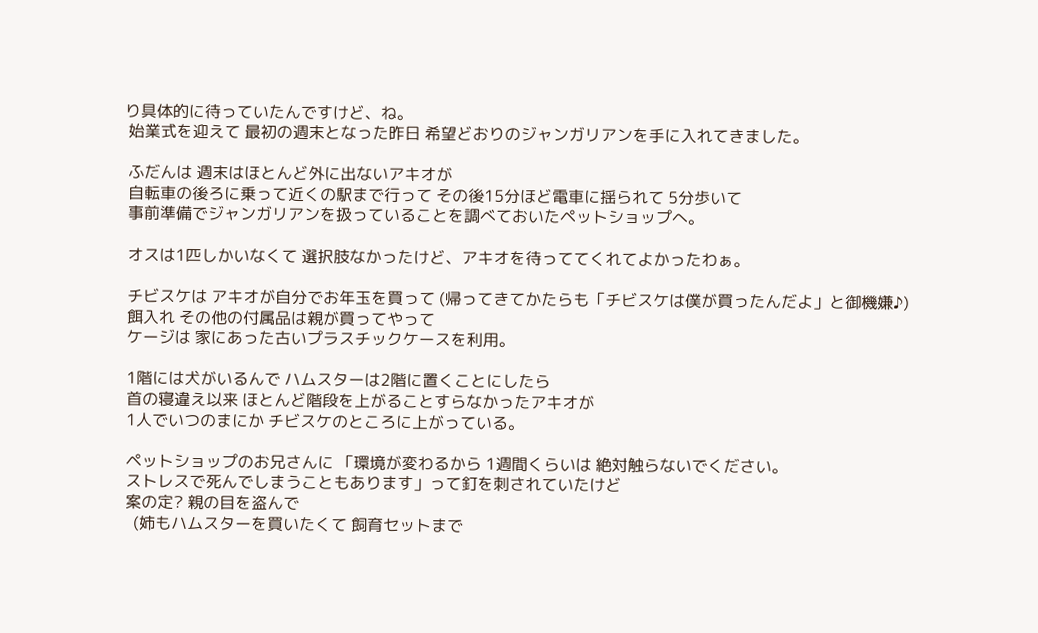り具体的に待っていたんですけど、ね。
 始業式を迎えて 最初の週末となった昨日 希望どおりのジャンガリアンを手に入れてきました。

 ふだんは 週末はほとんど外に出ないアキオが
 自転車の後ろに乗って近くの駅まで行って その後15分ほど電車に揺られて 5分歩いて
 事前準備でジャンガリアンを扱っていることを調べておいたペットショップへ。

 オスは1匹しかいなくて 選択肢なかったけど、アキオを待っててくれてよかったわぁ。

 チビスケは アキオが自分でお年玉を買って (帰ってきてかたらも「チビスケは僕が買ったんだよ」と御機嫌♪)
 餌入れ その他の付属品は親が買ってやって
 ケージは 家にあった古いプラスチックケースを利用。

 1階には犬がいるんで ハムスターは2階に置くことにしたら
 首の寝違え以来 ほとんど階段を上がることすらなかったアキオが
 1人でいつのまにか チビスケのところに上がっている。

 ペットショップのお兄さんに 「環境が変わるから 1週間くらいは 絶対触らないでください。
 ストレスで死んでしまうこともあります」って釘を刺されていたけど
 案の定? 親の目を盗んで
   (姉もハムスターを買いたくて 飼育セットまで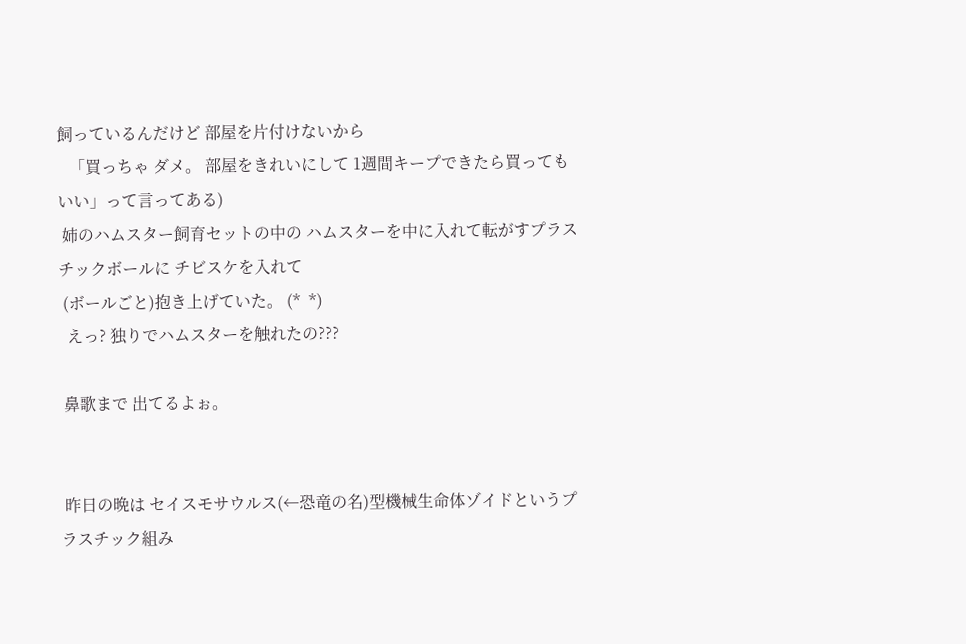飼っているんだけど 部屋を片付けないから
   「買っちゃ ダメ。 部屋をきれいにして 1週間キープできたら買ってもいい」って言ってある)
 姉のハムスター飼育セットの中の ハムスターを中に入れて転がすプラスチックボールに チビスケを入れて
 (ボールごと)抱き上げていた。 (*  *)
  えっ? 独りでハムスターを触れたの???

 鼻歌まで 出てるよぉ。


 昨日の晩は セイスモサウルス(←恐竜の名)型機械生命体ゾイドというプラスチック組み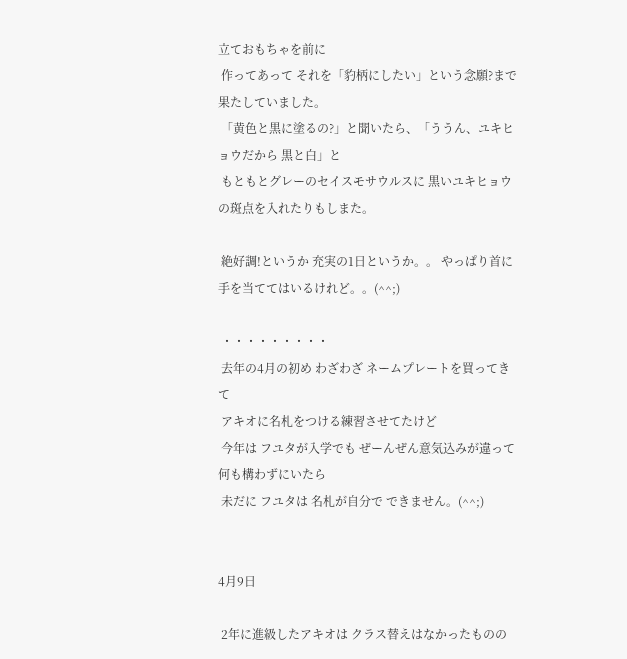立ておもちゃを前に
 作ってあって それを「豹柄にしたい」という念願?まで果たしていました。
 「黄色と黒に塗るの?」と聞いたら、「ううん、ユキヒョウだから 黒と白」と
 もともとグレーのセイスモサウルスに 黒いユキヒョウの斑点を入れたりもしまた。

 絶好調!というか 充実の1日というか。。 やっぱり首に手を当ててはいるけれど。。(^^;)

 ・・・・・・・・・
 去年の4月の初め わざわざ ネームプレートを買ってきて
 アキオに名札をつける練習させてたけど
 今年は フユタが入学でも ぜーんぜん意気込みが違って 何も構わずにいたら
 未だに フユタは 名札が自分で できません。(^^;)


4月9日

 2年に進級したアキオは クラス替えはなかったものの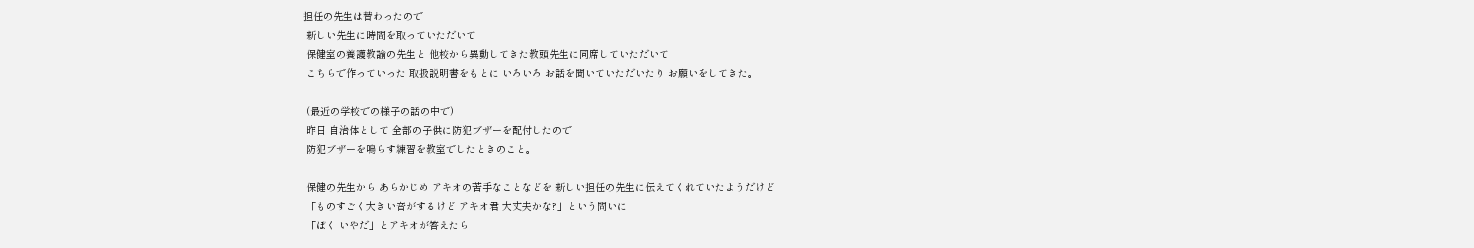担任の先生は替わったので
 新しい先生に時間を取っていただいて
 保健室の養護教諭の先生と 他校から異動してきた教頭先生に同席していただいて
 こちらで作っていった 取扱説明書をもとに いろいろ お話を聞いていただいたり お願いをしてきた。

 (最近の学校での様子の話の中で)
 昨日 自治体として 全部の子供に防犯ブザーを配付したので
 防犯ブザーを鳴らす練習を教室でしたときのこと。

 保健の先生から あらかじめ アキオの苦手なことなどを 新しい担任の先生に伝えてくれていたようだけど
 「ものすごく大きい音がするけど アキオ君 大丈夫かな?」という問いに
 「ぼく いやだ」とアキオが答えたら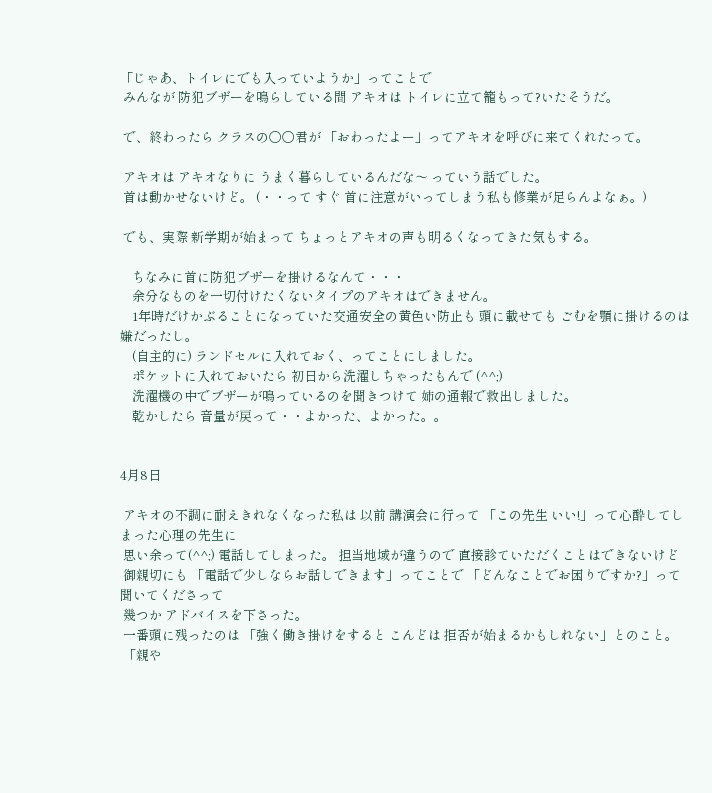「じゃあ、トイレにでも入っていようか」ってことで
 みんなが 防犯ブザーを鳴らしている間 アキオは トイレに立て籠もって?いたそうだ。

 で、終わったら クラスの〇〇君が 「おわったよー」ってアキオを呼びに来てくれたって。

 アキオは アキオなりに うまく暮らしているんだな〜 っていう話でした。
 首は動かせないけど。 (・・って すぐ 首に注意がいってしまう私も修業が足らんよなぁ。)

 でも、実際 新学期が始まって ちょっとアキオの声も明るくなってきた気もする。

    ちなみに首に防犯ブザーを掛けるなんて・・・
    余分なものを一切付けたくないタイプのアキオはできません。
    1年時だけかぶることになっていた交通安全の黄色い防止も 頭に載せても ごむを顎に掛けるのは嫌だったし。
    (自主的に) ランドセルに入れておく、ってことにしました。
    ポケットに入れておいたら 初日から洗濯しちゃったもんで (^^;)
    洗濯機の中でブザーが鳴っているのを聞きつけて 姉の通報で救出しました。
    乾かしたら 音量が戻って・・よかった、よかった。。


4月8日

 アキオの不調に耐えきれなくなった私は 以前 講演会に行って 「この先生 いい!」って心酔してしまった心理の先生に
 思い余って(^^;) 電話してしまった。 担当地域が違うので 直接診ていただくことはできないけど
 御親切にも 「電話で少しならお話しできます」ってことで 「どんなことでお困りですか?」って聞いてくださって
 幾つか アドバイスを下さった。
 一番頭に残ったのは 「強く働き掛けをすると こんどは 拒否が始まるかもしれない」とのこと。
 「親や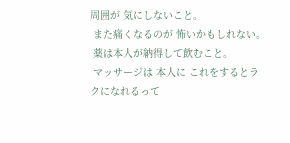周囲が 気にしないこと。
 また痛くなるのが 怖いかもしれない。
 薬は本人が納得して飲むこと。
 マッサージは 本人に これをするとラクになれるって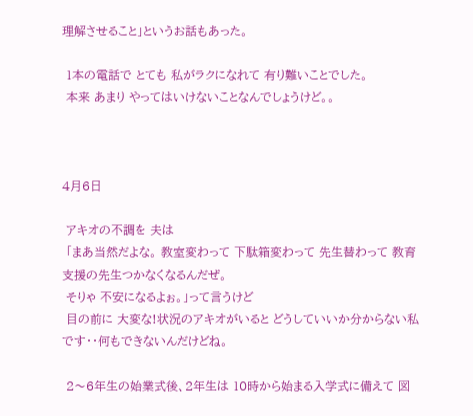理解させること」というお話もあった。

 1本の電話で とても 私がラクになれて 有り難いことでした。
 本来 あまり やってはいけないことなんでしょうけど。。



4月6日

 アキオの不調を 夫は
 「まあ当然だよな。 教室変わって 下駄箱変わって 先生替わって 教育支援の先生つかなくなるんだぜ。
 そりゃ 不安になるよぉ。」って言うけど
 目の前に 大変な!状況のアキオがいると どうしていいか分からない私です・・何もできないんだけどね。

 2〜6年生の始業式後、2年生は 10時から始まる入学式に備えて 図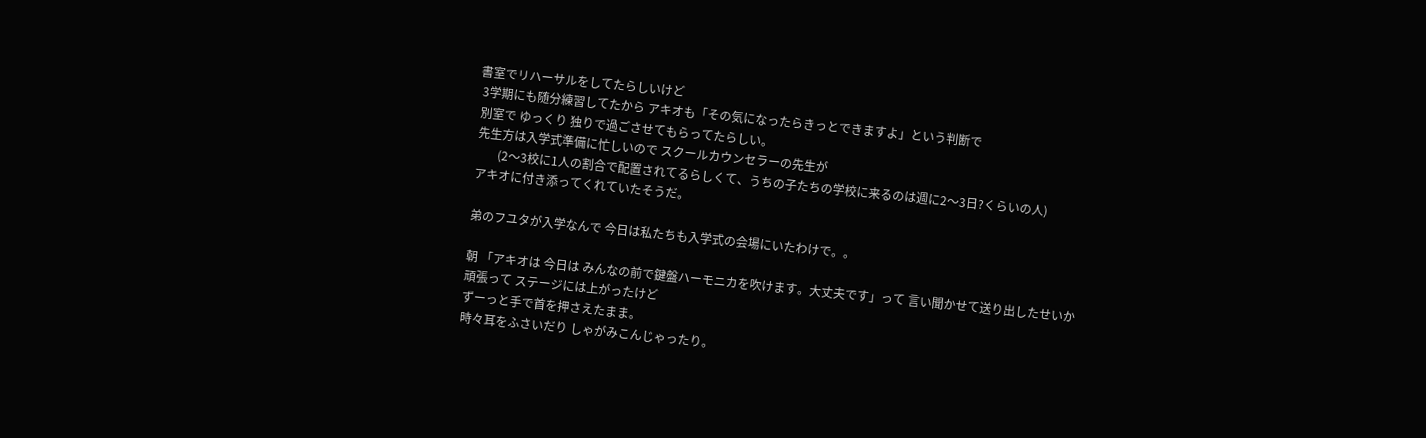書室でリハーサルをしてたらしいけど
 3学期にも随分練習してたから アキオも「その気になったらきっとできますよ」という判断で
 別室で ゆっくり 独りで過ごさせてもらってたらしい。
 先生方は入学式準備に忙しいので スクールカウンセラーの先生が
        (2〜3校に1人の割合で配置されてるらしくて、うちの子たちの学校に来るのは週に2〜3日?くらいの人)
 アキオに付き添ってくれていたそうだ。

 弟のフユタが入学なんで 今日は私たちも入学式の会場にいたわけで。。

 朝 「アキオは 今日は みんなの前で鍵盤ハーモニカを吹けます。大丈夫です」って 言い聞かせて送り出したせいか
 頑張って ステージには上がったけど
 ずーっと手で首を押さえたまま。
 時々耳をふさいだり しゃがみこんじゃったり。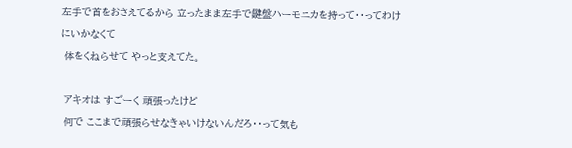左手で首をおさえてるから 立ったまま左手で鍵盤ハーモニカを持って・・ってわけにいかなくて
 体をくねらせて やっと支えてた。

 アキオは すごーく 頑張ったけど
 何で ここまで頑張らせなきゃいけないんだろ・・って気も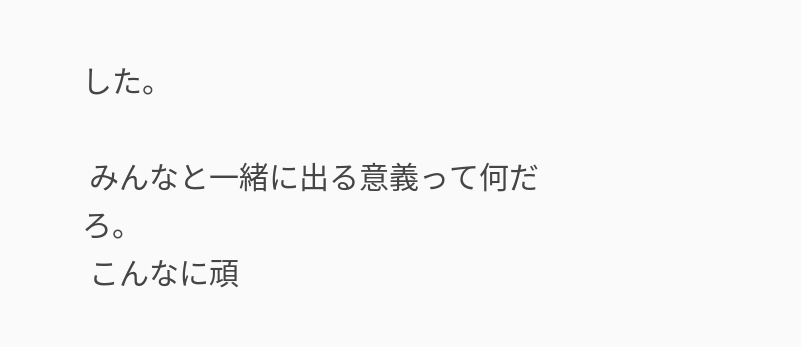した。

 みんなと一緒に出る意義って何だろ。
 こんなに頑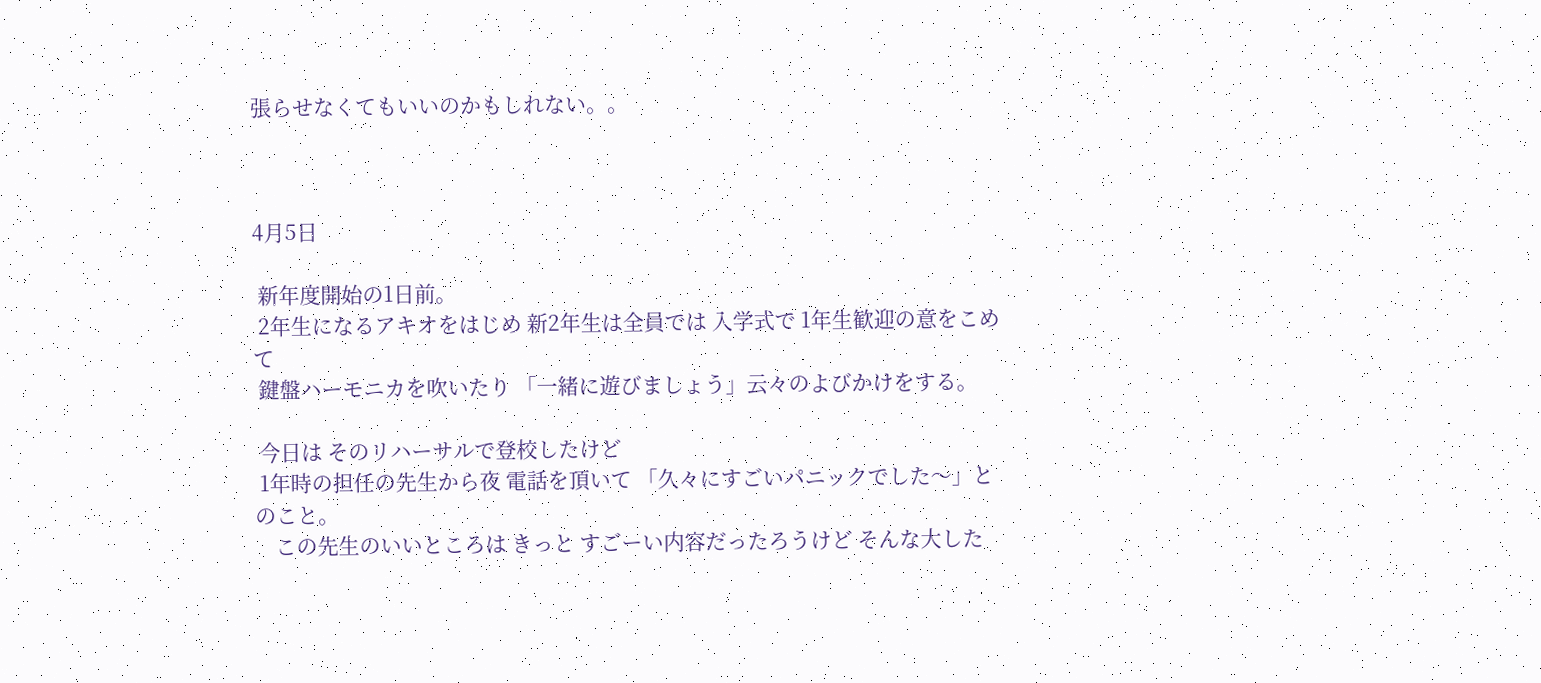張らせなくてもいいのかもしれない。。



4月5日

 新年度開始の1日前。
 2年生になるアキオをはじめ 新2年生は全員では 入学式で 1年生歓迎の意をこめて
 鍵盤ハーモニカを吹いたり 「一緒に遊びましょう」云々のよびかけをする。

 今日は そのリハーサルで登校したけど
 1年時の担任の先生から夜 電話を頂いて 「久々にすごいパニックでした〜」とのこと。
    この先生のいいところは きっと すごーい内容だったろうけど そんな大した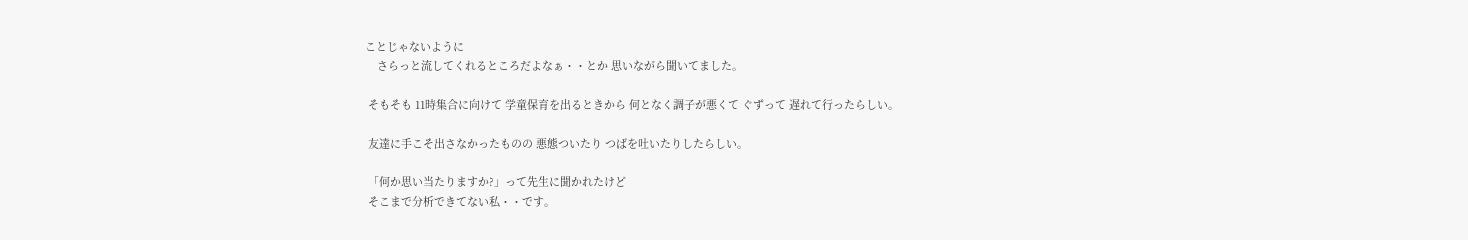ことじゃないように
    さらっと流してくれるところだよなぁ・・とか 思いながら聞いてました。

 そもそも 11時集合に向けて 学童保育を出るときから 何となく調子が悪くて ぐずって 遅れて行ったらしい。

 友達に手こそ出さなかったものの 悪態ついたり つばを吐いたりしたらしい。

 「何か思い当たりますか?」って先生に聞かれたけど
 そこまで分析できてない私・・です。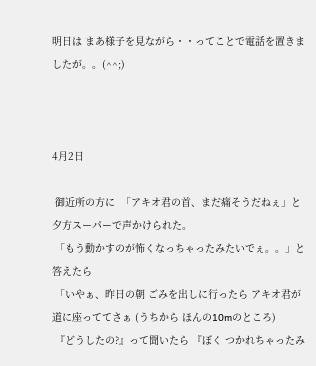明日は まあ様子を見ながら・・ってことで電話を置きましたが。。(^^;)



4月2日

 御近所の方に  「アキオ君の首、まだ痛そうだねぇ」と 夕方スーパーで声かけられた。
 「もう動かすのが怖くなっちゃったみたいでぇ。。」と答えたら
 「いやぁ、昨日の朝 ごみを出しに行ったら アキオ君が道に座っててさぁ (うちから ほんの10mのところ)
 『どうしたの?』って聞いたら 『ぼく つかれちゃったみ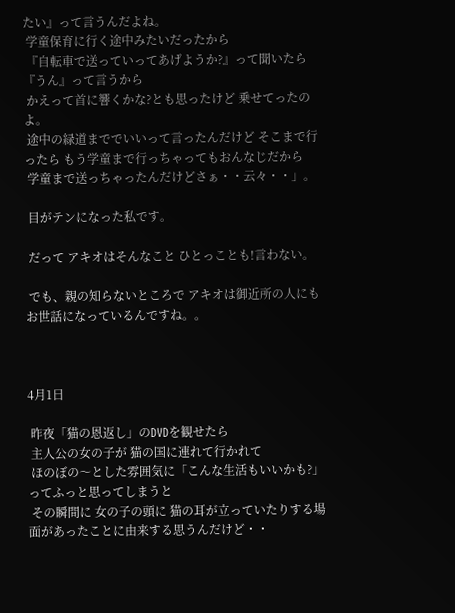たい』って言うんだよね。
 学童保育に行く途中みたいだったから
 『自転車で送っていってあげようか?』って聞いたら 『うん』って言うから
 かえって首に響くかな?とも思ったけど 乗せてったのよ。
 途中の緑道まででいいって言ったんだけど そこまで行ったら もう学童まで行っちゃってもおんなじだから
 学童まで送っちゃったんだけどさぁ・・云々・・」。

 目がテンになった私です。

 だって アキオはそんなこと ひとっことも!言わない。

 でも、親の知らないところで アキオは御近所の人にもお世話になっているんですね。。



4月1日

 昨夜「猫の恩返し」のDVDを観せたら
 主人公の女の子が 猫の国に連れて行かれて
 ほのぼの〜とした雰囲気に「こんな生活もいいかも?」ってふっと思ってしまうと
 その瞬間に 女の子の頭に 猫の耳が立っていたりする場面があったことに由来する思うんだけど・・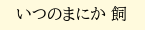いつのまにか 飼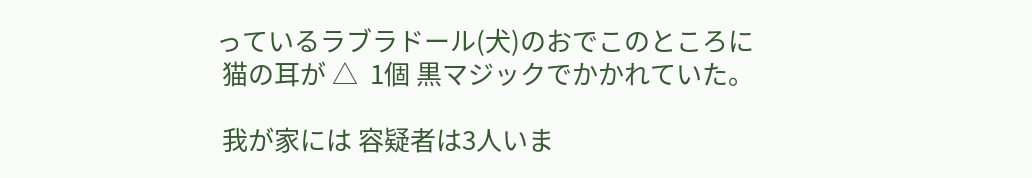っているラブラドール(犬)のおでこのところに
 猫の耳が △  1個 黒マジックでかかれていた。

 我が家には 容疑者は3人いま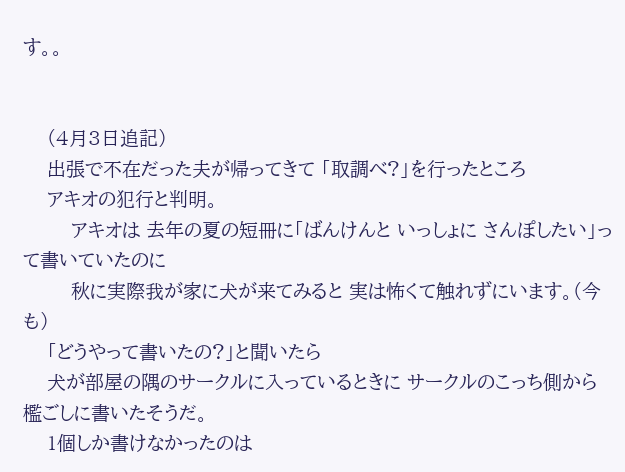す。。


    (4月3日追記)
    出張で不在だった夫が帰ってきて 「取調べ?」を行ったところ
    アキオの犯行と判明。
        アキオは 去年の夏の短冊に「ばんけんと いっしょに さんぽしたい」って書いていたのに
        秋に実際我が家に犬が来てみると 実は怖くて触れずにいます。(今も)
    「どうやって書いたの?」と聞いたら
    犬が部屋の隅のサークルに入っているときに サークルのこっち側から 檻ごしに書いたそうだ。
    1個しか書けなかったのは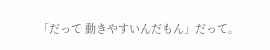「だって 動きやすいんだもん」だって。